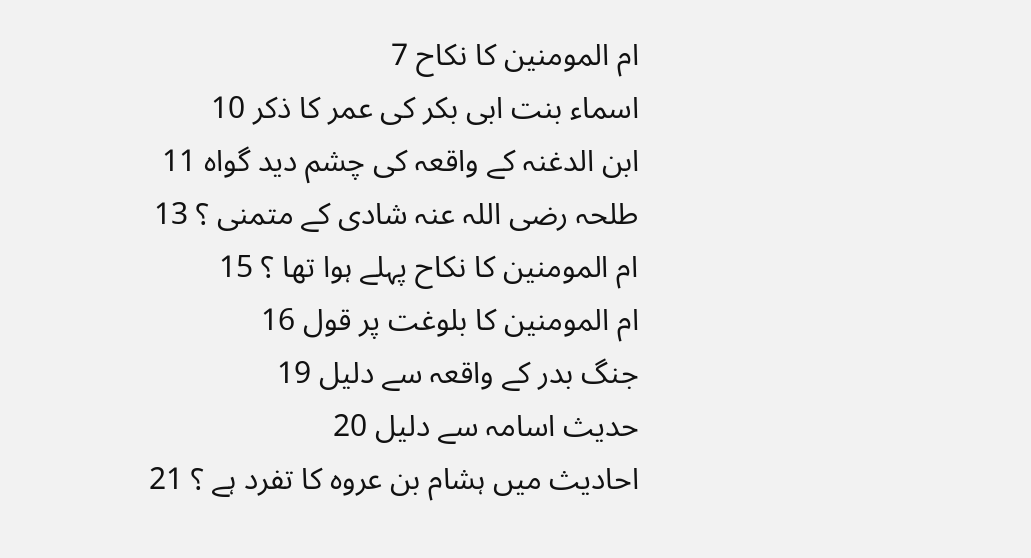ام المومنین کا نکاح 7
اسماء بنت ابی بکر کی عمر کا ذکر 10
ابن الدغنہ کے واقعہ کی چشم دید گواہ 11
طلحہ رضی اللہ عنہ شادی کے متمنی ؟ 13
ام المومنین کا نکاح پہلے ہوا تھا ؟ 15
ام المومنین کا بلوغت پر قول 16
جنگ بدر کے واقعہ سے دلیل 19
حدیث اسامہ سے دلیل 20
احادیث میں ہشام بن عروہ کا تفرد ہے ؟ 21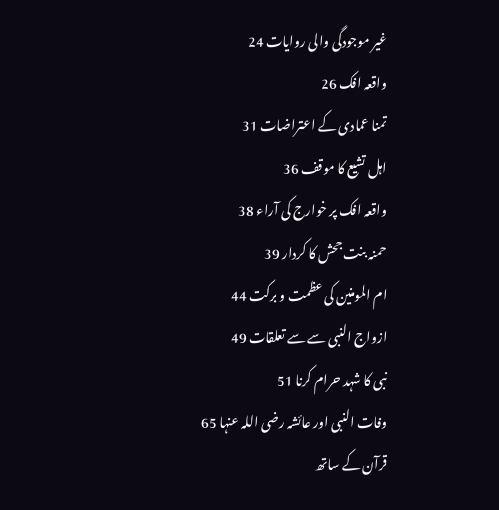غیر موجودگی والی روایات 24
واقعہ افک 26
تمنا عمادی کے اعتراضات 31
اہل تشیع کا موقف 36
واقعہ افک پر خوارج کی آراء 38
حمنہ بنت جحش کا کردار 39
ام المومنین کی عظمت و برکت 44
ازواج النبی سے سے تعلقات 49
نبی کا شہد حرام کرنا 51
وفات النبی اور عائشہ رضی اللہ عنہا 65
قرآن کے ساتھ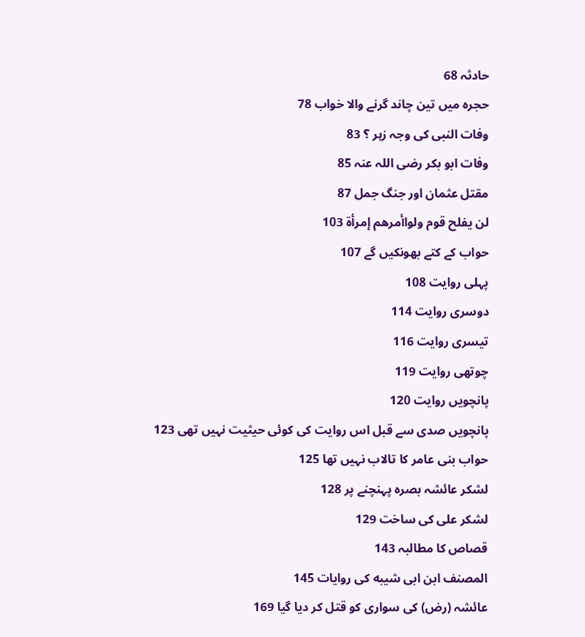حادثہ 68
حجرہ میں تین چاند گرنے والا خواب 78
وفات النبی کی وجہ زہر ؟ 83
وفات ابو بکر رضی اللہ عنہ 85
مقتل عثمان اور جنگ جمل 87
لن يفلح قوم ولواأمرهم إمرأة 103
حواب کے کتے بھونکیں گے 107
پہلی روایت 108
دوسری روایت 114
تیسری روایت 116
چوتھی روایت 119
پانچویں روایت 120
پانچویں صدی سے قبل اس روایت کی کوئی حیثیت نہیں تھی 123
حواب بنی عامر کا تالاب نہیں تھا 125
لشکر عائشہ بصرہ پہنچنے پر 128
لشکر علی کی ساخت 129
قصاص کا مطالبہ 143
المصنف ابن ابی شیبه کی روایات 145
عائشہ (رض) کی سواری کو قتل کر دیا گیا 169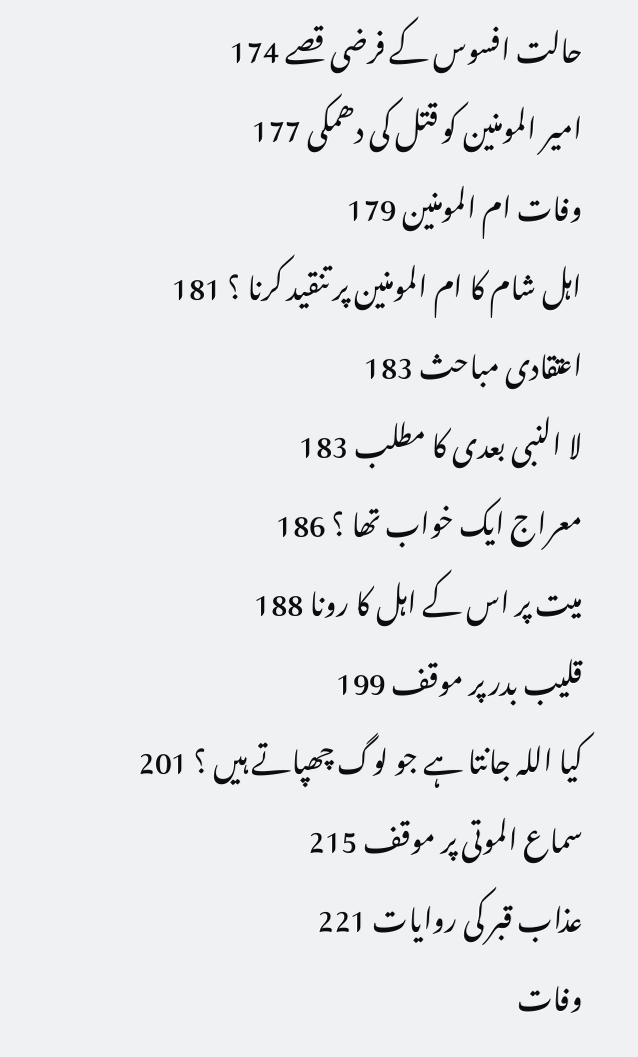حالت افسوس کے فرضی قصے 174
امیر المومنین کو قتل کی دھمکی 177
وفات ام المومنین 179
اہل شام کا ام المومنین پر تنقید کرنا ؟ 181
اعتقادی مباحث 183
لا النبی بعدی کا مطلب 183
معراج ایک خواب تھا ؟ 186
میت پر اس کے اہل کا رونا 188
قلیب بدر پر موقف 199
کیا اللہ جانتا ہے جو لوگ چھپاتے ہیں ؟ 201
سماع الموتی پر موقف 215
عذاب قبر کی روایات 221
وفات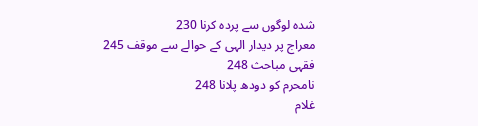شدہ لوگوں سے پردہ کرنا 230
معراج پر دیدار الہی کے حوالے سے موقف 245
فقہی مباحث 248
نامحرم کو دودھ پلانا 248
غلام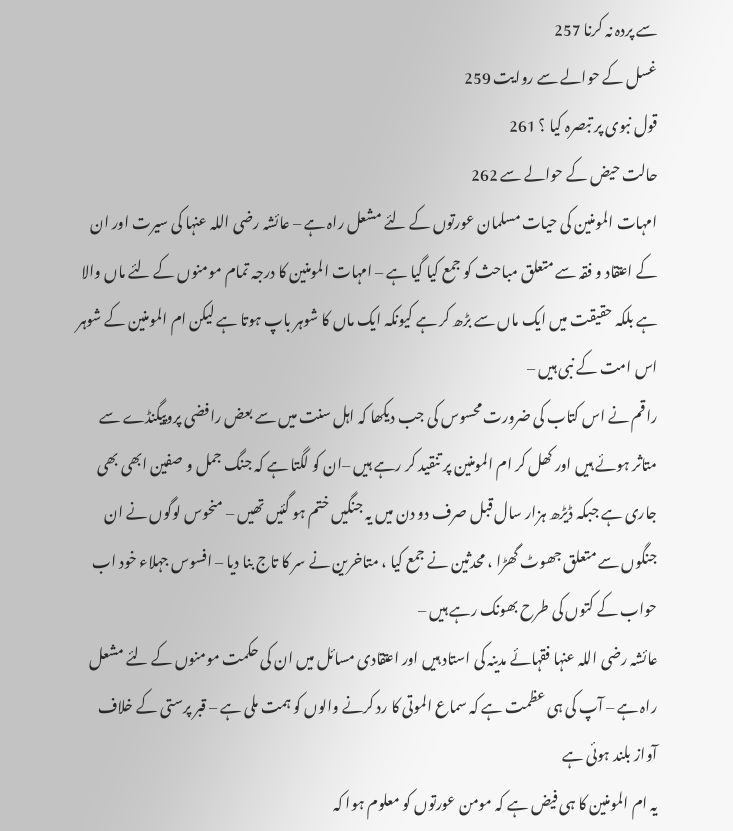سے پردہ نہ کرنا 257
غسل کے حوالے سے روایت 259
قول نبوی پر تبصرہ کیا ؟ 261
حالت حیض کے حوالے سے 262
امہات المومنین کی حیات مسلمان عورتوں کے لئے مشعل راہ ہے – عائشہ رضی اللہ عنہا کی سیرت اور ان کے اعتقاد و فقہ سے متعلق مباحث کو جمع کیا گیا ہے – امہات المومنین کا درجہ تمام مومنوں کے لئے ماں والا ہے بلکہ حقیقت میں ایک ماں سے بڑھ کر ہے کیونکہ ایک ماں کا شوہر باپ ہوتا ہے لیکن ام المومنین کے شوہر اس امت کے نبی ہیں –
راقم نے اس کتاب کی ضرورت محسوس کی جب دیکھا کہ اہل سنت میں سے بعض رافضی پروپیگنڈے سے متاثر ہوئے ہیں اور کھل کر ام المومنین پر تنقید کر رہے ہیں –ان کو لگتا ہے کہ جنگ جمل و صفین ابھی بھی جاری ہے جبکہ ڈیڑھ ہزار سال قبل صرف دو دن میں یہ جنگیں ختم ہو گئیں تھیں – منحوس لوگوں نے ان جنگوں سے متعلق جھوٹ گھڑا ، محدثین نے جمع کیا ، متاخرین نے سر کا تاج بنا دیا – افسوس جہلاء خود اب حواب کے کتوں کی طرح بھونک رہے ہیں –
عائشہ رضی اللہ عنہا فقہائے مدینہ کی استاد ہیں اور اعتقادی مسائل میں ان کی حکمت مومنوں کے لئے مشعل راہ ہے – آپ کی ہی عظمت ہے کہ سماع الموتی کا رد کرنے والوں کو ہمت ملی ہے – قبر پرستی کے خلاف آواز بلند ہوئی ہے
یہ ام المومنین کا ہی فیض ہے کہ مومن عورتوں کو معلوم ہوا کہ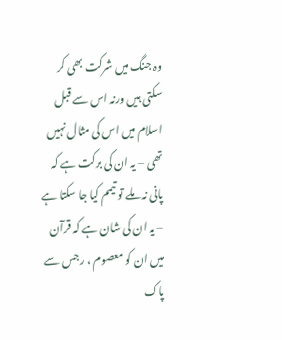وہ جنگ میں شرکت بھی کر سکتی ہیں ورنہ اس سے قبل اسلام میں اس کی مثال نہیں تھی – یہ ان کی برکت ہے کہ پانی نہ ملے تو تیمم کیا جا سکتا ہے – یہ ان کی شان ہے کہ قرآن میں ان کو معصوم ، رجس سے پاک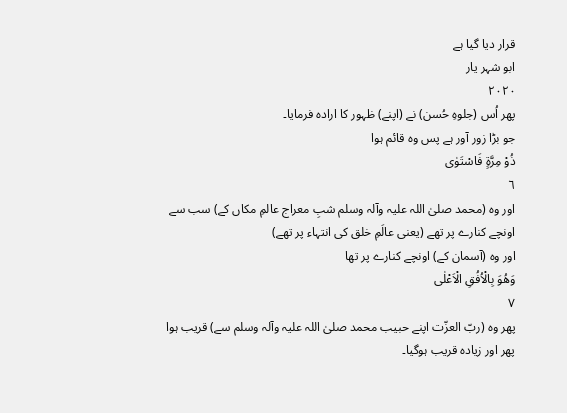قرار دیا گیا ہے
ابو شہر یار
٢٠٢٠
پھر اُس (جلوہِ حُسن) نے (اپنے) ظہور کا ارادہ فرمایا۔
جو بڑا زور آور ہے پس وہ قائم ہوا
ذُوْ مِرَّةٍ فَاسْتَوٰى
٦
اور وہ (محمد صلیٰ اللہ علیہ وآلہ وسلم شبِ معراج عالمِ مکاں کے) سب سے اونچے کنارے پر تھے (یعنی عالَمِ خلق کی انتہاء پر تھے)
اور وہ (آسمان کے) اونچے کنارے پر تھا
وَهُوَ بِالْاُفُقِ الْاَعْلٰى
٧
پھر وہ (ربّ العزّت اپنے حبیب محمد صلیٰ اللہ علیہ وآلہ وسلم سے) قریب ہوا پھر اور زیادہ قریب ہوگیا۔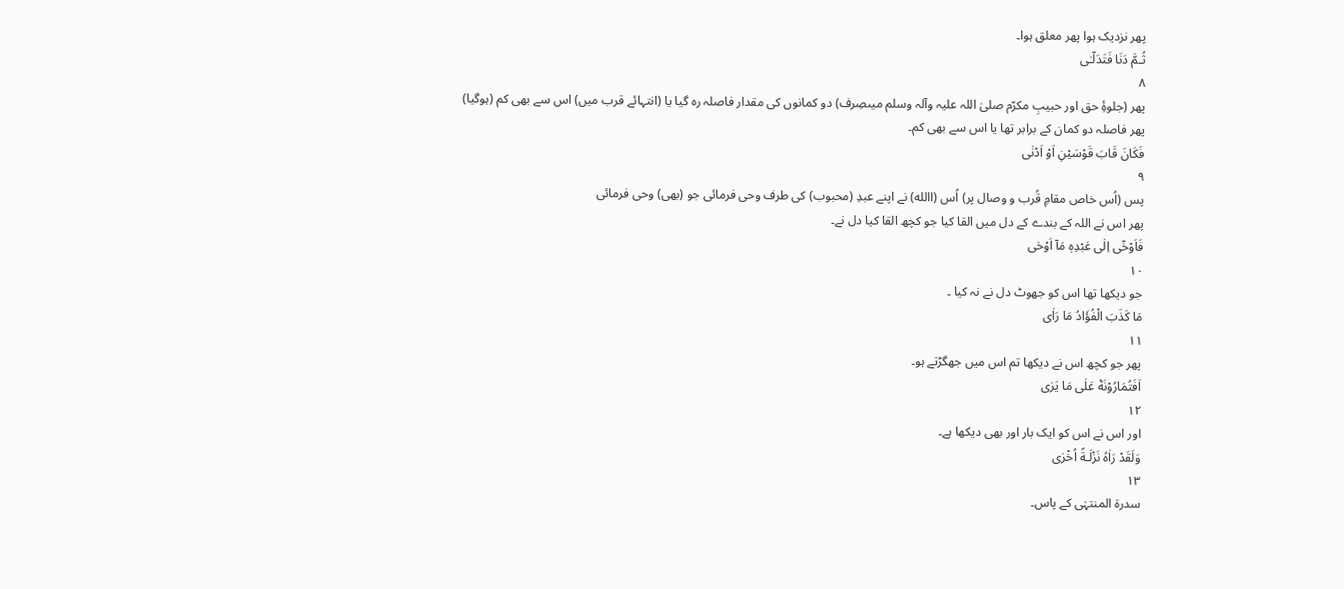پھر نزدیک ہوا پھر معلق ہوا۔
ثُـمَّ دَنَا فَتَدَلّـٰى
٨
پھر (جلوۂِ حق اور حبیبِ مکرّم صلیٰ اللہ علیہ وآلہ وسلم میںصِرف) دو کمانوں کی مقدار فاصلہ رہ گیا یا (انتہائے قرب میں) اس سے بھی کم (ہوگیا)
پھر فاصلہ دو کمان کے برابر تھا یا اس سے بھی کم۔
فَكَانَ قَابَ قَوْسَيْنِ اَوْ اَدْنٰى
٩
پس (اُس خاص مقامِ قُرب و وصال پر) اُس (االله) نے اپنے عبدِ (محبوب) کی طرف وحی فرمائی جو (بھی) وحی فرمائی
پھر اس نے اللہ کے بندے کے دل میں القا کیا جو کچھ القا کیا دل نے۔
فَاَوْحٰٓى اِلٰى عَبْدِهٖ مَآ اَوْحٰى
١٠
جو دیکھا تھا اس کو جھوٹ دل نے نہ کیا ۔
مَا كَذَبَ الْفُؤَادُ مَا رَاٰى
١١
پھر جو کچھ اس نے دیکھا تم اس میں جھگڑتے ہو۔
اَفَتُمَارُوْنَهٝ عَلٰى مَا يَرٰى
١٢
اور اس نے اس کو ایک بار اور بھی دیکھا ہے۔
وَلَقَدْ رَاٰهُ نَزْلَـةً اُخْرٰى
١٣
سدرۃ المنتہٰی کے پاس۔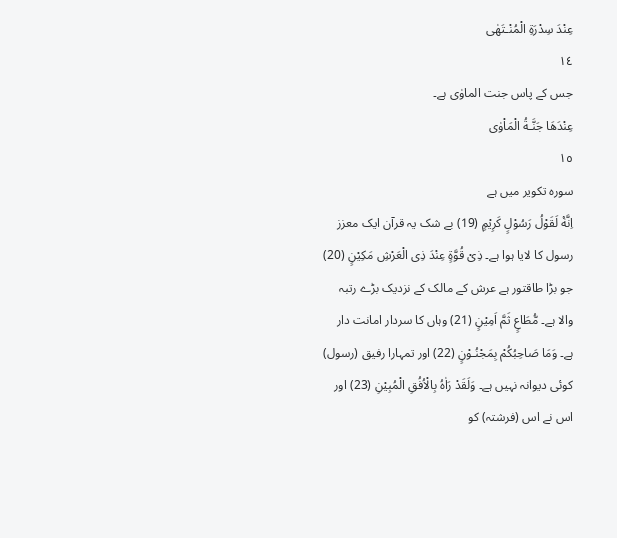عِنْدَ سِدْرَةِ الْمُنْـتَهٰى
١٤
جس کے پاس جنت الماوٰی ہے۔
عِنْدَهَا جَنَّـةُ الْمَاْوٰى
١٥
سورہ تکویر میں ہے
اِنَّهٝ لَقَوْلُ رَسُوْلٍ كَرِيْمٍ (19) بے شک یہ قرآن ایک معزز رسول کا لایا ہوا ہے۔ ذِىْ قُوَّةٍ عِنْدَ ذِى الْعَرْشِ مَكِيْنٍ (20) جو بڑا طاقتور ہے عرش کے مالک کے نزدیک بڑے رتبہ والا ہے۔ مُّطَاعٍ ثَمَّ اَمِيْنٍ (21) وہاں کا سردار امانت دار ہے۔ وَمَا صَاحِبُكُمْ بِمَجْنُـوْنٍ (22) اور تمہارا رفیق (رسول) کوئی دیوانہ نہیں ہے۔ وَلَقَدْ رَاٰهُ بِالْاُفُقِ الْمُبِيْنِ (23) اور اس نے اس (فرشتہ) کو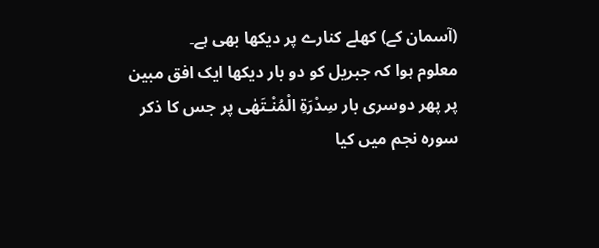(آسمان کے) کھلے کنارے پر دیکھا بھی ہے۔
معلوم ہوا کہ جبریل کو دو بار دیکھا ایک افق مبین پر پھر دوسری بار سِدْرَةِ الْمُنْـتَهٰى پر جس کا ذکر سورہ نجم میں کیا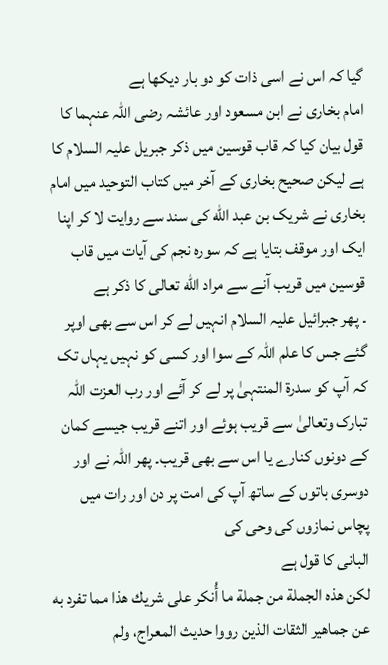گیا کہ اس نے اسی ذات کو دو بار دیکھا ہے
امام بخاری نے ابن مسعود اور عائشہ رضی اللہ عنہما کا قول بیان کیا کہ قاب قوسین میں ذکر جبریل علیہ السلام کا ہے لیکن صحیح بخاری کے آخر میں کتاب التوحید میں امام بخاری نے شریک بن عبد الله کی سند سے روایت لا کر اپنا ایک اور موقف بتایا ہے کہ سورہ نجم کی آیات میں قاب قوسین میں قریب آنے سے مراد الله تعالی کا ذکر ہے
۔ پھر جبرائیل علیہ السلام انہیں لے کر اس سے بھی اوپر گئے جس کا علم اللہ کے سوا اور کسی کو نہیں یہاں تک کہ آپ کو سدرۃ المنتہیٰ پر لے کر آئے اور رب العزت اللہ تبارک وتعالیٰ سے قریب ہوئے اور اتنے قریب جیسے کمان کے دونوں کنارے یا اس سے بھی قریب۔ پھر اللہ نے اور دوسری باتوں کے ساتھ آپ کی امت پر دن اور رات میں پچاس نمازوں کی وحی کی
البانی کا قول ہے
لكن هذه الجملة من جملة ما أُنكر على شريك هذا مما تفرد به عن جماهير الثقات الذين رووا حديث المعراج، ولم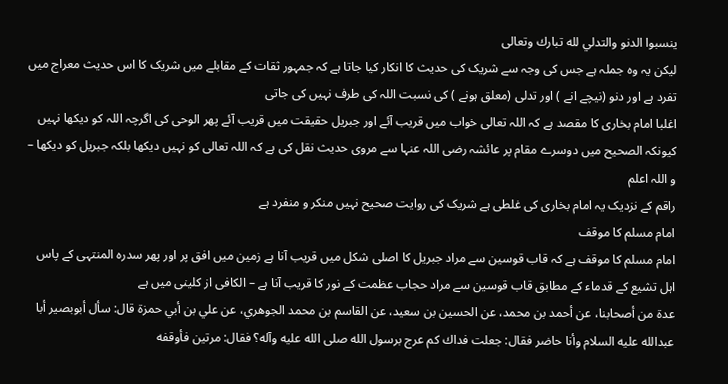ينسبوا الدنو والتدلي لله تبارك وتعالى
لیکن یہ وہ جملہ ہے جس کی وجہ سے شریک کی حدیث کا انکار کیا جاتا ہے کہ جمہور ثقات کے مقابلے میں شریک کا اس حدیث معراج میں تفرد ہے اور دنو (نیچے انے ) اور تدلی (معلق ہونے ) کی نسبت اللہ کی طرف نہیں کی جاتی
اغلبا امام بخاری کا مقصد ہے کہ اللہ تعالی خواب میں قریب آئے اور جبریل حقیقت میں قریب آئے پھر الوحی کی اگرچہ اللہ کو دیکھا نہیں کیونکہ الصحیح میں دوسرے مقام پر عائشہ رضی اللہ عنہا سے مروی حدیث نقل کی ہے کہ اللہ تعالی کو نہیں دیکھا بلکہ جبریل کو دیکھا – و اللہ اعلم
راقم کے نزدیک یہ امام بخاری کی غلطی ہے شریک کی روایت صحیح نہیں منکر و منفرد ہے
امام مسلم کا موقف
امام مسلم کا موقف ہے کہ قاب قوسین سے مراد جبریل کا اصلی شکل میں قریب آنا ہے زمین میں افق پر اور پھر سدرہ المنتہی کے پاس
اہل تشیع کے قدماء کے مطابق قاب قوسین سے مراد حجاب عظمت کے نور کا قریب آنا ہے – الکافی از کلینی میں ہے
عدة من أصحابنا، عن أحمد بن محمد، عن الحسين بن سعيد، عن القاسم بن محمد الجوهري، عن علي بن أبي حمزة قال: سأل أبوبصير أبا عبدالله عليه السلام وأنا حاضر فقال: جعلت فداك كم عرج برسول الله صلى الله عليه وآله؟ فقال: مرتين فأوقفه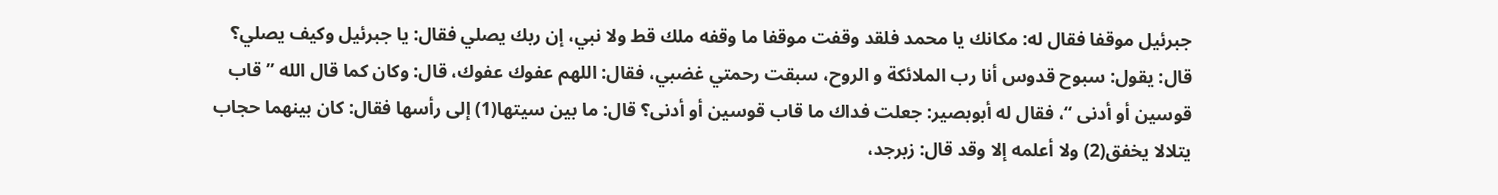جبرئيل موقفا فقال له: مكانك يا محمد فلقد وقفت موقفا ما وقفه ملك قط ولا نبي، إن ربك يصلي فقال: يا جبرئيل وكيف يصلي؟ قال: يقول: سبوح قدوس أنا رب الملائكة و الروح، سبقت رحمتي غضبي، فقال: اللهم عفوك عفوك، قال: وكان كما قال الله ” قاب قوسين أو أدنى “، فقال له أبوبصير: جعلت فداك ما قاب قوسين أو أدنى؟ قال: ما بين سيتها(1) إلى رأسها فقال: كان بينهما حجاب يتلالا يخفق(2) ولا أعلمه إلا وقد قال: زبرجد،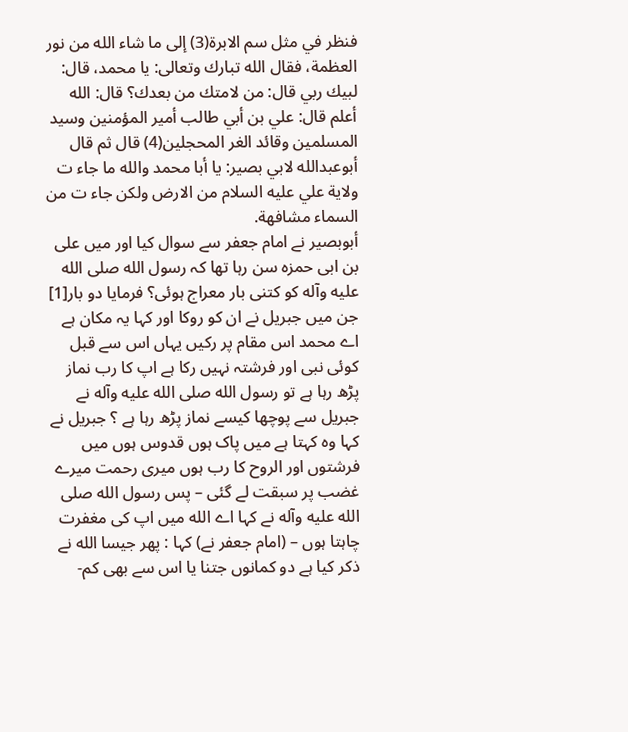فنظر في مثل سم الابرة(3) إلى ما شاء الله من نور العظمة، فقال الله تبارك وتعالى: يا محمد، قال: لبيك ربي قال: من لامتك من بعدك؟ قال: الله أعلم قال: علي بن أبي طالب أمير المؤمنين وسيد المسلمين وقائد الغر المحجلين(4) قال ثم قال أبوعبدالله لابي بصير: يا أبا محمد والله ما جاء ت ولاية علي عليه السلام من الارض ولكن جاء ت من السماء مشافهة.
أبوبصير نے امام جعفر سے سوال کیا اور میں علی بن ابی حمزہ سن رہا تھا کہ رسول الله صلى الله عليه وآله کو کتنی بار معراج ہوئی؟ فرمایا دو بار[1] جن میں جبریل نے ان کو روکا اور کہا یہ مکان ہے اے محمد اس مقام پر رکیں یہاں اس سے قبل کوئی نبی اور فرشتہ نہیں رکا ہے اپ کا رب نماز پڑھ رہا ہے تو رسول الله صلى الله عليه وآله نے جبریل سے پوچھا کیسے نماز پڑھ رہا ہے ؟ جبریل نے کہا وہ کہتا ہے میں پاک ہوں قدوس ہوں میں فرشتوں اور الروح کا رب ہوں میری رحمت میرے غضب پر سبقت لے گئی – پس رسول الله صلى الله عليه وآله نے کہا اے الله میں اپ کی مغفرت چاہتا ہوں – (امام جعفر نے) کہا : پھر جیسا الله نے ذکر کیا ہے دو کمانوں جتنا یا اس سے بھی کم-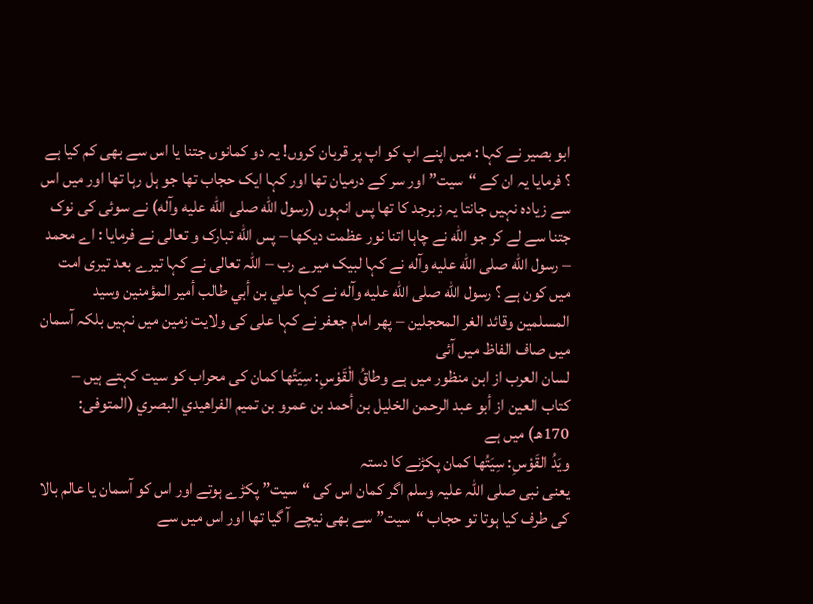ابو بصیر نے کہا : میں اپنے اپ کو اپ پر قربان کروں! یہ دو کمانوں جتنا یا اس سے بھی کم کیا ہے ؟ فرمایا یہ ان کے “سيت” اور سر کے درمیان تھا اور کہا ایک حجاب تھا جو ہل رہا تھا اور میں اس سے زیادہ نہیں جانتا یہ زبرجد کا تھا پس انہوں (رسول الله صلى الله عليه وآله) نے سوئی کی نوک جتنا سے لے کر جو الله نے چاہا اتنا نور عظمت دیکھا – پس الله تبارک و تعالی نے فرمایا : اے محمد – رسول الله صلى الله عليه وآله نے کہا لبیک میرے رب – اللہ تعالی نے کہا تیرے بعد تیری امت میں کون ہے ؟ رسول الله صلى الله عليه وآله نے کہا علي بن أبي طالب أمير المؤمنين وسيد المسلمين وقائد الغر المحجلين – پھر امام جعفر نے کہا علی کی ولایت زمین میں نہیں بلکہ آسمان میں صاف الفاظ میں آئی
لسان العرب از ابن منظور میں ہے وطاقُ الْقَوْسِ: سِيَتُها کمان کی محراب کو سیت کہتے ہیں –
كتاب العين از أبو عبد الرحمن الخليل بن أحمد بن عمرو بن تميم الفراهيدي البصري (المتوفى: 170هـ) میں ہے
ويَدُ القَوْسِ: سِيَتُها کمان پکڑنے کا دستہ
یعنی نبی صلی اللہ علیہ وسلم اگر کمان اس کی “سیت” پکڑے ہوتے اور اس کو آسمان یا عالم بالا کی طرف کیا ہوتا تو حجاب “سیت” سے بھی نیچے آ گیا تھا اور اس میں سے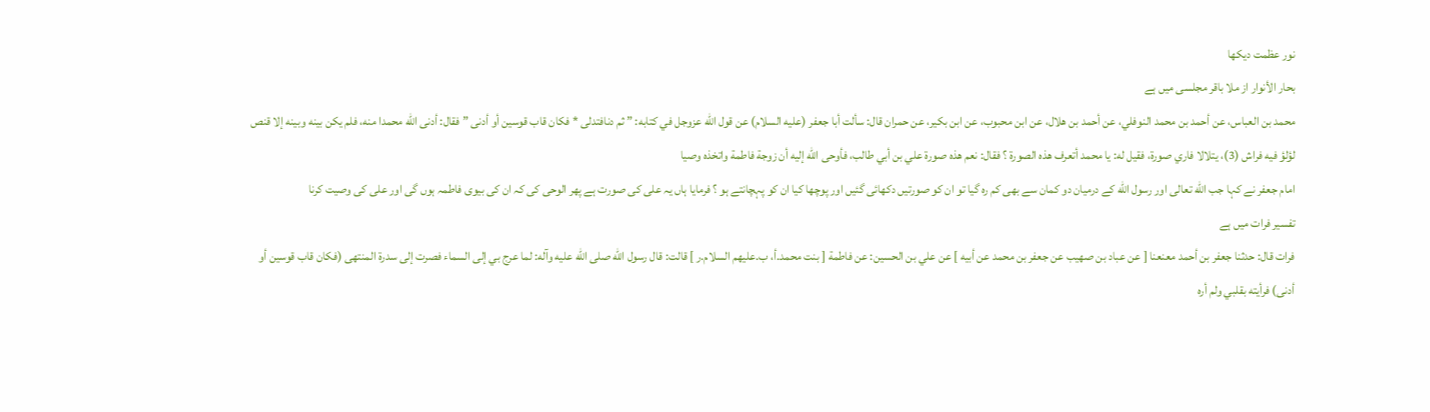نور عظمت دیکھا
بحار الأنوار از ملا باقر مجلسی میں ہے
محمد بن العباس، عن أحمد بن محمد النوفلي، عن أحمد بن هلال، عن ابن محبوب، عن ابن بكير، عن حمران قال: سألت أبا جعفر (عليه السلام) عن قول الله عزوجل في كتابه: ” ثم دنافتدلى * فكان قاب قوسين أو أدنى ” فقال: أدنى الله محمدا منه، فلم يكن بينه وبينه إلا قنص لؤلؤ فيه فراش (3)، يتلالا فاري صورة، فقيل له: يا محمد أتعرف هذه الصورة ؟ فقال: نعم هذه صورة علي بن أبي طالب، فأوحى الله إليه أن زوجة فاطمة واتخذه وصيا
امام جعفر نے کہا جب الله تعالی اور رسول الله کے درمیان دو کمان سے بھی کم رہ گیا تو ان کو صورتیں دکھائی گئیں اور پوچھا کیا ان کو پہچانتے ہو ؟ فرمایا ہاں یہ علی کی صورت ہے پھر الوحی کی کہ ان کی بیوی فاطمہ ہوں گی اور علی کی وصیت کرنا
تفسیر فرات میں ہے
فرات قال: حدثنا جعفر بن أحمد معنعنا [ عن عباد بن صهيب عن جعفر بن محمد عن أبيه ] عن علي بن الحسين: عن فاطمة [ بنت محمد.أ، ب.عليهم السلام.ر ] قالت: قال رسول الله صلى الله عليه وآله: لما عرج بي إلى السماء فصرت إلى سدرة المنتهى (فكان قاب قوسين أو أدنى) فرأيته بقلبي ولم أره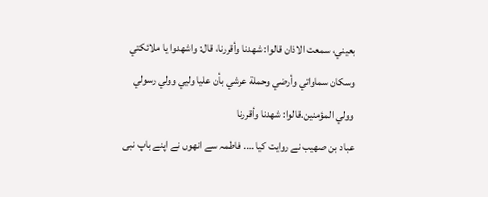بعيني، سمعت الاذان قالوا: شهدنا وأقررنا، قال: واشهدوا يا ملائكتي وسكان سماواتي وأرضي وحملة عرشي بأن عليا وليي وولي رسولي وولي المؤمنين.قالوا: شهدنا وأقررنا
عباد بن صهيب نے روایت کیا …. فاطمہ سے انھوں نے اپنے باپ نبی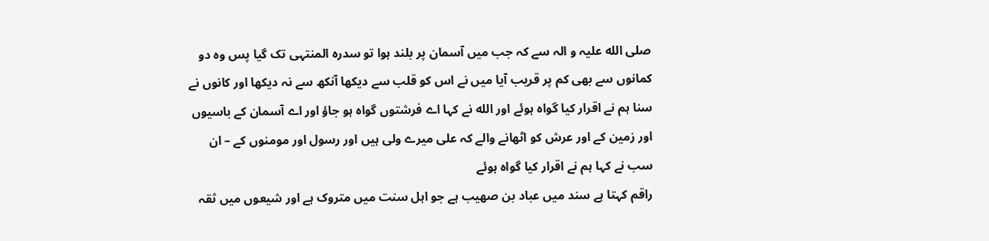صلی الله علیہ و الہ سے کہ جب میں آسمان پر بلند ہوا تو سدرہ المنتہی تک گیا پس وہ دو کمانوں سے بھی کم پر قریب آیا میں نے اس کو قلب سے دیکھا آنکھ سے نہ دیکھا اور کانوں نے سنا ہم نے اقرار کیا گواہ ہوئے اور الله نے کہا اے فرشتوں گواہ ہو جاؤ اور اے آسمان کے باسیوں اور زمین کے اور عرش کو اٹھانے والے کہ علی میرے ولی ہیں اور رسول اور مومنوں کے – ان سب نے کہا ہم نے اقرار کیا گواہ ہوئے
راقم کہتا ہے سند میں عباد بن صهيب ہے جو اہل سنت میں متروک ہے اور شیعوں میں ثقہ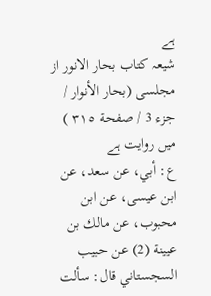ہے
شیعہ کتاب بحار الانور از مجلسی (بحار الأنوار / جزء 3 / صفحة ٣١٥ ) میں روایت ہے
ع: أبي، عن سعد، عن ابن عيسى، عن ابن محبوب، عن مالك بن عيينة (2) عن حبيب السجستاني قال: سألت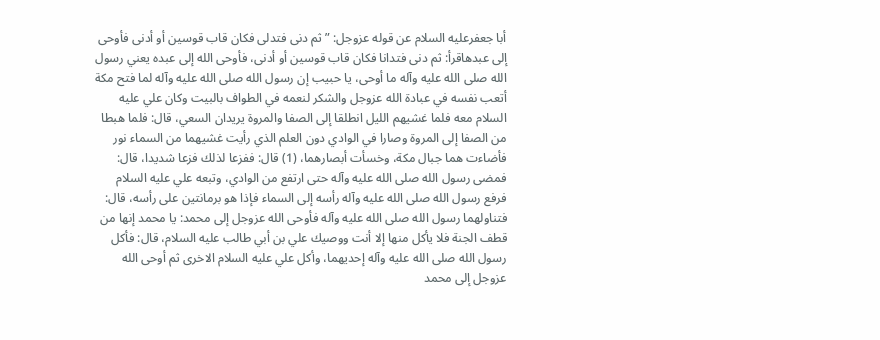أبا جعفرعليه السلام عن قوله عزوجل: ” ثم دنى فتدلى فكان قاب قوسين أو أدنى فأوحى إلى عبدهاقرأ: ثم دنى فتدانا فكان قاب قوسين أو أدنى، فأوحى الله إلى عبده يعني رسول الله صلى الله عليه وآله ما أوحى، يا حبيب إن رسول الله صلى الله عليه وآله لما فتح مكة أتعب نفسه في عبادة الله عزوجل والشكر لنعمه في الطواف بالبيت وكان علي عليه السلام معه فلما غشيهم الليل انطلقا إلى الصفا والمروة يريدان السعي، قال: فلما هبطا من الصفا إلى المروة وصارا في الوادي دون العلم الذي رأيت غشيهما من السماء نور فأضاءت هما جبال مكة، وخسأت أبصارهما، (1) قال: ففزعا لذلك فزعا شديدا، قال: فمضى رسول الله صلى الله عليه وآله حتى ارتفع من الوادي، وتبعه علي عليه السلام فرفع رسول الله صلى الله عليه وآله رأسه إلى السماء فإذا هو برمانتين على رأسه، قال: فتناولهما رسول الله صلى الله عليه وآله فأوحى الله عزوجل إلى محمد: يا محمد إنها من قطف الجنة فلا يأكل منها إلا أنت ووصيك علي بن أبي طالب عليه السلام، قال: فأكل رسول الله صلى الله عليه وآله إحديهما، وأكل علي عليه السلام الاخرى ثم أوحى الله عزوجل إلى محمد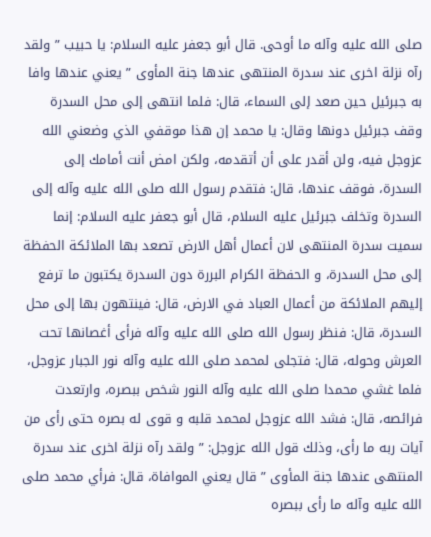صلى الله عليه وآله ما أوحى. قال أبو جعفر عليه السلام: يا حبيب ” ولقد رآه نزلة اخرى عند سدرة المنتهى عندها جنة المأوى ” يعني عندها وافا به جبرئيل حين صعد إلى السماء، قال: فلما انتهى إلى محل السدرة وقف جبرئيل دونها وقال: يا محمد إن هذا موقفي الذي وضعني الله عزوجل فيه، ولن أقدر على أن أتقدمه، ولكن امض أنت أمامك إلى السدرة، فوقف عندها، قال: فتقدم رسول الله صلى الله عليه وآله إلى السدرة وتخلف جبرئيل عليه السلام، قال أبو جعفر عليه السلام: إنما سميت سدرة المنتهى لان أعمال أهل الارض تصعد بها الملائكة الحفظة إلى محل السدرة، و الحفظة الكرام البررة دون السدرة يكتبون ما ترفع إليهم الملائكة من أعمال العباد في الارض، قال: فينتهون بها إلى محل السدرة، قال: فنظر رسول الله صلى الله عليه وآله فرأى أغصانها تحت العرش وحوله، قال: فتجلى لمحمد صلى الله عليه وآله نور الجبار عزوجل، فلما غشي محمدا صلى الله عليه وآله النور شخص ببصره، وارتعدت فرائصه، قال: فشد الله عزوجل لمحمد قلبه و قوى له بصره حتى رأى من آيات ربه ما رأى، وذلك قول الله عزوجل: ” ولقد رآه نزلة اخرى عند سدرة المنتهى عندها جنة المأوى ” قال يعني الموافاة، قال: فرأي محمد صلى الله عليه وآله ما رأى ببصره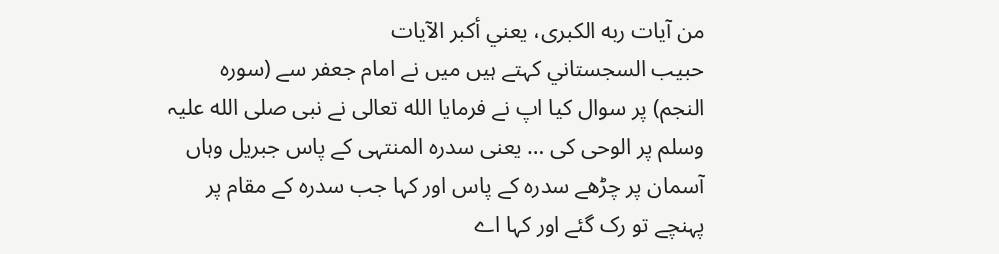من آيات ربه الكبرى، يعني أكبر الآيات
حبيب السجستاني کہتے ہیں میں نے امام جعفر سے (سورہ النجم) پر سوال کیا اپ نے فرمایا الله تعالی نے نبی صلی الله علیہ وسلم پر الوحی کی … یعنی سدرہ المنتہی کے پاس جبریل وہاں آسمان پر چڑھے سدرہ کے پاس اور کہا جب سدرہ کے مقام پر پہنچے تو رک گئے اور کہا اے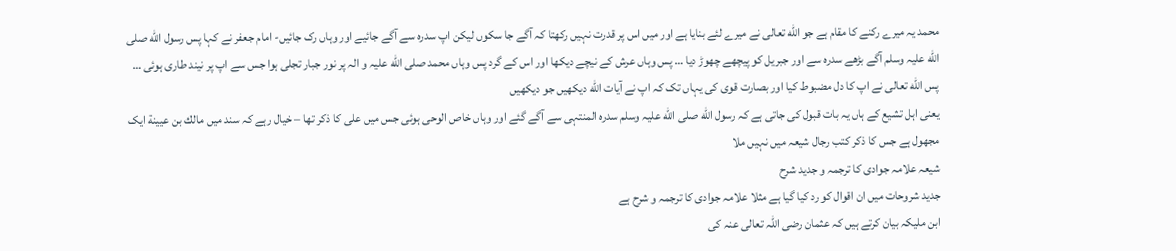محمد یہ میرے رکنے کا مقام ہے جو الله تعالی نے میرے لئے بنایا ہے اور میں اس پر قدرت نہیں رکھتا کہ آگے جا سکوں لیکن اپ سدرہ سے آگے جائیے اور وہاں رک جائیں- امام جعفر نے کہا پس رسول الله صلی الله علیہ وسلم آگے بڑھے سدرہ سے اور جبریل کو پیچھے چھوڑ دیا … پس وہاں عرش کے نیچے دیکھا اور اس کے گرد پس وہاں محمد صلی الله علیہ و الہ پر نور جبار تجلی ہوا جس سے اپ پر نیند طاری ہوئی … پس الله تعالی نے اپ کا دل مضبوط کیا اور بصارت قوی کی یہاں تک کہ اپ نے آیات الله دیکھیں جو دیکھیں
یعنی اہل تشیع کے ہاں یہ بات قبول کی جاتی ہے کہ رسول الله صلی الله علیہ وسلم سدرہ المنتہی سے آگے گئے اور وہاں خاص الوحی ہوئی جس میں علی کا ذکر تھا – خیال رہے کہ سند میں مالك بن عيينة ایک مجھول ہے جس کا ذکر کتب رجال شیعہ میں نہیں ملا
شیعہ علامہ جوادی کا ترجمہ و جدید شرح
جدید شروحات میں ان اقوال کو رد کیا گیا ہے مثلا علامہ جوادی کا ترجمہ و شرح ہے
ابن مليكہ بيان كرتے ہيں كہ عثمان رضى اللہ تعالى عنہ كى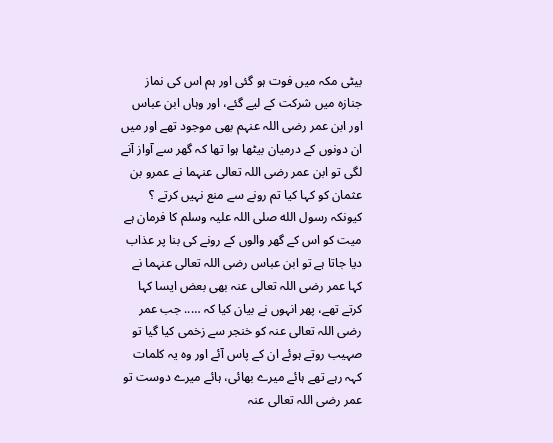بيٹى مكہ ميں فوت ہو گئى اور ہم اس كى نماز جنازہ ميں شركت كے ليے گئے، اور وہاں ابن عباس اور ابن عمر رضى اللہ عنہم بھى موجود تھے اور ميں ان دونوں كے درميان بيٹھا ہوا تھا كہ گھر سے آواز آنے لگى تو ابن عمر رضى اللہ تعالى عنہما نے عمرو بن عثمان كو كہا كيا تم رونے سے منع نہيں كرتے ؟ كيونكہ رسول الله صلى اللہ عليہ وسلم كا فرمان ہے ميت كو اس كے گھر والوں كے رونے كى بنا پر عذاب ديا جاتا ہے تو ابن عباس رضى اللہ تعالى عنہما نے كہا عمر رضى اللہ تعالى عنہ بھى بعض ایسا کہا كرتے تھے، پھر انہوں نے بيان كيا كہ ….. جب عمر رضى اللہ تعالى عنہ كو خنجر سے زخمى كيا گيا تو صہيب روتے ہوئے ان كے پاس آئے اور وہ يہ كلمات كہہ رہے تھے ہائے ميرے بھائى، ہائے ميرے دوست تو عمر رضى اللہ تعالى عنہ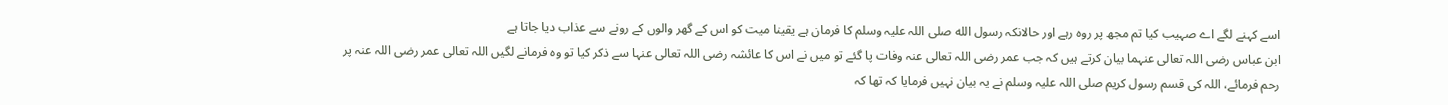اسے كہنے لگے اے صہيب كيا تم مجھ پر روہ رہے اور حالانكہ رسول الله صلى اللہ عليہ وسلم كا فرمان ہے يقينا ميت كو اس كے گھر والوں كے رونے سے عذاب ديا جاتا ہے
ابن عباس رضى اللہ تعالى عنہما بيان كرتے ہيں كہ جب عمر رضى اللہ تعالى عنہ وفات پا گئے تو ميں نے اس كا عائشہ رضى اللہ تعالى عنہا سے ذكر كيا تو وہ فرمانے لگيں اللہ تعالى عمر رضى اللہ عنہ پر رحم فرمائے، اللہ كى قسم رسول كريم صلى اللہ عليہ وسلم نے يہ بيان نہيں فرمايا كہ تھا کہ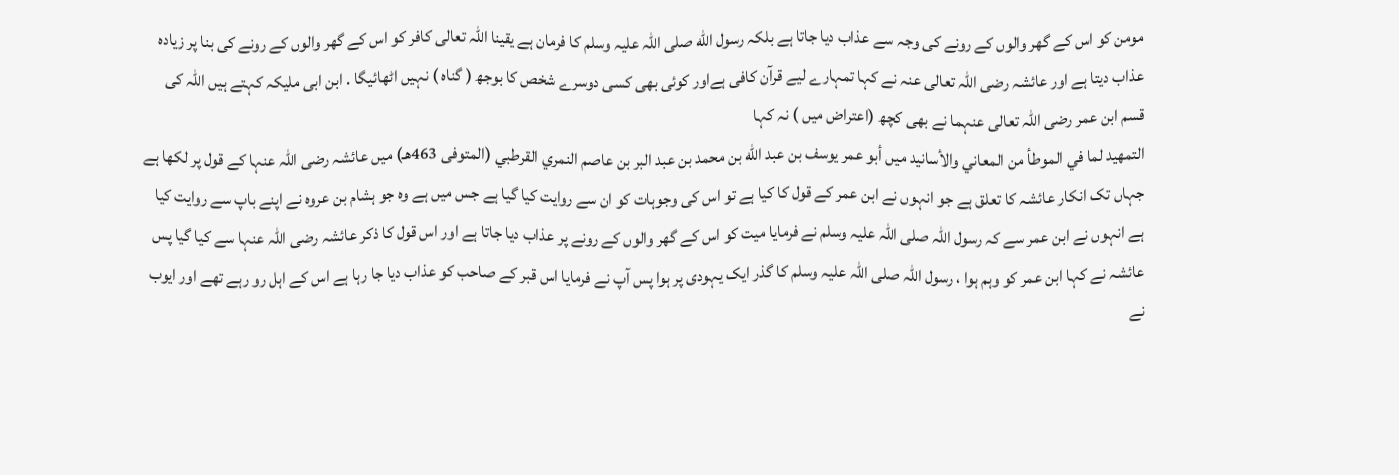مومن كو اس كے گھر والوں كے رونے كى وجہ سے عذاب ديا جاتا ہے بلکہ رسول الله صلى اللہ عليہ وسلم كا فرمان ہے يقينا اللہ تعالى كافر كو اس كے گھر والوں كے رونے كى بنا پر زيادہ عذاب ديتا ہے اور عائشہ رضى اللہ تعالى عنہ نے كہا تمہارے ليے قرآن كافى ہےاور كوئى بھى كسى دوسرے شخص كا بوجھ ( گناہ ) نہيں اٹھائيگا . ابن ابى مليكہ كہتے ہيں اللہ كى قسم ابن عمر رضى اللہ تعالى عنہما نے بھی كچھ (اعتراض میں ) نہ كہا
التمهيد لما في الموطأ من المعاني والأسانيد میں أبو عمر يوسف بن عبد الله بن محمد بن عبد البر بن عاصم النمري القرطبي (المتوفى 463هـ) میں عائشہ رضی اللہ عنہا کے قول پر لکھا ہے
جہاں تک انکار عائشہ کا تعلق ہے جو انہوں نے ابن عمر کے قول کا کیا ہے تو اس کی وجوہات کو ان سے روایت کیا گیا ہے جس میں ہے وہ جو ہشام بن عروہ نے اپنے باپ سے روایت کیا ہے انہوں نے ابن عمر سے کہ رسول اللہ صلی اللہ علیہ وسلم نے فرمایا میت کو اس کے گھر والوں کے رونے پر عذاب دیا جاتا ہے اور اس قول کا ذکر عائشہ رضی اللہ عنہا سے کیا گیا پس عائشہ نے کہا ابن عمر کو وہم ہوا ، رسول اللہ صلی اللہ علیہ وسلم کا گذر ایک یہودی پر ہوا پس آپ نے فرمایا اس قبر کے صاحب کو عذاب دیا جا رہا ہے اس کے اہل رو رہے تھے اور ایوب نے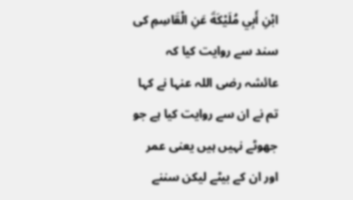ابْنِ أَبِي مُلَيْكَةَ عَنِ الْقَاسِمِ کی سند سے روایت کیا کہ عائشہ رضی اللہ عنہا نے کہا تم نے ان سے روایت کیا ہے جو جھوٹے نہیں ہیں یعنی عمر اور ان کے بیٹے لیکن سننے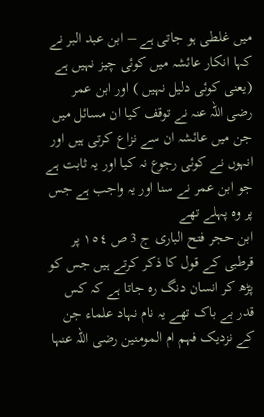میں غلطی ہو جاتی ہے – ابن عبد البر نے کہا انکار عائشہ میں کوئی چیز نہیں ہے (یعنی کوئی دلیل نہیں ) اور ابن عمر رضی اللہ عنہ نے توقف کیا ان مسائل میں جن میں عائشہ ان سے نزاع کرتی ہیں اور انہوں نے کوئی رجوع نہ کیا اور یہ ثابت ہے جو ابن عمر نے سنا اور یہ واجب ہے جس پر وہ پہلے تھے
ابن حجر فتح الباری ج 3 ص ١٥٤ پر قرطبی کے قول کا ذکر کرتے ہیں جس کو پڑھ کر انسان دنگ رہ جاتا ہے کہ کس قدر بے باک تھے یہ نام نہاد علماء جن کے نزدیک فہم ام المومنین رضی اللہ عنہا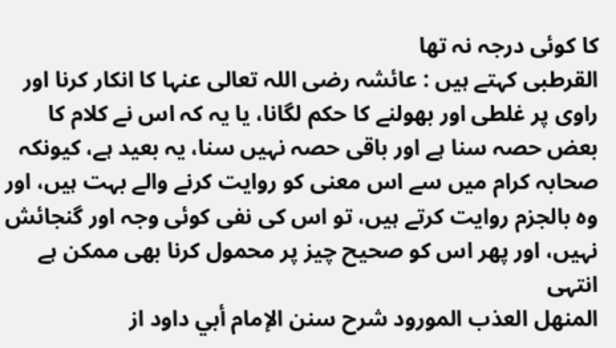کا کوئی درجہ نہ تھا
القرطبى كہتے ہيں : عائشہ رضى اللہ تعالى عنہا كا انكار كرنا اور راوى پر غلطى اور بھولنے كا حكم لگانا، يا يہ كہ اس نے كلام كا بعض حصہ سنا ہے اور باقى حصہ نہيں سنا، يہ بعيد ہے، كيونكہ صحابہ كرام ميں سے اس معنى كو روايت كرنے والے بہت ہيں، اور وہ بالجزم روايت كرتے ہيں، تو اس كى نفى كوئى وجہ اور گنجائش نہيں، اور پھر اس كو صحيح چيز پر محمول كرنا بھى ممكن ہے انتہى
المنهل العذب المورود شرح سنن الإمام أبي داود از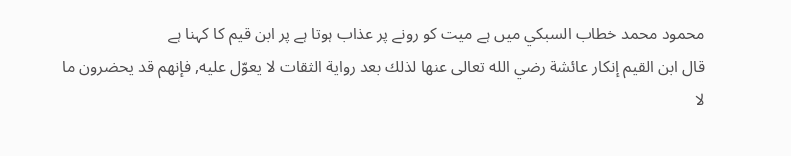محمود محمد خطاب السبكي میں ہے میت کو رونے پر عذاب ہوتا ہے پر ابن قیم کا کہنا ہے
قال ابن القيم إنكار عائشة رضي الله تعالى عنها لذلك بعد رواية الثقات لا يعوّل عليه, فإنهم قد يحضرون ما لا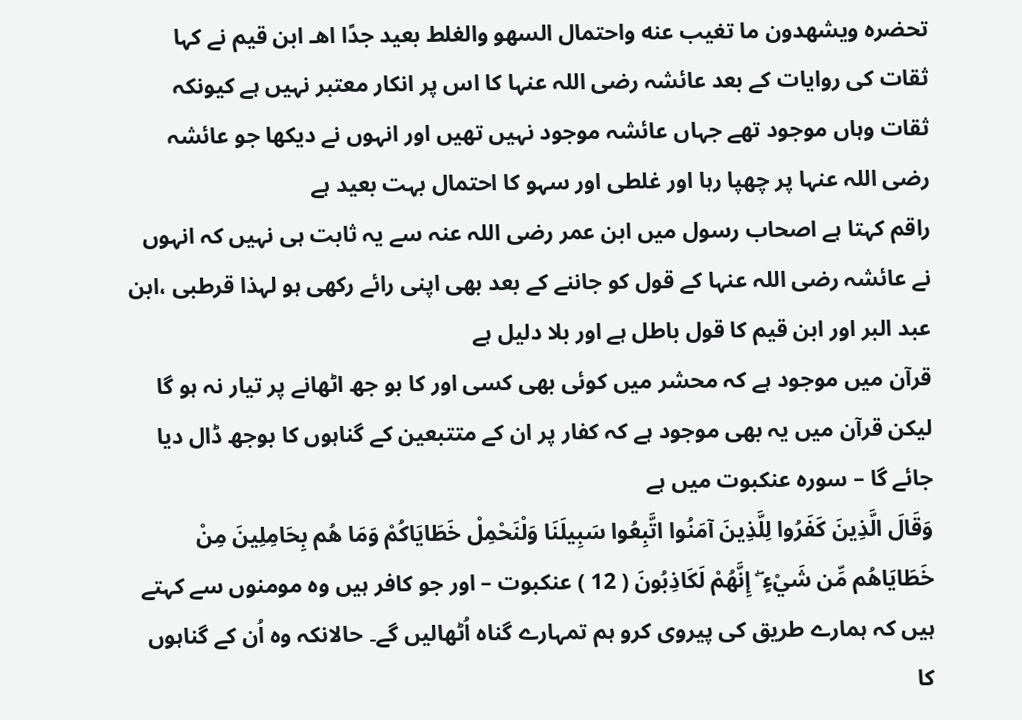تحضره ويشهدون ما تغيب عنه واحتمال السهو والغلط بعيد جدًا اهـ ابن قیم نے کہا ثقات کی روایات کے بعد عائشہ رضی اللہ عنہا کا اس پر انکار معتبر نہیں ہے کیونکہ ثقات وہاں موجود تھے جہاں عائشہ موجود نہیں تھیں اور انہوں نے دیکھا جو عائشہ رضی اللہ عنہا پر چھپا رہا اور غلطی اور سہو کا احتمال بہت بعید ہے
راقم کہتا ہے اصحاب رسول میں ابن عمر رضی اللہ عنہ سے یہ ثابت ہی نہیں کہ انہوں نے عائشہ رضی اللہ عنہا کے قول کو جاننے کے بعد بھی اپنی رائے رکھی ہو لہذا قرطبی ،ابن عبد البر اور ابن قیم کا قول باطل ہے اور بلا دلیل ہے
قرآن میں موجود ہے کہ محشر میں کوئی بھی کسی اور کا بو جھ اٹھانے پر تیار نہ ہو گا لیکن قرآن میں یہ بھی موجود ہے کہ کفار پر ان کے متتبعین کے گناہوں کا بوجھ ڈال دیا جائے گا – سوره عنكبوت میں ہے
وَقَالَ الَّذِينَ كَفَرُوا لِلَّذِينَ آمَنُوا اتَّبِعُوا سَبِيلَنَا وَلْنَحْمِلْ خَطَايَاكُمْ وَمَا هُم بِحَامِلِينَ مِنْ خَطَايَاهُم مِّن شَيْءٍ ۖ إِنَّهُمْ لَكَاذِبُونَ ( 12 ) عنكبوت – اور جو کافر ہیں وہ مومنوں سے کہتے ہیں کہ ہمارے طریق کی پیروی کرو ہم تمہارے گناہ اُٹھالیں گے۔ حالانکہ وہ اُن کے گناہوں کا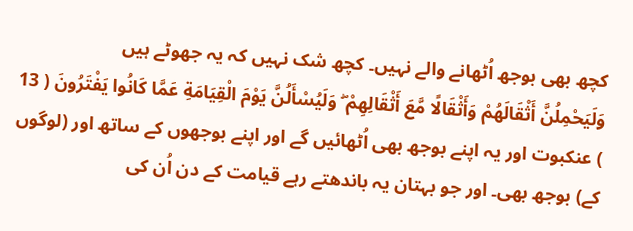کچھ بھی بوجھ اُٹھانے والے نہیں۔ کچھ شک نہیں کہ یہ جھوٹے ہیں
وَلَيَحْمِلُنَّ أَثْقَالَهُمْ وَأَثْقَالًا مَّعَ أَثْقَالِهِمْ ۖ وَلَيُسْأَلُنَّ يَوْمَ الْقِيَامَةِ عَمَّا كَانُوا يَفْتَرُونَ ( 13 ) عنكبوت اور یہ اپنے بوجھ بھی اُٹھائیں گے اور اپنے بوجھوں کے ساتھ اور (لوگوں کے) بوجھ بھی۔ اور جو بہتان یہ باندھتے رہے قیامت کے دن اُن کی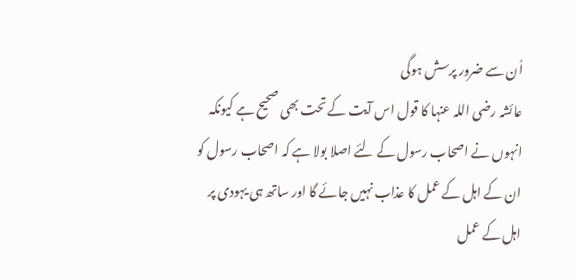اُن سے ضرور پرسش ہوگی
عائشہ رضی اللہ عنہا کا قول اس آیت کے تحت بھی صحیح ہے کیونکہ انہوں نے اصحاب رسول کے لئے اصلا بولا ہے کہ اصحاب رسول کو ان کے اہل کے عمل کا عذاب نہیں جائے گا اور ساتھ ہی یہودی پر اہل کے عمل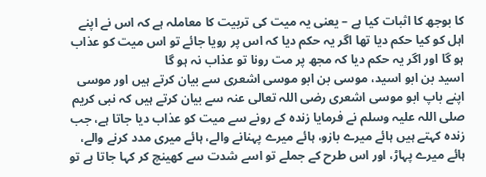کا بوجھ کا اثبات کیا ہے – یعنی یہ میت کی تربیت کا معاملہ ہے کہ اس نے اپنے اہل کو کیا حکم دیا تھا اگر یہ حکم دیا کہ اس پر رویا جائے تو اس میت کو عذاب ہو گا اور اگر یہ حکم دیا کہ مجھ پر مت رونا تو عذاب نہ ہو گا
اسيد بن ابو اسيد، موسى بن ابو موسى اشعرى سے بيان كرتے ہيں اور موسى اپنے باپ ابو موسى اشعرى رضى اللہ تعالى عنہ سے بيان كرتے ہيں كہ نبى كريم صلى اللہ عليہ وسلم نے فرمايا زندہ كے رونے سے ميت كو عذاب ديا جاتا ہے، جب زندہ كہتے ہيں ہائے ميرے بازو، ہائے ميرے پہنانے والے، ہائے ميرى مدد كرنے والے، ہائے ميرے پہاڑ، اور اس طرح كے جملے تو اسے شدت سے كھينچ كر كہا جاتا ہے تو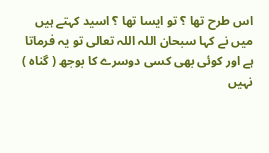اس طرح تھا ؟ تو ايسا تھا ؟ اسيد كہتے ہيں ميں نے كہا سبحان اللہ اللہ تعالى تو يہ فرماتا ہے اور كوئى بھى كسى دوسرے كا بوجھ ( گناہ ) نہيں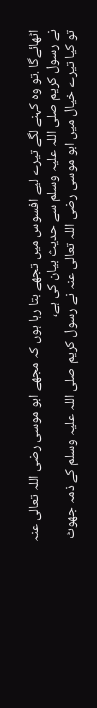اٹھائےگا .تو وہ كہنے لگے تيرے ليے افسوس ميں تجھے بتا رہا ہوں كہ مجھے ابو موسى رضى اللہ تعالى عنہ نے رسول كريم صلى اللہ عليہ وسلم سے حديث بيان كى ہے،
تو كيا تيرے خيال ميں ابو موسى رضى اللہ تعالى عنہ نے رسول كريم صلى اللہ عليہ وسلم كے ذمہ جھوٹ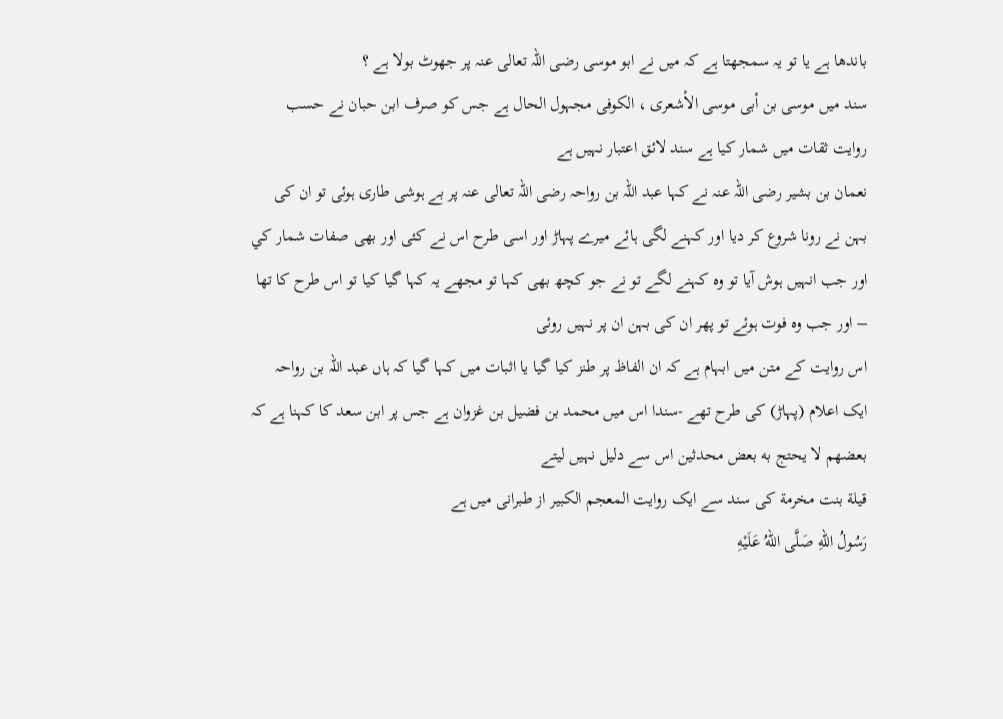باندھا ہے يا تو يہ سمجھتا ہے كہ ميں نے ابو موسى رضى اللہ تعالى عنہ پر جھوٹ بولا ہے ؟
سند میں موسى بن أبى موسى الأشعرى ، الكوفى مجہول الحال ہے جس کو صرف ابن حبان نے حسب روایت ثقات میں شمار کیا ہے سند لائق اعتبار نہیں ہے
نعمان بن بشیر رضی اللہ عنہ نے کہا عبد اللہ بن رواحہ رضى اللہ تعالى عنہ پر بے ہوشى طارى ہوئى تو ان كى بہن نے رونا شروع كر ديا اور كہنے لگى ہائے ميرے پہاڑ اور اسى طرح اس نے كئى اور بھى صفات شمار كي اور جب انہيں ہوش آيا تو وہ كہنے لگے تو نے جو كچھ بھى كہا تو مجھے يہ كہا گيا كيا تو اس طرح كا تھا – اور جب وہ فوت ہوئے تو پھر ان كى بہن ان پر نہيں روئى
اس روایت کے متن میں ابہام ہے کہ ان الفاظ پر طنز کیا گیا یا اثبات میں کہا گیا کہ ہاں عبد اللہ بن رواحہ ایک اعلام (پہاڑ) کی طرح تھے -سندا اس میں محمد بن فضيل بن غزوان ہے جس پر ابن سعد کا کہنا ہے کہ بعضهم لا يحتج به بعض محدثین اس سے دلیل نہیں لیتے
قيلة بنت مخرمة کی سند سے ایک روایت المعجم الكبير از طبرانی میں ہے
رَسُولُ اللهِ صَلَّى اللهُ عَلَيْهِ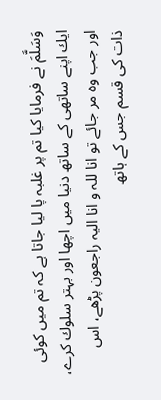وَسَلَّمَ نے فرمایا كيا تم پر غلبہ پا ليا جاتا ہے كہ تم ميں كوئى ايك اپنے ساتھى كے ساتھ دنيا ميں اچھا اور بہتر سلوك كرے، اور جب وہ مر جائے تو انا للہ و انا اليہ راجعون پڑھے، اس ذات كى قسم جس كے ہاتھ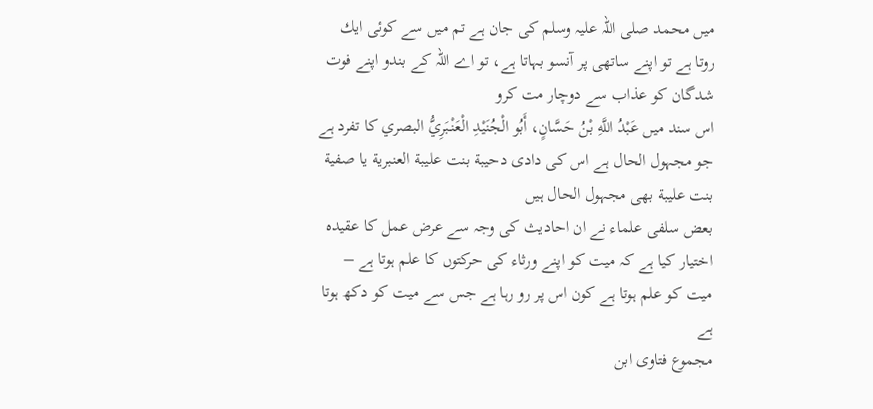ميں محمد صلى اللہ عليہ وسلم كى جان ہے تم ميں سے كوئى ايك روتا ہے تو اپنے ساتھى پر آنسو بہاتا ہے، تو اے اللہ كے بندو اپنے فوت شدگان كو عذاب سے دوچار مت كرو
اس سند میں عَبْدُ اللَّهِ بْنُ حَسَّانٍ، أَبُو الْجُنَيْدِ الْعَنْبَرِيُّ البصري کا تفرد ہے جو مجہول الحال ہے اس کی دادی دحيبة بنت عليبة العنبرية یا صفية بنت عليبة بھی مجہول الحال ہیں
بعض سلفی علماء نے ان احادیث کی وجہ سے عرض عمل کا عقیدہ اختیار کیا ہے کہ میت کو اپنے ورثاء کی حرکتوں کا علم ہوتا ہے – میت کو علم ہوتا ہے کون اس پر رو رہا ہے جس سے میت کو دکھ ہوتا ہے
مجموع فتاوى ابن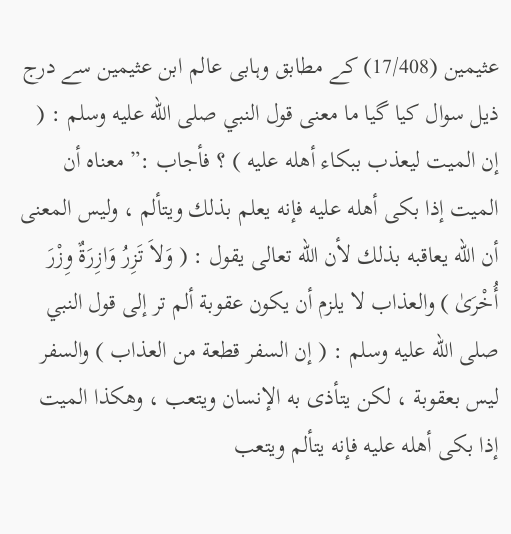عثيمين (17/408) کے مطابق وہابی عالم ابن عثيمين سے درج ذيل سوال كيا گيا ما معنى قول النبي صلى الله عليه وسلم : ( إن الميت ليعذب ببكاء أهله عليه ) ؟ فأجاب :” معناه أن الميت إذا بكى أهله عليه فإنه يعلم بذلك ويتألم ، وليس المعنى أن الله يعاقبه بذلك لأن الله تعالى يقول : ( وَلاَ تَزِرُ وَازِرَةٌ وِزْرَ أُخْرَىٰ ) والعذاب لا يلزم أن يكون عقوبة ألم تر إلى قول النبي صلى الله عليه وسلم : ( إن السفر قطعة من العذاب ) والسفر ليس بعقوبة ، لكن يتأذى به الإنسان ويتعب ، وهكذا الميت إذا بكى أهله عليه فإنه يتألم ويتعب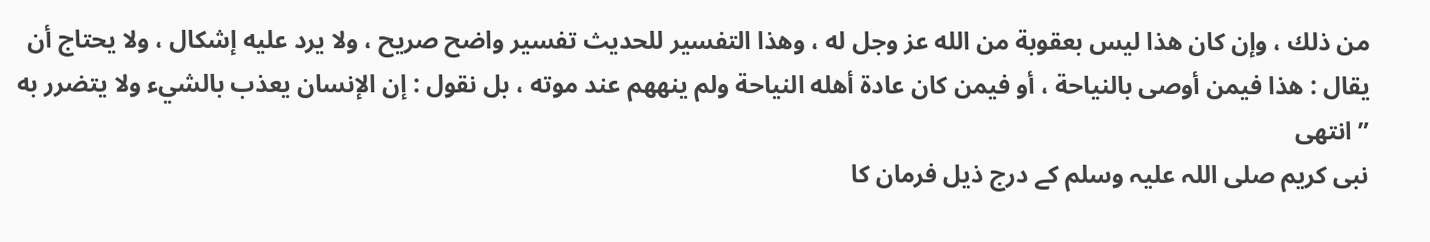من ذلك ، وإن كان هذا ليس بعقوبة من الله عز وجل له ، وهذا التفسير للحديث تفسير واضح صريح ، ولا يرد عليه إشكال ، ولا يحتاج أن يقال : هذا فيمن أوصى بالنياحة ، أو فيمن كان عادة أهله النياحة ولم ينههم عند موته ، بل نقول : إن الإنسان يعذب بالشيء ولا يتضرر به ” انتهى
نبى كريم صلى اللہ عليہ وسلم كے درج ذيل فرمان كا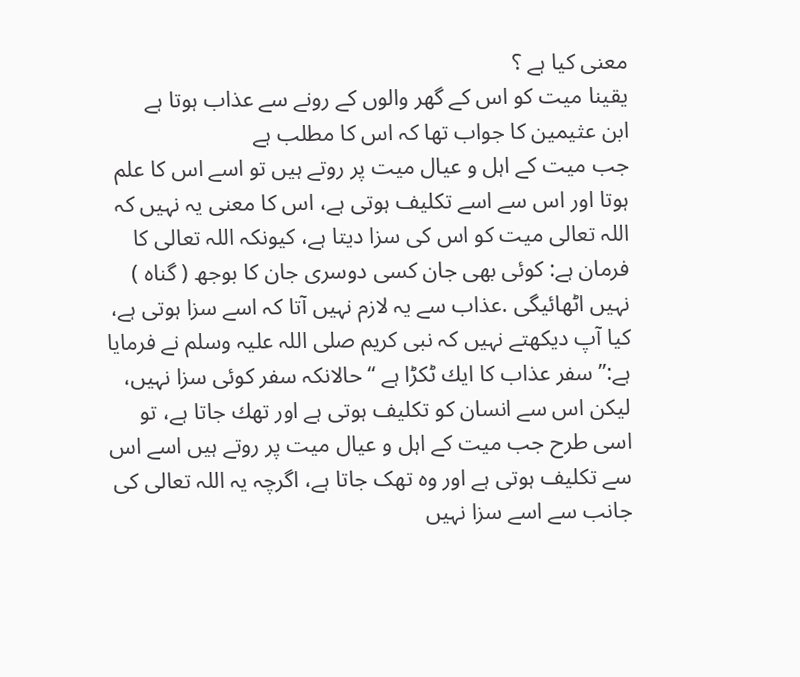معنى كيا ہے ؟
يقينا ميت كو اس كے گھر والوں كے رونے سے عذاب ہوتا ہے
ابن عثيمين کا جواب تھا کہ اس کا مطلب ہے
جب ميت كے اہل و عيال ميت پر روتے ہيں تو اسے اس كا علم ہوتا اور اس سے اسے تكليف ہوتى ہے، اس كا معنى يہ نہيں كہ اللہ تعالى ميت كو اس كى سزا ديتا ہے، كيونكہ اللہ تعالى كا فرمان ہے: كوئى بھى جان كسى دوسرى جان كا بوجھ ( گناہ ) نہيں اٹھائيگى .عذاب سے يہ لازم نہيں آتا كہ اسے سزا ہوتى ہے، كيا آپ ديكھتے نہيں كہ نبى كريم صلى اللہ عليہ وسلم نے فرمايا ہے:” سفر عذاب كا ايك ٹكڑا ہے “حالانكہ سفر كوئى سزا نہيں، ليكن اس سے انسان كو تكليف ہوتى ہے اور تھك جاتا ہے، تو اسى طرح جب ميت كے اہل و عيال ميت پر روتے ہيں اسے اس سے تكليف ہوتى ہے اور وہ تھک جاتا ہے، اگرچہ يہ اللہ تعالى كى جانب سے اسے سزا نہيں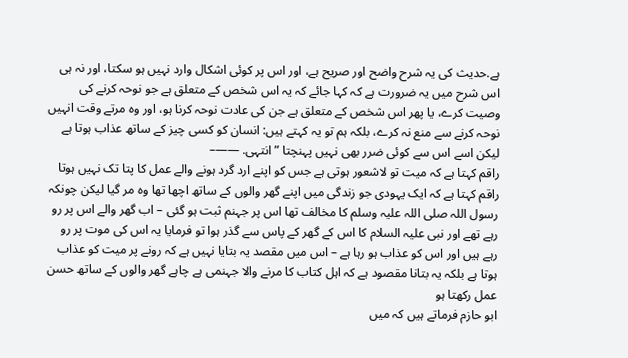ہے.حديث كى يہ شرح واضح اور صريح ہے، اور اس پر كوئى اشكال وارد نہيں ہو سكتا، اور نہ ہى اس شرح ميں يہ ضرورت ہے كہ كہا جائے كہ يہ اس شخص كے متعلق ہے جو نوحہ كرنے كى وصيت كرے، يا پھر اس شخص كے متعلق ہے جن كى عادت نوحہ كرنا ہو، اور وہ مرتے وقت انہيں نوحہ كرنے سے منع نہ كرے، بلكہ ہم تو يہ كہتے ہيں: انسان كو كسى چيز كے ساتھ عذاب ہوتا ہے ليكن اسے اس سے كوئى ضرر بھى نہيں پہنچتا ” انتہى. ——–
راقم کہتا ہے کہ میت تو لاشعور ہوتی ہے جس کو اپنے ارد گرد ہونے والے عمل کا پتا تک نہیں ہوتا
راقم کہتا ہے کہ ایک یہودی جو زندگی میں اپنے گھر والوں کے ساتھ اچھا تھا وہ مر گیا لیکن چونکہ رسول اللہ صلی اللہ علیہ وسلم کا مخالف تھا اس پر جہنم ثبت ہو گئی – اب گھر والے اس پر رو رہے تھے اور نبی علیہ السلام کا اس کے گھر کے پاس سے گذر ہوا تو فرمایا یہ اس کی موت پر رو رہے ہیں اور اس کو عذاب ہو رہا ہے – اس میں مقصد یہ بتایا نہیں ہے کہ رونے پر میت کو عذاب ہوتا ہے بلکہ یہ بتانا مقصود ہے کہ اہل کتاب کا مرنے والا جہنمی ہے چاہے گھر والوں کے ساتھ حسن عمل رکھتا ہو
ابو حازم فرماتے ہیں کہ میں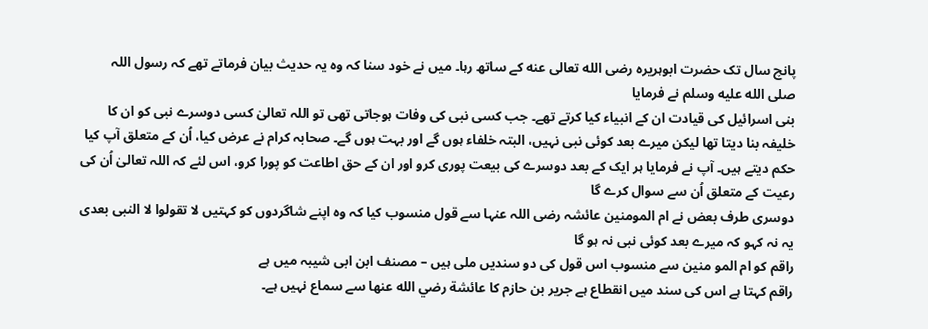پانچ سال تک حضرت ابوہریرہ رضى الله تعالى عنه کے ساتھ رہا۔ میں نے خود سنا کہ وہ یہ حدیث بیان فرماتے تھے کہ رسول اللہ صلى الله عليه وسلم نے فرمایا
بنی اسرائیل کی قیادت ان کے انبیاء کیا کرتے تھے۔ جب کسی نبی کی وفات ہوجاتی تھی تو اللہ تعالیٰ کسی دوسرے نبی کو ان کا خلیفہ بنا دیتا تھا لیکن میرے بعد کوئی نبی نہیں، البتہ خلفاء ہوں گے اور بہت ہوں گے۔ صحابہ کرام نے عرض کیا، اُن کے متعلق آپ کیا حکم دیتے ہیں۔ آپ نے فرمایا ہر ایک کے بعد دوسرے کی بیعت پوری کرو اور ان کے حق اطاعت کو پورا کرو، اس لئے کہ اللہ تعالیٰ اُن کی رعیت کے متعلق اُن سے سوال کرے گا
دوسری طرف بعض نے ام المومنین عائشہ رضی اللہ عنہا سے قول منسوب کیا کہ وہ اپنے شاگردوں کو کہتیں لا تقولوا لا النبی بعدی یہ نہ کہو کہ میرے بعد کوئی نبی نہ ہو گا
راقم کو ام المو منین سے منسوب اس قول کی دو سندیں ملی ہیں – مصنف ابن ابی شیبہ میں ہے
راقم کہتا ہے اس کی سند میں انقطاع ہے جرير بن حازم کا عائشة رضي الله عنها سے سماع نہیں ہے۔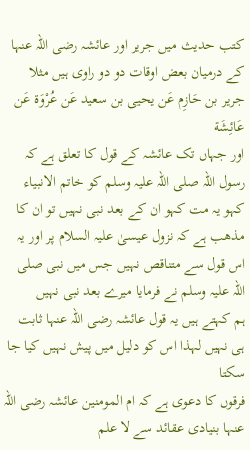کتب حدیث میں جریر اور عائشہ رضی اللہ عنہا کے درمیان بعض اوقات دو دو راوی ہیں مثلا جرير بن حَازِم عَن يحيى بن سعيد عَن عُرْوَة عَن عَائِشَة
اور جہاں تک عائشہ کے قول کا تعلق ہے کہ رسول اللہ صلی اللہ علیہ وسلم کو خاتم الانبیاء کہو یہ مت کہو ان کے بعد نبی نہیں تو ان کا مذھب ہے کہ نزول عیسیٰ علیہ السلام پر اور یہ اس قول سے متناقص نہیں جس میں نبی صلی اللہ علیہ وسلم نے فرمایا میرے بعد نبی نہیں
ہم کہتے ہیں یہ قول عائشہ رضی اللہ عنہا ثابت ہی نہیں لہذا اس کو دلیل میں پیش نہیں کیا جا سکتا
فرقوں کا دعوی ہے کہ ام المومنین عائشہ رضی اللہ عنہا بنیادی عقائد سے لا علم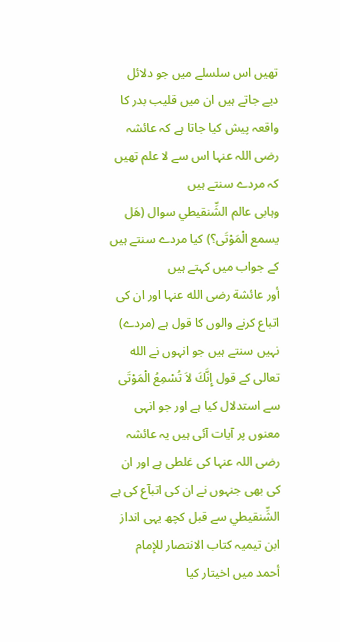تھیں اس سلسلے میں جو دلائل دیے جاتے ہیں ان میں قلیب بدر کا واقعہ پیش کیا جاتا ہے کہ عائشہ رضی اللہ عنہا اس سے لا علم تھیں کہ مردے سنتے ہیں
وہابی عالم الشِّنقيطي سوال (هَل يسمع الْمَوْتَى؟) کیا مردے سنتے ہیں کے جواب میں کہتے ہیں
أور عائشة رضی الله عنہا اور ان کی اتباع کرنے والوں کا قول ہے (مردے) نہیں سنتے ہیں جو انہوں نے الله تعالی کے قول إِنَّكَ لاَ تُسْمِعُ الْمَوْتَى سے استدلال کیا ہے اور جو انہی معنوں پر آیات آئی ہیں یہ عائشہ رضی اللہ عنہا کی غلطی ہے اور ان کی بھی جنہوں نے ان کی اتبآع کی ہے
الشِّنقيطي سے قبل کچھ یہی انداز ابن تیمیہ کتاب الانتصار للإمام أحمد میں اخیتار کیا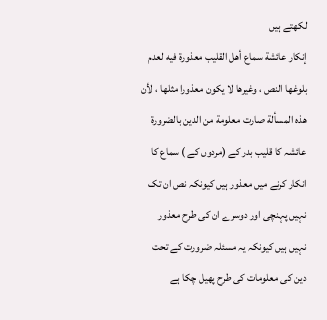لکھتے ہیں
إنكار عائشة سماع أهل القليب معذورة فيه لعدم بلوغها النص ، وغيرها لا يكون معذورا مثلها ، لأن هذه المسألة صارت معلومة من الدين بالضرورة
عائشہ کا قلیب بدر کے (مردوں کے ) سماع کا انکار کرنے میں معذور ہیں کیونکہ نص ان تک نہیں پہنچی اور دوسرے ان کی طرح معذور نہیں ہیں کیونکہ یہ مسئلہ ضرورت کے تحت دین کی معلومات کی طرح پھیل چکا ہے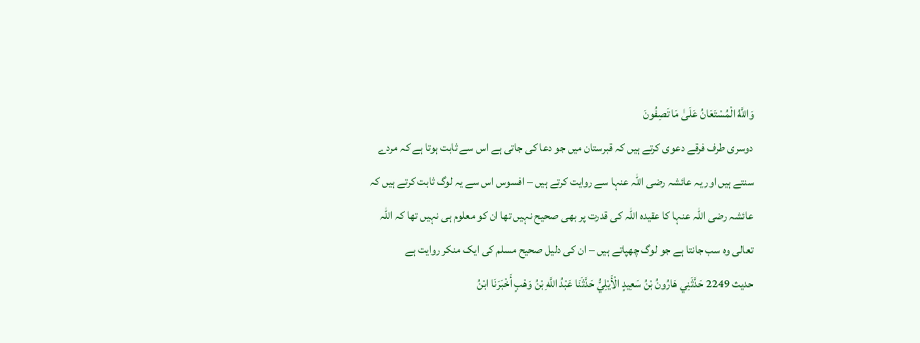وَاللَّهُ الْمُسْتَعَانُ عَلَىٰ مَا تَصِفُونَ
دوسری طرف فرقے دعوی کرتے ہیں کہ قبرستان میں جو دعا کی جاتی ہے اس سے ثابت ہوتا ہے کہ مردے سنتے ہیں اور یہ عائشہ رضی اللہ عنہا سے روایت کرتے ہیں – افسوس اس سے یہ لوگ ثابت کرتے ہیں کہ عائشہ رضی اللہ عنہا کا عقیدہ اللہ کی قدرت پر بھی صحیح نہیں تھا ان کو معلوم ہی نہیں تھا کہ اللہ تعالی وہ سب جانتا ہے جو لوگ چھپاتے ہیں – ان کی دلیل صحیح مسلم کی ایک منکر روایت ہے
حديث 2249 حَدَّثَنِي هَارُونُ بْنُ سَعِيدٍ الْأَيْلِيُّ حَدَّثَنَا عَبْدُ اللَّهِ بْنُ وَهْبٍ أَخْبَرَنَا ابْنُ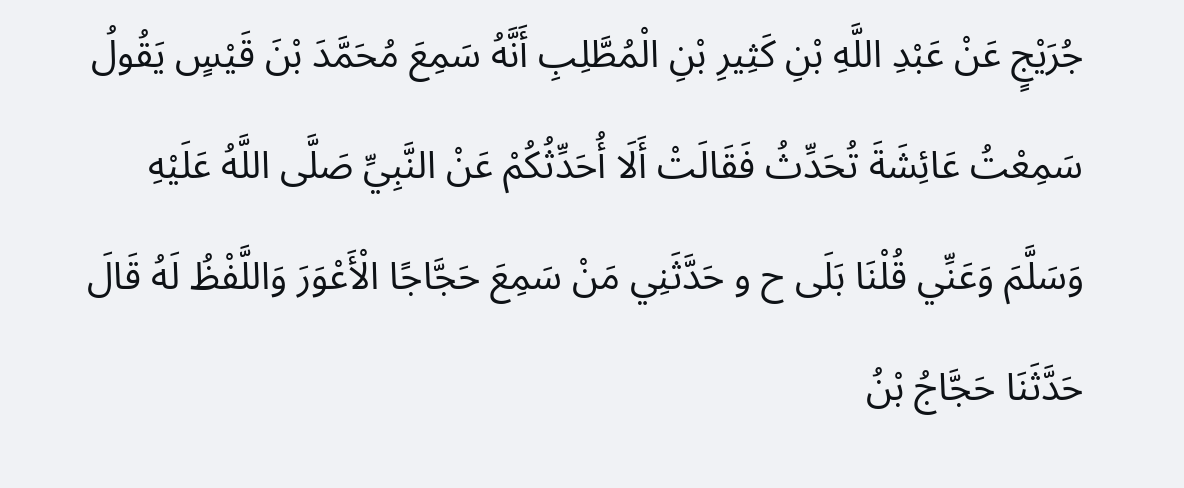جُرَيْجٍ عَنْ عَبْدِ اللَّهِ بْنِ کَثِيرِ بْنِ الْمُطَّلِبِ أَنَّهُ سَمِعَ مُحَمَّدَ بْنَ قَيْسٍ يَقُولُ سَمِعْتُ عَائِشَةَ تُحَدِّثُ فَقَالَتْ أَلَا أُحَدِّثُکُمْ عَنْ النَّبِيِّ صَلَّی اللَّهُ عَلَيْهِ وَسَلَّمَ وَعَنِّي قُلْنَا بَلَی ح و حَدَّثَنِي مَنْ سَمِعَ حَجَّاجًا الْأَعْوَرَ وَاللَّفْظُ لَهُ قَالَ حَدَّثَنَا حَجَّاجُ بْنُ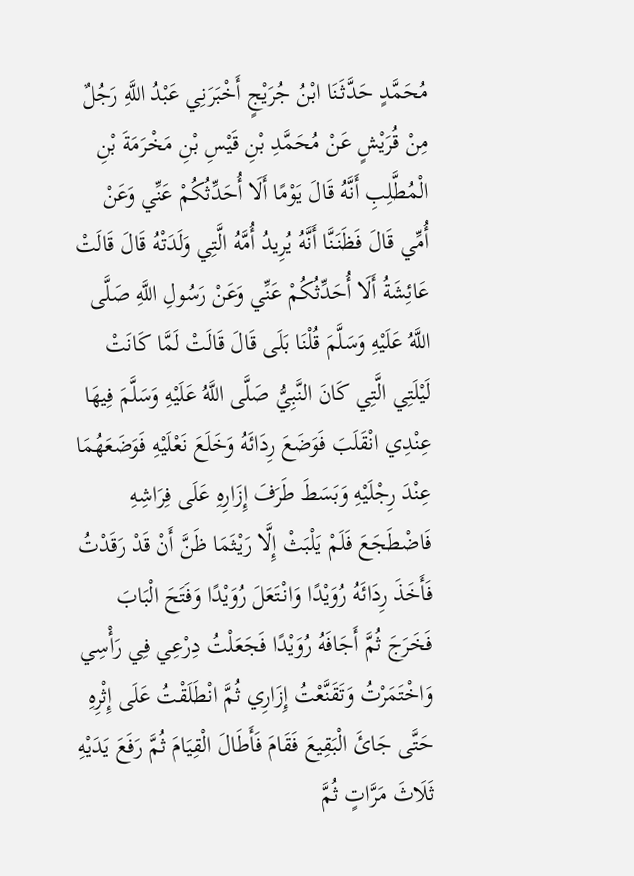مُحَمَّدٍ حَدَّثَنَا ابْنُ جُرَيْجٍ أَخْبَرَنِي عَبْدُ اللَّهِ رَجُلٌ مِنْ قُرَيْشٍ عَنْ مُحَمَّدِ بْنِ قَيْسِ بْنِ مَخْرَمَةَ بْنِ الْمُطَّلِبِ أَنَّهُ قَالَ يَوْمًا أَلَا أُحَدِّثُکُمْ عَنِّي وَعَنْ أُمِّي قَالَ فَظَنَنَّا أَنَّهُ يُرِيدُ أُمَّهُ الَّتِي وَلَدَتْهُ قَالَ قَالَتْ عَائِشَةُ أَلَا أُحَدِّثُکُمْ عَنِّي وَعَنْ رَسُولِ اللَّهِ صَلَّی اللَّهُ عَلَيْهِ وَسَلَّمَ قُلْنَا بَلَی قَالَ قَالَتْ لَمَّا کَانَتْ لَيْلَتِي الَّتِي کَانَ النَّبِيُّ صَلَّی اللَّهُ عَلَيْهِ وَسَلَّمَ فِيهَا عِنْدِي انْقَلَبَ فَوَضَعَ رِدَائَهُ وَخَلَعَ نَعْلَيْهِ فَوَضَعَهُمَا عِنْدَ رِجْلَيْهِ وَبَسَطَ طَرَفَ إِزَارِهِ عَلَی فِرَاشِهِ فَاضْطَجَعَ فَلَمْ يَلْبَثْ إِلَّا رَيْثَمَا ظَنَّ أَنْ قَدْ رَقَدْتُ فَأَخَذَ رِدَائَهُ رُوَيْدًا وَانْتَعَلَ رُوَيْدًا وَفَتَحَ الْبَابَ فَخَرَجَ ثُمَّ أَجَافَهُ رُوَيْدًا فَجَعَلْتُ دِرْعِي فِي رَأْسِي وَاخْتَمَرْتُ وَتَقَنَّعْتُ إِزَارِي ثُمَّ انْطَلَقْتُ عَلَی إِثْرِهِ حَتَّی جَائَ الْبَقِيعَ فَقَامَ فَأَطَالَ الْقِيَامَ ثُمَّ رَفَعَ يَدَيْهِ ثَلَاثَ مَرَّاتٍ ثُمَّ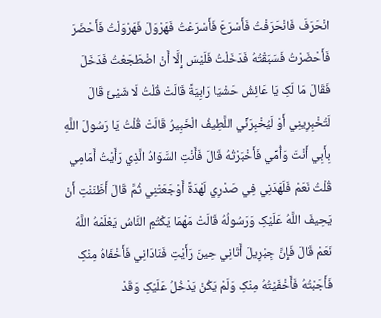انْحَرَفَ فَانْحَرَفْتُ فَأَسْرَعَ فَأَسْرَعْتُ فَهَرْوَلَ فَهَرْوَلْتُ فَأَحْضَرَ فَأَحْضَرْتُ فَسَبَقْتُهُ فَدَخَلْتُ فَلَيْسَ إِلَّا أَنْ اضْطَجَعْتُ فَدَخَلَ فَقَالَ مَا لَکِ يَا عَائِشُ حَشْيَا رَابِيَةً قَالَتْ قُلْتُ لَا شَيْئَ قَالَ لَتُخْبِرِينِي أَوْ لَيُخْبِرَنِّي اللَّطِيفُ الْخَبِيرُ قَالَتْ قُلْتُ يَا رَسُولَ اللَّهِ بِأَبِي أَنْتَ وَأُمِّي فَأَخْبَرْتُهُ قَالَ فَأَنْتِ السَّوَادُ الَّذِي رَأَيْتُ أَمَامِي قُلْتُ نَعَمْ فَلَهَدَنِي فِي صَدْرِي لَهْدَةً أَوْجَعَتْنِي ثُمَّ قَالَ أَظَنَنْتِ أَنْ يَحِيفَ اللَّهُ عَلَيْکِ وَرَسُولُهُ قَالَتْ مَهْمَا يَکْتُمِ النَّاسُ يَعْلَمْهُ اللَّهُ نَعَمْ قَالَ فَإِنَّ جِبْرِيلَ أَتَانِي حِينَ رَأَيْتِ فَنَادَانِي فَأَخْفَاهُ مِنْکِ فَأَجَبْتُهُ فَأَخْفَيْتُهُ مِنْکِ وَلَمْ يَکُنْ يَدْخُلُ عَلَيْکِ وَقَدْ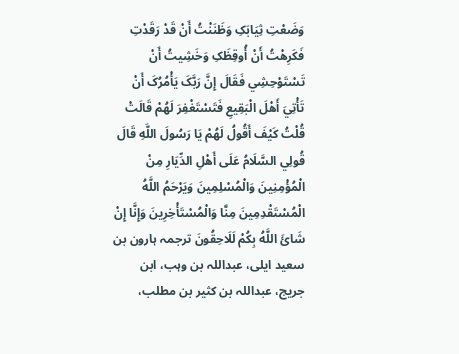وَضَعْتِ ثِيَابَکِ وَظَنَنْتُ أَنْ قَدْ رَقَدْتِ فَکَرِهْتُ أَنْ أُوقِظَکِ وَخَشِيتُ أَنْ تَسْتَوْحِشِي فَقَالَ إِنَّ رَبَّکَ يَأْمُرُکَ أَنْ تَأْتِيَ أَهْلَ الْبَقِيعِ فَتَسْتَغْفِرَ لَهُمْ قَالَتْ قُلْتُ کَيْفَ أَقُولُ لَهُمْ يَا رَسُولَ اللَّهِ قَالَ قُولِي السَّلَامُ عَلَی أَهْلِ الدِّيَارِ مِنْ الْمُؤْمِنِينَ وَالْمُسْلِمِينَ وَيَرْحَمُ اللَّهُ الْمُسْتَقْدِمِينَ مِنَّا وَالْمُسْتَأْخِرِينَ وَإِنَّا إِنْ شَائَ اللَّهُ بِکُمْ لَلَاحِقُونَ ترجمہ ہارون بن سعید ایلی، عبداللہ بن وہب، ابن جریج، عبداللہ بن کثیر بن مطلب،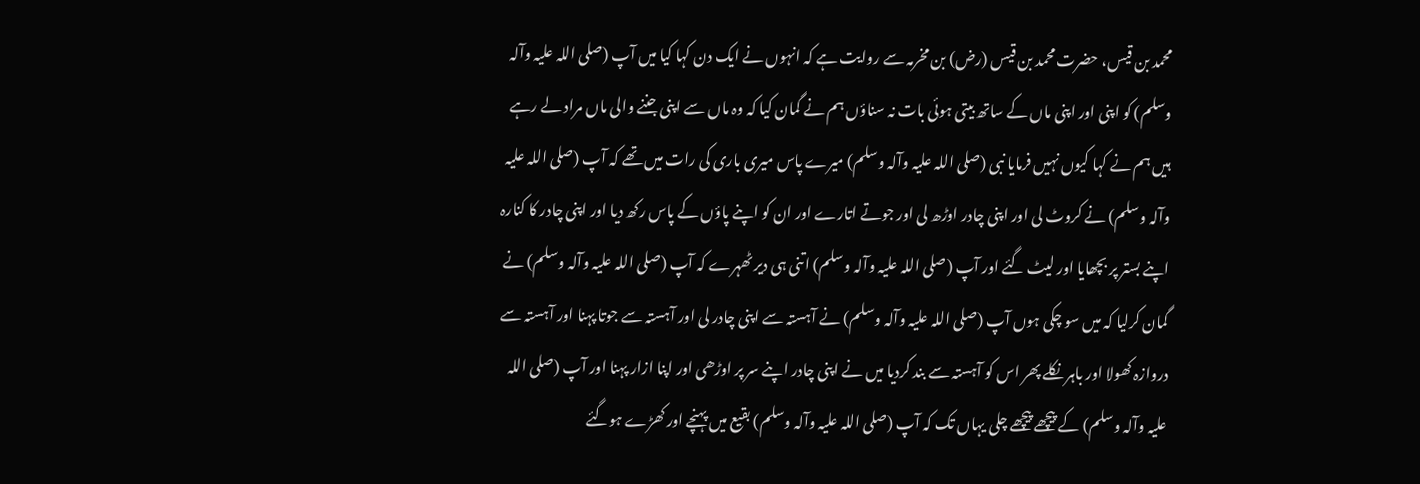محمد بن قیس، حضرت محمد بن قیس (رض) بن مخرمہ سے روایت ہے کہ انہوں نے ایک دن کہا کیا میں آپ (صلی اللہ علیہ وآلہ وسلم) کو اپنی اور اپنی ماں کے ساتھ بیتی ہوئی بات نہ سناؤں ہم نے گمان کیا کہ وہ ماں سے اپنی جننے والی ماں مراد لے رہے ہیں ہم نے کہا کیوں نہیں فرمایا نبی (صلی اللہ علیہ وآلہ وسلم) میرے پاس میری باری کی رات میں تھے کہ آپ (صلی اللہ علیہ وآلہ وسلم) نے کروٹ لی اور اپنی چادر اوڑھ لی اور جوتے اتارے اور ان کو اپنے پاؤں کے پاس رکھ دیا اور اپنی چادر کا کنارہ اپنے بستر پر بچھایا اور لیٹ گئے اور آپ (صلی اللہ علیہ وآلہ وسلم) اتنی ہی دیر ٹھہرے کہ آپ (صلی اللہ علیہ وآلہ وسلم) نے گمان کرلیا کہ میں سو چکی ہوں آپ (صلی اللہ علیہ وآلہ وسلم) نے آہستہ سے اپنی چادر لی اور آہستہ سے جوتا پہنا اور آہستہ سے دروازہ کھولا اور باہر نکلے پھر اس کو آہستہ سے بند کردیا میں نے اپنی چادر اپنے سر پر اوڑھی اور اپنا ازار پہنا اور آپ (صلی اللہ علیہ وآلہ وسلم) کے پیچھے پیچھے چلی یہاں تک کہ آپ (صلی اللہ علیہ وآلہ وسلم) بقیع میں پہنچے اور کھڑے ہوگئے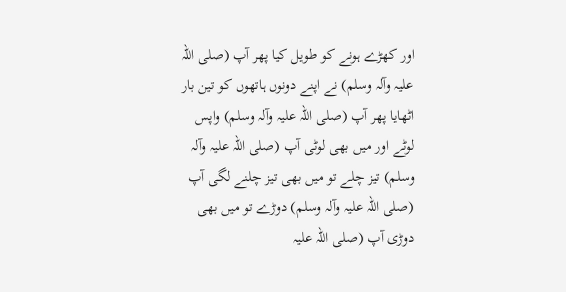اور کھڑے ہونے کو طویل کیا پھر آپ (صلی اللہ علیہ وآلہ وسلم) نے اپنے دونوں ہاتھوں کو تین بار اٹھایا پھر آپ (صلی اللہ علیہ وآلہ وسلم) واپس لوٹے اور میں بھی لوٹی آپ (صلی اللہ علیہ وآلہ وسلم) تیز چلے تو میں بھی تیز چلنے لگی آپ (صلی اللہ علیہ وآلہ وسلم) دوڑے تو میں بھی دوڑی آپ (صلی اللہ علیہ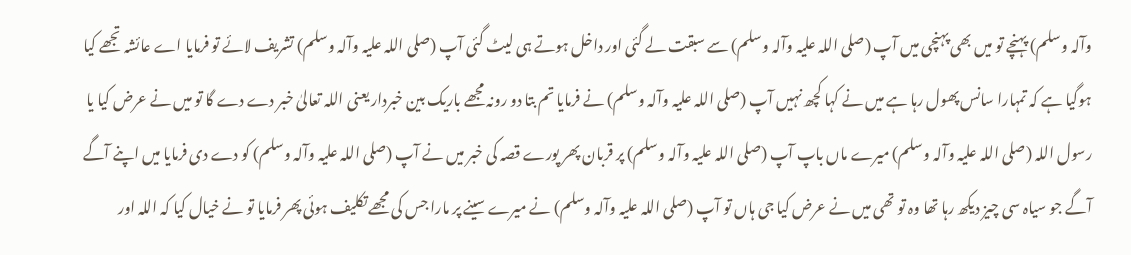وآلہ وسلم) پہنچے تو میں بھی پہنچی میں آپ (صلی اللہ علیہ وآلہ وسلم) سے سبقت لے گئی اور داخل ہوتے ہی لیٹ گئی آپ (صلی اللہ علیہ وآلہ وسلم) تشریف لائے تو فرمایا اے عائشہ تجھے کیا ہوگیا ہے کہ تمہارا سانس پھول رہا ہے میں نے کہا کچھ نہیں آپ (صلی اللہ علیہ وآلہ وسلم) نے فرمایا تم بتا دو رونہ مجھے باریک بین خبردار یعنی اللہ تعالیٰ خبر دے دے گا تو میں نے عرض کیا یا رسول اللہ (صلی اللہ علیہ وآلہ وسلم) میرے ماں باپ آپ (صلی اللہ علیہ وآلہ وسلم) پر قربان پھر پورے قصہ کی خبر میں نے آپ (صلی اللہ علیہ وآلہ وسلم) کو دے دی فرمایا میں اپنے آگے آگے جو سیاہ سی چیز دیکھ رہا تھا وہ تو تھی میں نے عرض کیا جی ہاں تو آپ (صلی اللہ علیہ وآلہ وسلم) نے میرے سینے پر مارا جس کی مجھے تکلیف ہوئی پھر فرمایا تو نے خیال کیا کہ اللہ اور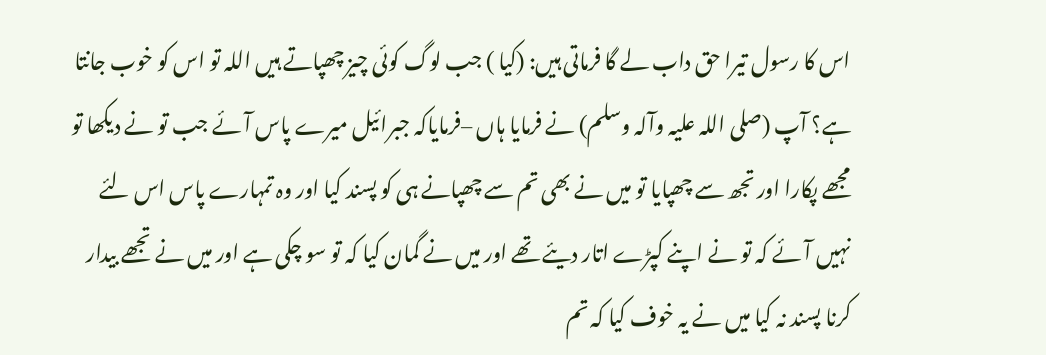اس کا رسول تیرا حق داب لے گا فرماتی ہیں: (کیا ) جب لوگ کوئی چیز چھپاتے ہیں اللہ تو اس کو خوب جانتا ہے؟ آپ (صلی اللہ علیہ وآلہ وسلم) نے فرمایا ہاں –فرمایاکہ جبرائیل میرے پاس آئے جب تو نے دیکھا تو مجھے پکارا اور تجھ سے چھپایا تو میں نے بھی تم سے چھپانے ہی کو پسند کیا اور وہ تمہارے پاس اس لئے نہیں آئے کہ تو نے اپنے کپڑے اتار دیئے تھے اور میں نے گمان کیا کہ تو سو چکی ہے اور میں نے تجھے بیدار کرنا پسند نہ کیا میں نے یہ خوف کیا کہ تم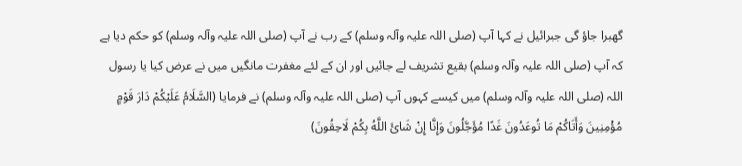گھبرا جاؤ گی جبرائیل نے کہا آپ (صلی اللہ علیہ وآلہ وسلم) کے رب نے آپ (صلی اللہ علیہ وآلہ وسلم) کو حکم دیا ہے کہ آپ (صلی اللہ علیہ وآلہ وسلم) بقیع تشریف لے جائیں اور ان کے لئے مغفرت مانگیں میں نے عرض کیا یا رسول اللہ (صلی اللہ علیہ وآلہ وسلم) میں کیسے کہوں آپ (صلی اللہ علیہ وآلہ وسلم) نے فرمایا (السَّلَامُ عَلَيْکُمْ دَارَ قَوْمٍ مُؤْمِنِينَ وَأَتَاکُمْ مَا تُوعَدُونَ غَدًا مُؤَجَّلُونَ وَإِنَّا إِنْ شَائَ اللَّهُ بِکُمْ لَاحِقُونَ)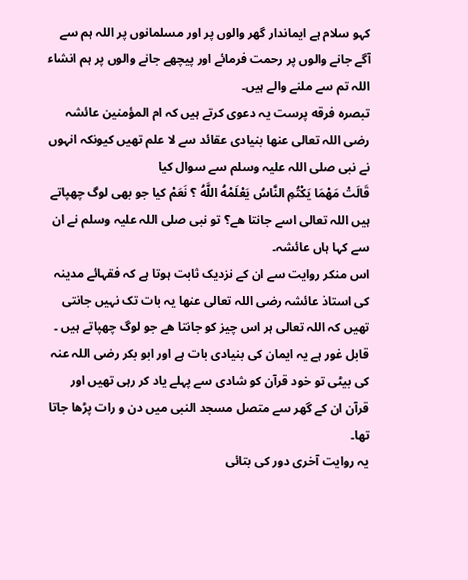کہو سلام ہے ایماندار گھر والوں پر اور مسلمانوں پر اللہ ہم سے آگے جانے والوں پر رحمت فرمائے اور پیچھے جانے والوں پر ہم انشاء اللہ تم سے ملنے والے ہیں۔
تبصرہ فرقه پرست یہ دعوی کرتے ہیں کہ ام المؤمنین عائشہ رضی اللہ تعالی عنھا بنیادی عقائد سے لا علم تھیں کیونکہ انہوں نے نبی صلی اللہ علیہ وسلم سے سوال کیا
قَالَتْ مَهْمَا يَکْتُمِ النَّاسُ يَعْلَمْهُ اللَّهُ ؟ نَعَمْ کیا جو بھی لوگ چھپاتے ہیں اللہ تعالی اسے جانتا ھے؟ تو نبی صلی اللہ علیہ وسلم نے ان سے کہا ہاں عائشہ۔
اس منکر روایت سے ان کے نزدیک ثابت ہوتا ہے کہ فقہائے مدینہ کی استاذ عائشہ رضی اللہ تعالی عنھا یہ بات تک نہیں جانتی تھیں کہ اللہ تعالی ہر اس چیز کو جانتا ھے جو لوگ چھپاتے ہیں ۔ قابل غور ہے یہ ایمان کی بنیادی بات ہے اور ابو بکر رضی اللہ عنہ کی بیٹی تو خود قرآن کو شادی سے پہلے یاد کر رہی تھیں اور قرآن ان کے گھر سے متصل مسجد النبی میں دن و رات پڑھا جاتا تھا۔
یہ روایت آخری دور کی بتائی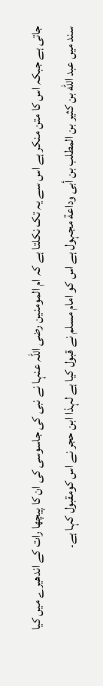جاتی ہے جبکہ اس کا متن منکر ہے اس سے یہ تک نکلتا ہے کہ ام المومنین رضی اللہ عنہا نے نبی کی جاسوسی کی ان کا پیچھا رات کے اندھیرے میں کیا
سند میں عبد الله بن كثير بن المطلب بن أبى وداعة مجہول ہے اس کو امام مسلم نے قبول کیا ہے لہذا ابن حجر نے اس کومقبول کہا ہے۔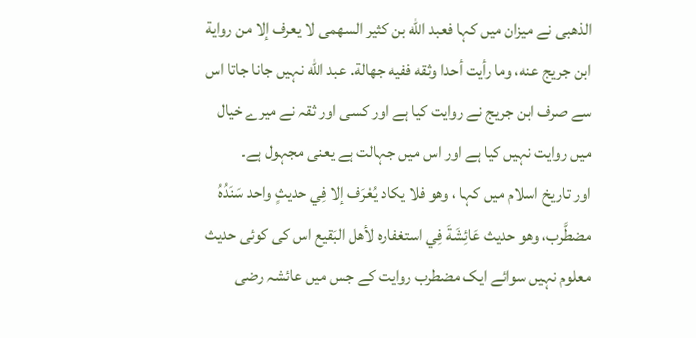الذھبی نے میزان میں کہا فعبد الله بن كثير السهمى لا يعرف إلا من رواية ابن جريج عنه، وما رأيت أحدا وثقه ففيه جهالة. عبد الله نہیں جانا جاتا اس سے صرف ابن جریج نے روایت کیا ہے اور کسی اور ثقہ نے میرے خیال میں روایت نہیں کیا ہے اور اس میں جہالت ہے یعنی مجہول ہے۔
اور تاریخ اسلام میں کہا ، وهو فلا يكاد يُعْرَف إلا فِي حديثٍ واحد سَنَدُهُ مضطَّرب، وهو حديث عَائِشَةَ فِي استغفاره لأهل البَقيع اس کی کوئی حدیث معلوم نہیں سوائے ایک مضطرب روایت کے جس میں عائشہ رضی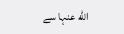الله عنہا سے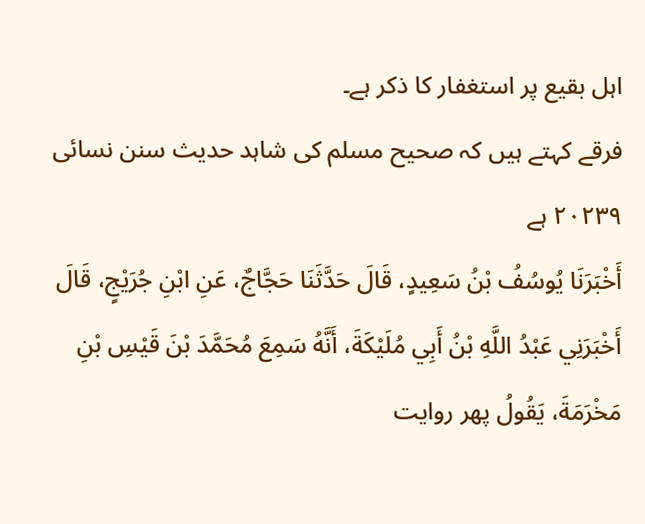اہل بقیع پر استغفار کا ذکر ہے۔
فرقے کہتے ہیں کہ صحیح مسلم کی شاہد حدیث سنن نسائی ٢٠٢٣٩ ہے
أَخْبَرَنَا يُوسُفُ بْنُ سَعِيدٍ، قَالَ حَدَّثَنَا حَجَّاجٌ، عَنِ ابْنِ جُرَيْجٍ، قَالَ أَخْبَرَنِي عَبْدُ اللَّهِ بْنُ أَبِي مُلَيْكَةَ، أَنَّهُ سَمِعَ مُحَمَّدَ بْنَ قَيْسِ بْنِ مَخْرَمَةَ، يَقُولُ پھر روایت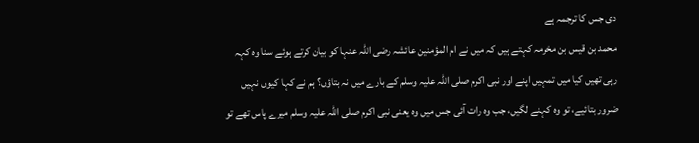دی جس کا ترجمہ ہے
محمد بن قیس بن مخرمہ کہتے ہیں کہ میں نے ام المؤمنین عائشہ رضی اللہ عنہا کو بیان کرتے ہوئے سنا وہ کہہ رہی تھیں کیا میں تمہیں اپنے اور نبی اکرم صلی اللہ علیہ وسلم کے بارے میں نہ بتاؤں؟ ہم نے کہا کیوں نہیں ضرور بتائیے، تو وہ کہنے لگیں، جب وہ رات آئی جس میں وہ یعنی نبی اکرم صلی اللہ علیہ وسلم میرے پاس تھے تو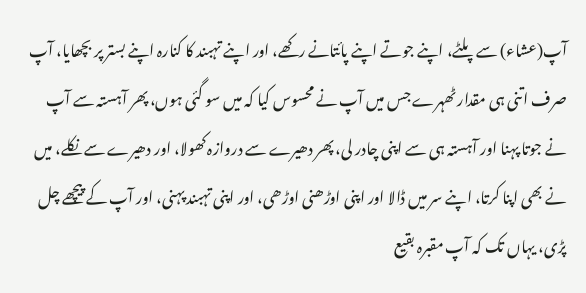آپ(عشاء) سے پلٹے، اپنے جوتے اپنے پائتانے رکھے، اور اپنے تہبند کا کنارہ اپنے بستر پر بچھایا، آپ صرف اتنی ہی مقدار ٹھہرے جس میں آپ نے محسوس کیا کہ میں سو گئی ہوں، پھر آہستہ سے آپ نے جوتا پہنا اور آہستہ ہی سے اپنی چادر لی، پھر دھیرے سے دروازہ کھولا، اور دھیرے سے نکلے، میں نے بھی اپنا کرتا، اپنے سر میں ڈالا اور اپنی اوڑھنی اوڑھی، اور اپنی تہبند پہنی، اور آپ کے پیچھے چل پڑی، یہاں تک کہ آپ مقبرہ بقیع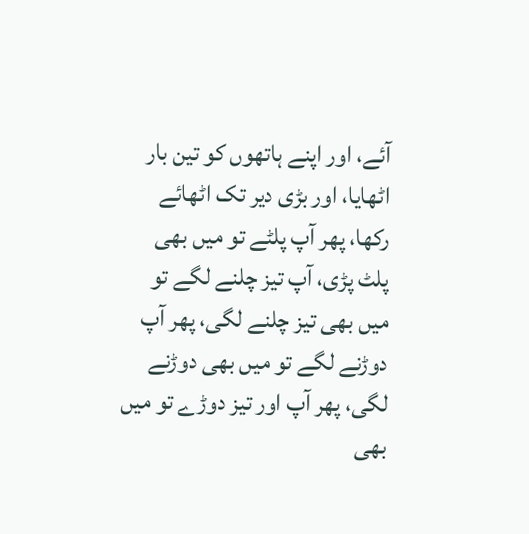آئے، اور اپنے ہاتھوں کو تین بار اٹھایا، اور بڑی دیر تک اٹھائے رکھا، پھر آپ پلٹے تو میں بھی پلٹ پڑی، آپ تیز چلنے لگے تو میں بھی تیز چلنے لگی، پھر آپ دوڑنے لگے تو میں بھی دوڑنے لگی، پھر آپ اور تیز دوڑے تو میں بھی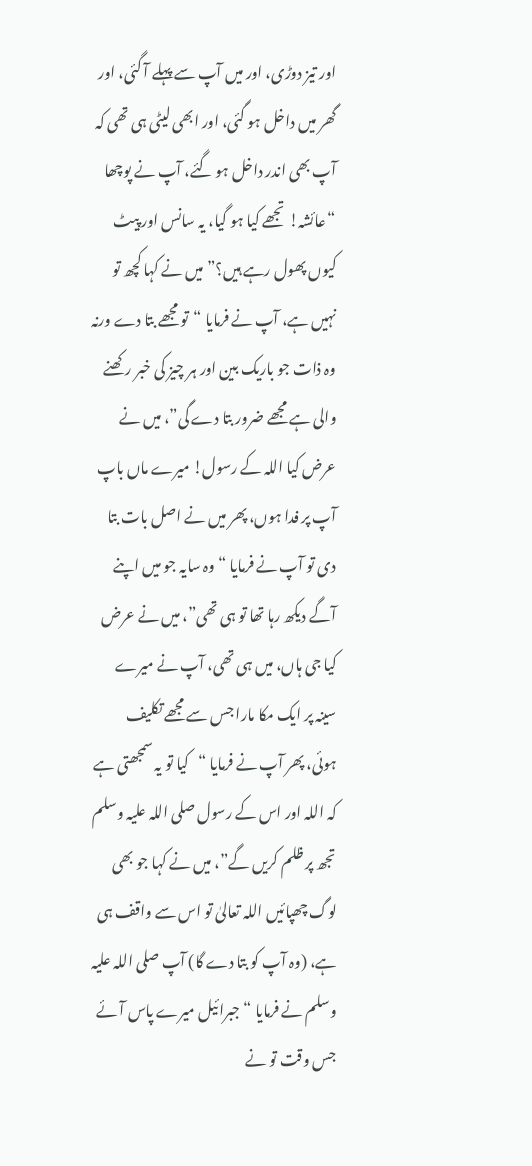اور تیز دوڑی، اور میں آپ سے پہلے آ گئی، اور گھر میں داخل ہو گئی، اور ابھی لیٹی ہی تھی کہ آپ بھی اندر داخل ہو گئے، آپ نے پوچھا “عائشہ! تجھے کیا ہو گیا، یہ سانس اور پیٹ کیوں پھول رہے ہیں؟” میں نے کہا کچھ تو نہیں ہے، آپ نے فرمایا “تو مجھے بتا دے ورنہ وہ ذات جو باریک بین اور ہر چیز کی خبر رکھنے والی ہے مجھے ضرور بتا دے گی”، میں نے عرض کیا اللہ کے رسول! میرے ماں باپ آپ پر فدا ہوں، پھر میں نے اصل بات بتا دی تو آپ نے فرمایا “وہ سایہ جو میں اپنے آگے دیکھ رہا تھا تو ہی تھی”، میں نے عرض کیا جی ہاں، میں ہی تھی، آپ نے میرے سینہ پر ایک مکا مارا جس سے مجھے تکلیف ہوئی، پھر آپ نے فرمایا “کیا تو یہ سمجھتی ہے کہ اللہ اور اس کے رسول صلی اللہ علیہ وسلم تجھ پر ظلم کریں گے”، میں نے کہا جو بھی لوگ چھپائیں اللہ تعالیٰ تو اس سے واقف ہی ہے، (وہ آپ کو بتا دے گا) آپ صلی اللہ علیہ وسلم نے فرمایا “جبرائیل میرے پاس آئے جس وقت تو نے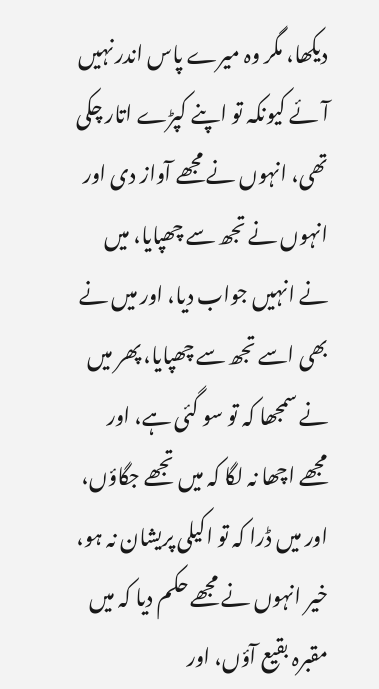دیکھا، مگر وہ میرے پاس اندر نہیں آئے کیونکہ تو اپنے کپڑے اتار چکی تھی، انہوں نے مجھے آواز دی اور انہوں نے تجھ سے چھپایا، میں نے انہیں جواب دیا، اور میں نے بھی اسے تجھ سے چھپایا، پھر میں نے سمجھا کہ تو سو گئی ہے، اور مجھے اچھا نہ لگا کہ میں تجھے جگاؤں، اور میں ڈرا کہ تو اکیلی پریشان نہ ہو، خیر انہوں نے مجھے حکم دیا کہ میں مقبرہ بقیع آؤں، اور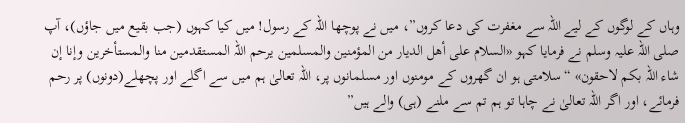وہاں کے لوگوں کے لیے اللہ سے مغفرت کی دعا کروں”، میں نے پوچھا اللہ کے رسول! میں کیا کہوں (جب بقیع میں جاؤں)، آپ صلی اللہ علیہ وسلم نے فرمایا کہو «السلام على أهل الديار من المؤمنين والمسلمين يرحم اللہ المستقدمين منا والمستأخرين وإنا إن شاء اللہ بكم لاحقون» “سلامتی ہو ان گھروں کے مومنوں اور مسلمانوں پر، اللہ تعالیٰ ہم میں سے اگلے اور پچھلے(دونوں) پر رحم فرمائے، اور اگر اللہ تعالیٰ نے چاہا تو ہم تم سے ملنے (ہی) والے ہیں”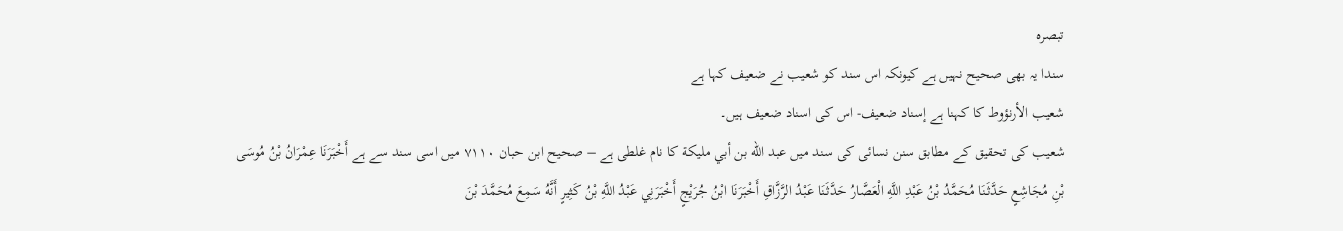تبصرہ
سندا یہ بھی صحیح نہیں ہے کیونکہ اس سند کو شعیب نے ضعیف کہا ہے
شعيب الأرنؤوط کا کہنا ہے إسناد ضعيف- اس کی اسناد ضعیف ہیں۔
شعیب کی تحقیق کے مطابق سنن نسائی کی سند میں عبد الله بن أبي مليكة کا نام غلطی ہے – صحیح ابن حبان ٧١١٠ میں اسی سند سے ہے أَخْبَرَنَا عِمْرَانُ بْنُ مُوسَى بْنِ مُجَاشِعٍ حَدَّثَنَا مُحَمَّدُ بْنُ عَبْدِ اللَّهِ الْعَصَّارُ حَدَّثَنَا عَبْدُ الرَّزَّاقِ أَخْبَرَنَا ابْنُ جُرَيْجٍ أَخْبَرَنِي عَبْدُ اللَّهِ بْنُ كَثِيرٍ أَنَّهُ سَمِعَ مُحَمَّدَ بْنَ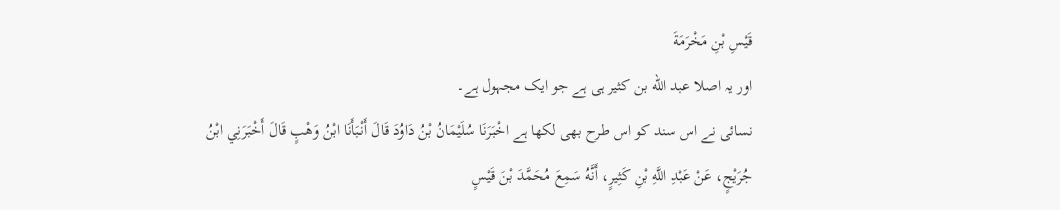قَيْسِ بْنِ مَخْرَمَةَ
اور یہ اصلا عبد الله بن كثير ہی ہے جو ایک مجہول ہے۔
نسائی نے اس سند کو اس طرح بھی لکھا ہے اخْبَرَنَا سُلَيْمَانُ بْنُ دَاوُدَ قَالَ أَنْبَأَنَا ابْنُ وَهْبٍ قَالَ أَخْبَرَنِي ابْنُ جُرَيْجٍ، عَنْ عَبْدِ اللَّهِ بْنِ كَثِيرٍ، أَنَّهُ سَمِعَ مُحَمَّدَ بْنَ قَيْسٍ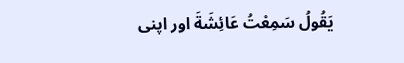يَقُولُ سَمِعْتُ عَائِشَةَ اور اپنی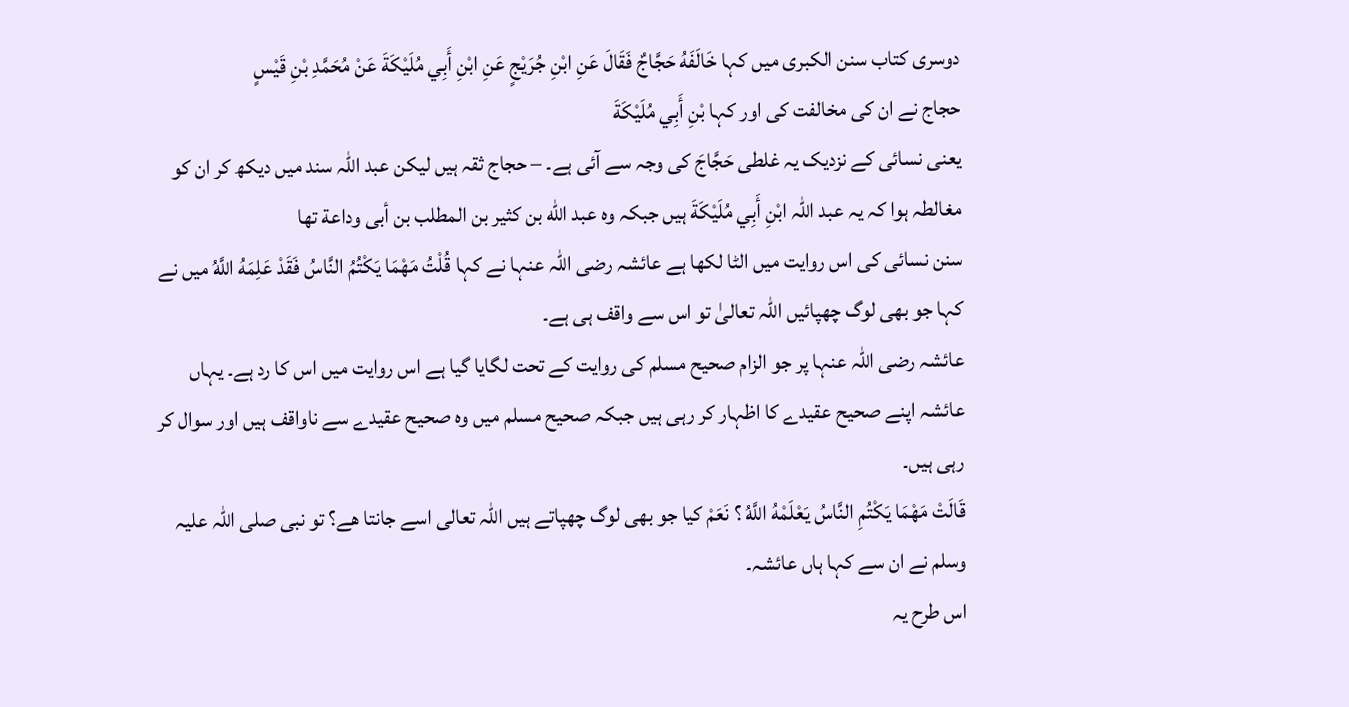دوسری کتاب سنن الکبری میں کہا خَالَفَهُ حَجَّاجٌ فَقَالَ عَنِ ابْنِ جُرَيْجٍ عَنِ ابْنِ أَبِي مُلَيْكَةَ عَنْ مُحَمَّدِ بْنِ قَيْسٍ
حجاج نے ان کی مخالفت کی اور کہا بْنِ أَبِي مُلَيْكَةَ
یعنی نسائی کے نزدیک یہ غلطی حَجَّاجَ کی وجہ سے آئی ہے۔ – حجاج ثقہ ہیں لیکن عبد اللہ سند میں دیکھ کر ان کو مغالطہ ہوا کہ یہ عبد اللہ ابْنِ أَبِي مُلَيْكَةَ ہیں جبکہ وہ عبد الله بن كثير بن المطلب بن أبى وداعة تھا
سنن نسائی کی اس روایت میں الٹا لکھا ہے عائشہ رضی اللہ عنہا نے کہا قُلْتُ مَهْمَا يَكْتُمُ النَّاسُ فَقَدْ عَلِمَهُ اللَّهُ میں نے کہا جو بھی لوگ چھپائیں اللہ تعالیٰ تو اس سے واقف ہی ہے۔
عائشہ رضی اللہ عنہا پر جو الزام صحیح مسلم کی روایت کے تحت لگایا گیا ہے اس روایت میں اس کا رد ہے۔ یہاں عائشہ اپنے صحیح عقیدے کا اظہار کر رہی ہیں جبکہ صحیح مسلم میں وہ صحیح عقیدے سے ناواقف ہیں اور سوال کر رہی ہیں۔
قَالَتْ مَهْمَا يَکْتُمِ النَّاسُ يَعْلَمْهُ اللَّهُ ؟ نَعَمْ کیا جو بھی لوگ چھپاتے ہیں اللہ تعالی اسے جانتا ھے؟ تو نبی صلی اللہ علیہ وسلم نے ان سے کہا ہاں عائشہ۔
اس طرح یہ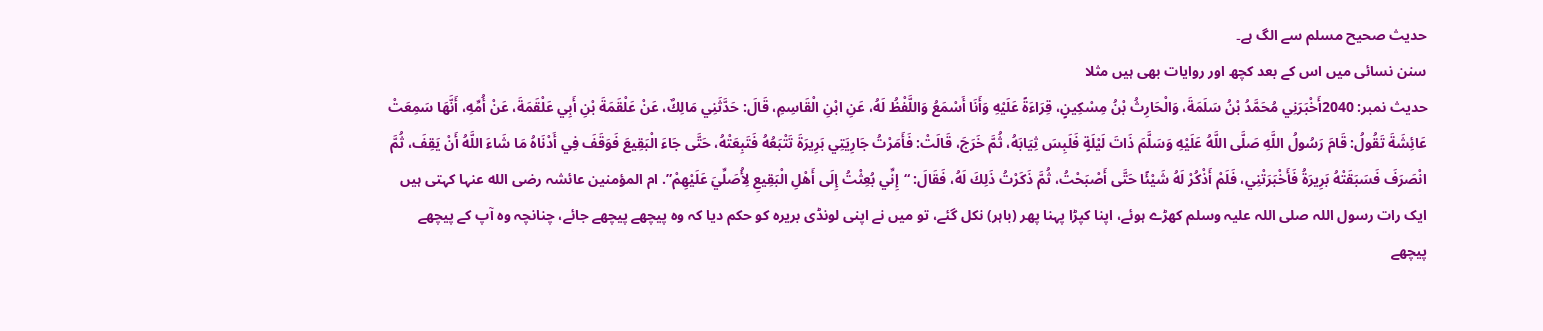حدیث صحیح مسلم سے الگ ہے۔
سنن نسائی میں اس کے بعد کچھ اور روایات بھی ہیں مثلا
حدیث نمبر: 2040أَخْبَرَنِي مُحَمَّدُ بْنُ سَلَمَةَ، وَالْحَارِثُ بْنُ مِسْكِينٍ، قِرَاءَةً عَلَيْهِ وَأَنَا أَسْمَعُ وَاللَّفْظُ لَهُ، عَنِ ابْنِ الْقَاسِمِ، قَالَ: حَدَّثَنِي مَالِكٌ، عَنْ عَلْقَمَةَ بْنِ أَبِي عَلْقَمَةَ، عَنْ أُمِّهِ، أَنَّهَا سَمِعَتْ عَائِشَةَ تَقُولُ: قَامَ رَسُولُ اللَّهِ صَلَّى اللَّهُ عَلَيْهِ وَسَلَّمَ ذَاتَ لَيْلَةٍ فَلَبِسَ ثِيَابَهُ، ثُمَّ خَرَجَ، قَالَتْ: فَأَمَرْتُ جَارِيَتِي بَرِيرَةَ تَتْبَعُهُ فَتَبِعَتْهُ، حَتَّى جَاءَ الْبَقِيعَ فَوَقَفَ فِي أَدْنَاهُ مَا شَاءَ اللَّهُ أَنْ يَقِفَ، ثُمَّ انْصَرَفَ فَسَبَقَتْهُ بَرِيرَةُ فَأَخْبَرَتْنِي، فَلَمْ أَذْكُرْ لَهُ شَيْئًا حَتَّى أَصْبَحْتُ، ثُمَّ ذَكَرْتُ ذَلِكَ لَهُ، فَقَالَ: “إِنِّي بُعِثْتُ إِلَى أَهْلِ الْبَقِيعِ لِأُصَلِّيَ عَلَيْهِمْ”. ام المؤمنین عائشہ رضی الله عنہا کہتی ہیں ایک رات رسول اللہ صلی اللہ علیہ وسلم کھڑے ہوئے، اپنا کپڑا پہنا پھر (باہر) نکل گئے، تو میں نے اپنی لونڈی بریرہ کو حکم دیا کہ وہ پیچھے پیچھے جائے، چنانچہ وہ آپ کے پیچھے پیچھے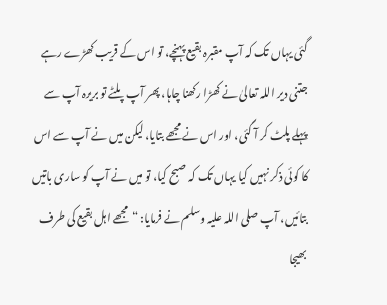گئی یہاں تک کہ آپ مقبرہ بقیع پہنچے، تو اس کے قریب کھڑے رہے جتنی دیر اللہ تعالیٰ نے کھڑا رکھنا چاہا، پھر آپ پلٹے تو بریرہ آپ سے پہلے پلٹ کر آ گئی، اور اس نے مجھے بتایا، لیکن میں نے آپ سے اس کا کوئی ذکر نہیں کیا یہاں تک کہ صبح کیا، تو میں نے آپ کو ساری باتیں بتائیں، آپ صلی اللہ علیہ وسلم نے فرمایا: “مجھے اہل بقیع کی طرف بھیجا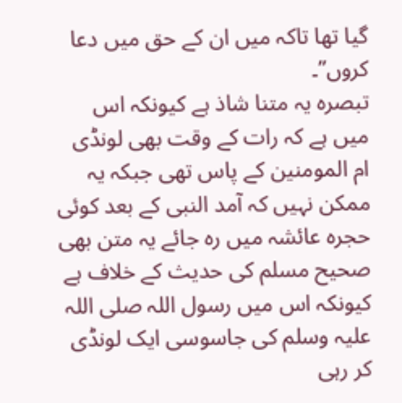گیا تھا تاکہ میں ان کے حق میں دعا کروں”۔
تبصرہ یہ متنا شاذ ہے کیونکہ اس میں ہے کہ رات کے وقت بھی لونڈی ام المومنین کے پاس تھی جبکہ یہ ممکن نہیں کہ آمد النبی کے بعد کوئی حجرہ عائشہ میں رہ جائے یہ متن بھی صحیح مسلم کی حدیث کے خلاف ہے کیونکہ اس میں رسول اللہ صلی اللہ علیہ وسلم کی جاسوسی ایک لونڈی کر رہی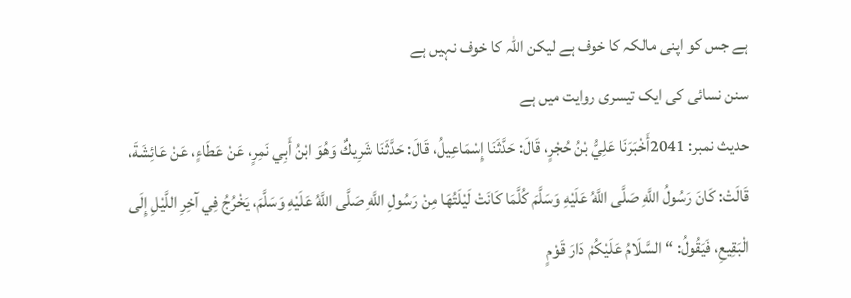ہے جس کو اپنی مالکہ کا خوف ہے لیکن اللہ کا خوف نہیں ہے
سنن نسائی کی ایک تیسری روایت میں ہے
حدیث نمبر: 2041أَخْبَرَنَا عَلِيُّ بْنُ حُجْرٍ، قَالَ: حَدَّثَنَا إِسْمَاعِيلُ، قَالَ: حَدَّثَنَا شَرِيكٌ وَهُوَ ابْنُ أَبِي نَمِرٍ، عَنْ عَطَاءٍ، عَنْ عَائِشَةَ، قَالَتْ: كَانَ رَسُولُ اللَّهِ صَلَّى اللَّهُ عَلَيْهِ وَسَلَّمَ كُلَّمَا كَانَتْ لَيْلَتُهَا مِنْ رَسُولِ اللَّهِ صَلَّى اللَّهُ عَلَيْهِ وَسَلَّمَ، يَخْرُجُ فِي آخِرِ اللَّيْلِ إِلَى الْبَقِيعِ، فَيَقُولُ: “السَّلَامُ عَلَيْكُمْ دَارَ قَوْمٍ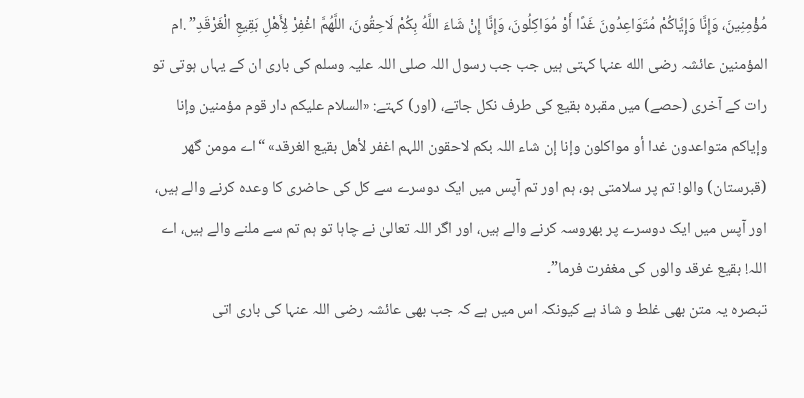مُؤْمِنِينَ، وَإِنَّا وَإِيَّاكُمْ مُتَوَاعِدُونَ غَدًا أَوْ مُوَاكِلُونَ، وَإِنَّا إِنْ شَاءَ اللَّهُ بِكُمْ لَاحِقُونَ، اللَّهُمَّ اغْفِرْ لِأَهْلِ بَقِيعِ الْغَرْقَدِ” .ام المؤمنین عائشہ رضی الله عنہا کہتی ہیں جب جب رسول اللہ صلی اللہ علیہ وسلم کی باری ان کے یہاں ہوتی تو رات کے آخری (حصے) میں مقبرہ بقیع کی طرف نکل جاتے، (اور) کہتے: «السلام عليكم دار قوم مؤمنين وإنا وإياكم متواعدون غدا أو مواكلون وإنا إن شاء اللہ بكم لاحقون اللہم اغفر لأهل بقيع الغرقد» “اے مومن گھر (قبرستان) والو! تم پر سلامتی ہو، ہم اور تم آپس میں ایک دوسرے سے کل کی حاضری کا وعدہ کرنے والے ہیں، اور آپس میں ایک دوسرے پر بھروسہ کرنے والے ہیں، اور اگر اللہ تعالیٰ نے چاہا تو ہم تم سے ملنے والے ہیں، اے اللہ! بقیع غرقد والوں کی مغفرت فرما”۔
تبصرہ یہ متن بھی غلط و شاذ ہے کیونکہ اس میں ہے کہ جب بھی عائشہ رضی اللہ عنہا کی باری اتی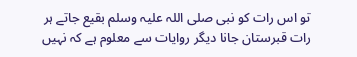تو اس رات کو نبی صلی اللہ علیہ وسلم بقیع جاتے ہر رات قبرستان جانا دیگر روایات سے معلوم ہے کہ نہیں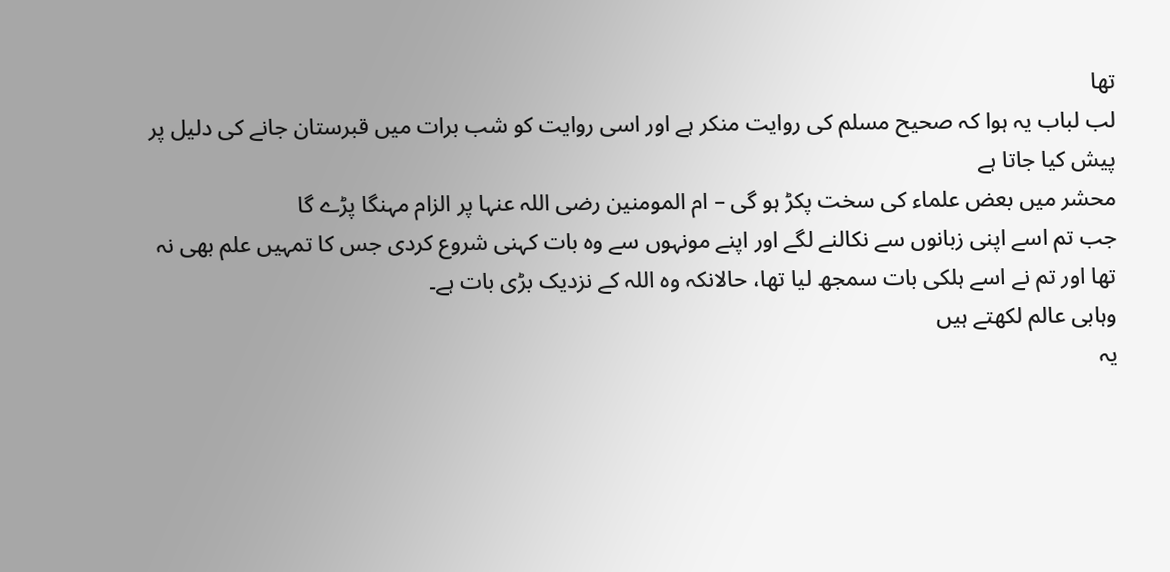تھا
لب لباب یہ ہوا کہ صحیح مسلم کی روایت منکر ہے اور اسی روایت کو شب برات میں قبرستان جانے کی دلیل پر پیش کیا جاتا ہے
محشر میں بعض علماء کی سخت پکڑ ہو گی – ام المومنین رضی اللہ عنہا پر الزام مہنگا پڑے گا
جب تم اسے اپنی زبانوں سے نکالنے لگے اور اپنے مونہوں سے وہ بات کہنی شروع کردی جس کا تمہیں علم بھی نہ تھا اور تم نے اسے ہلکی بات سمجھ لیا تھا، حالانکہ وہ اللہ کے نزدیک بڑی بات ہے۔
وہابی عالم لکھتے ہیں
یہ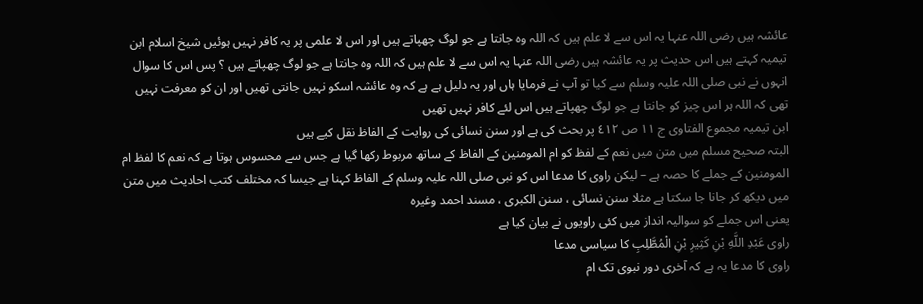عائشہ ہیں رضی اللہ عنہا یہ اس سے لا علم ہیں کہ اللہ وہ جانتا ہے جو لوگ چھپاتے ہیں اور اس لا علمی پر یہ کافر نہیں ہوئیں شیخ اسلام ابن تیمیہ کہتے ہیں اس حدیث پر یہ عائشہ ہیں رضی اللہ عنہا یہ اس سے لا علم ہیں کہ اللہ وہ جانتا ہے جو لوگ چھپاتے ہیں ؟ پس اس کا سوال انہوں نے نبی صلی اللہ علیہ وسلم سے کیا تو آپ نے فرمایا ہاں اور یہ دلیل ہے ہے کہ وہ عائشہ اسکو نہیں جانتی تھیں اور ان کو معرفت نہیں تھی کہ اللہ ہر اس چیز کو جانتا ہے جو لوگ چھپاتے ہیں اس لئے کافر نہیں تھیں
ابن تیمیہ مجموع الفتاوى ج ١١ ص ٤١٢ پر بحث کی ہے اور سنن نسائی کی روایت کے الفاظ نقل کیے ہیں
البتہ صحیح مسلم میں متن میں نعم کے لفظ کو ام المومنین کے الفاظ کے ساتھ مربوط رکھا گیا ہے جس سے محسوس ہوتا ہے کہ نعم کا لفظ ام المومنین کے جملے کا حصہ ہے – لیکن راوی کا مدعا اس کو نبی صلی اللہ علیہ وسلم کے الفاظ کہنا ہے جیسا کہ مختلف کتب احادیث میں متن میں دیکھ کر جانا جا سکتا ہے مثلا سنن نسائی ، سنن الکبری ، مسند احمد وغیرہ
یعنی اس جملے کو سوالیہ انداز میں کئی راویوں نے بیان کیا ہے
راوی عَبْدِ اللَّهِ بْنِ كَثِيرِ بْنِ الْمُطَّلِبِ کا سیاسی مدعا
راوی کا مدعا یہ ہے کہ آخری دور نبوی تک ام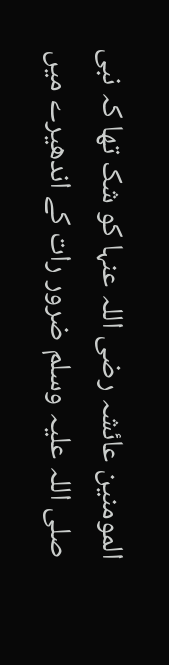المومنین عائشہ رضی اللہ عنہا کو شک تھا کہ نبی صلی اللہ علیہ وسلم ضرور رات کے اندھیرے میں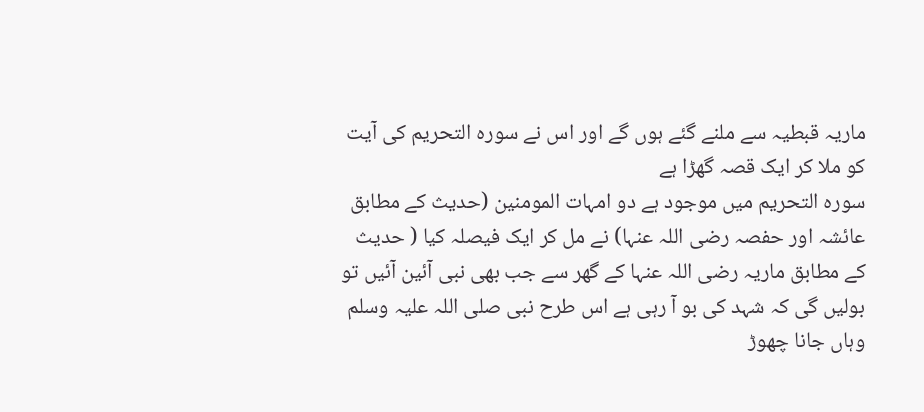ماریہ قبطیہ سے ملنے گئے ہوں گے اور اس نے سورہ التحریم کی آیت کو ملا کر ایک قصہ گھڑا ہے
سورہ التحریم میں موجود ہے دو امہات المومنین (حدیث کے مطابق عائشہ اور حفصہ رضی اللہ عنہا) نے مل کر ایک فیصلہ کیا ( حدیث کے مطابق ماریہ رضی اللہ عنہا کے گھر سے جب بھی نبی آئین آئیں تو بولیں گی کہ شہد کی بو آ رہی ہے اس طرح نبی صلی اللہ علیہ وسلم وہاں جانا چھوڑ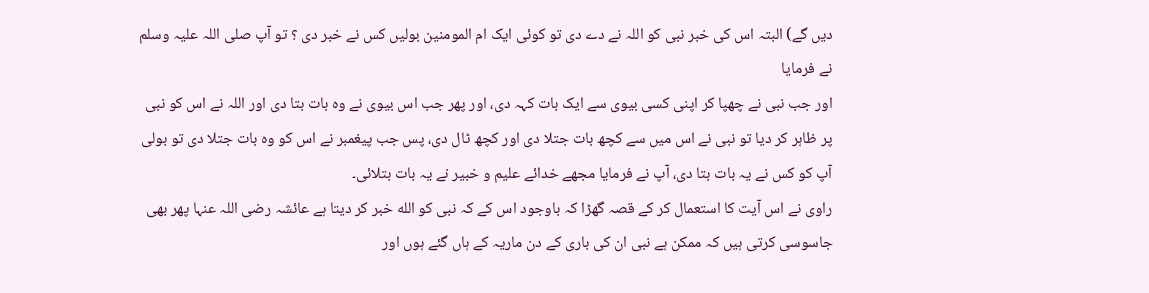دیں گے) البتہ اس کی خبر نبی کو اللہ نے دے دی تو کوئی ایک ام المومنین بولیں کس نے خبر دی ؟ تو آپ صلی اللہ علیہ وسلم نے فرمایا
اور جب نبی نے چھپا کر اپنی کسی بیوی سے ایک بات کہہ دی، اور پھر جب اس بیوی نے وہ بات بتا دی اور اللہ نے اس کو نبی پر ظاہر کر دیا تو نبی نے اس میں سے کچھ بات جتلا دی اور کچھ ٹال دی، پس جب پیغمبر نے اس کو وہ بات جتلا دی تو بولی آپ کو کس نے یہ بات بتا دی، آپ نے فرمایا مجھے خدائے علیم و خبیر نے یہ بات بتلائی۔
راوی نے اس آیت کا استعمال کر کے قصہ گھڑا کہ باوجود اس کے کہ نبی کو الله خبر کر دیتا ہے عائشہ رضی اللہ عنہا پھر بھی جاسوسی کرتی ہیں کہ ممکن ہے نبی ان کی باری کے دن ماریہ کے ہاں گئے ہوں اور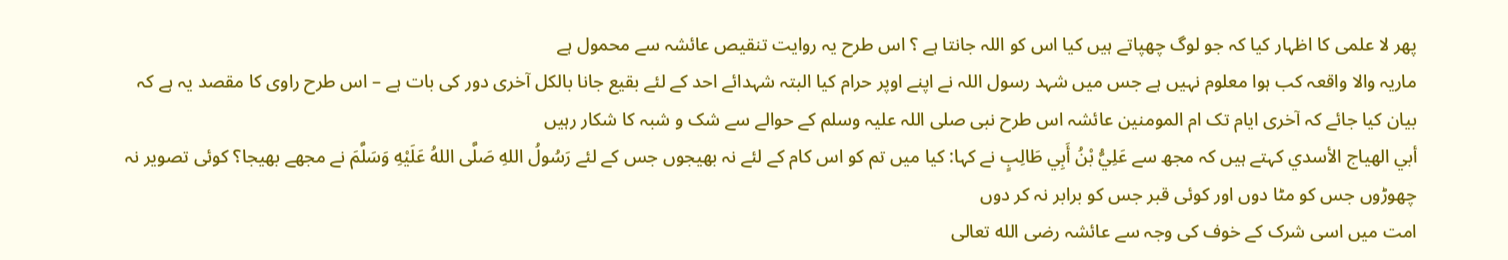پھر لا علمی کا اظہار کیا کہ جو لوگ چھپاتے ہیں کیا اس کو اللہ جانتا ہے ؟ اس طرح یہ روایت تنقیص عائشہ سے محمول ہے
ماریہ والا واقعہ کب ہوا معلوم نہیں ہے جس میں شہد رسول اللہ نے اپنے اوپر حرام کیا البتہ شہدائے احد کے لئے بقیع جانا بالکل آخری دور کی بات ہے – اس طرح راوی کا مقصد یہ ہے کہ بیان کیا جائے کہ آخری ایام تک ام المومنین عائشہ اس طرح نبی صلی اللہ علیہ وسلم کے حوالے سے شک و شبہ کا شکار رہیں
أبي الهياج الأسدي کہتے ہیں کہ مجھ سے عَلِيُّ بْنُ أَبِي طَالِبٍ نے کہا: کیا میں تم کو اس کام کے لئے نہ بھیجوں جس کے لئے رَسُولُ اللهِ صَلَّى اللهُ عَلَيْهِ وَسَلَّمَ نے مجھے بھیجا؟ کوئی تصویر نہ چھوڑوں جس کو مٹا دوں اور کوئی قبر جس کو برابر نہ کر دوں
امت میں اسی شرک کے خوف کی وجہ سے عائشہ رضی الله تعالی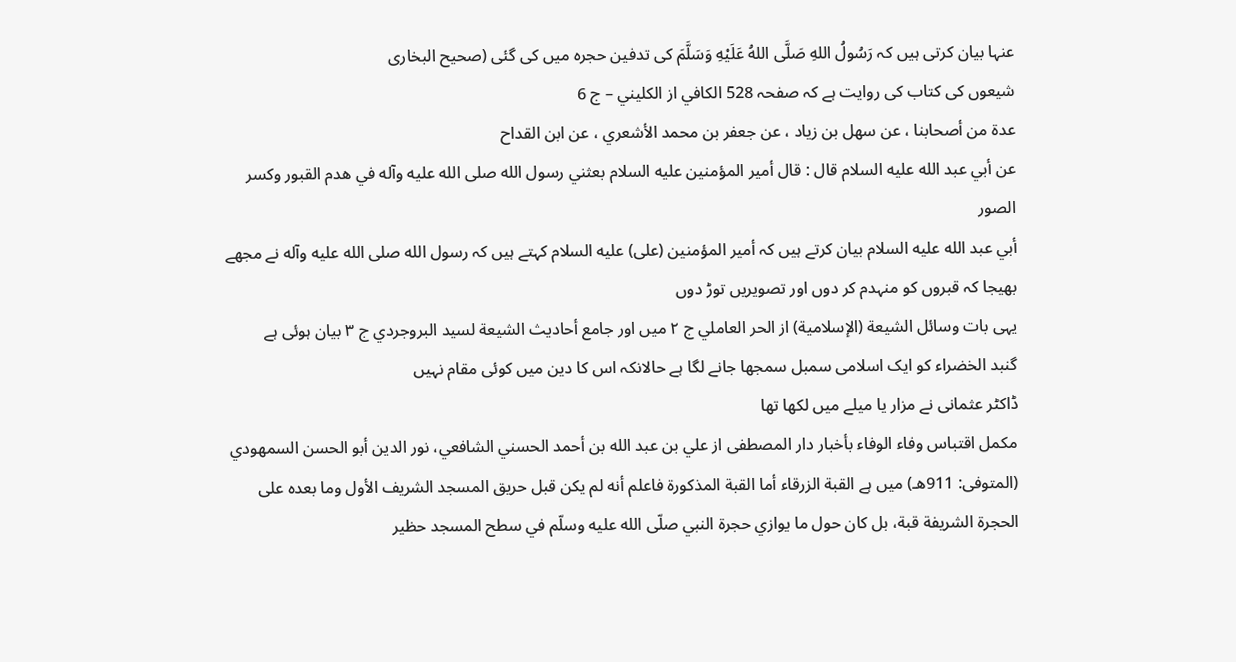عنہا بیان کرتی ہیں کہ رَسُولُ اللهِ صَلَّى اللهُ عَلَيْهِ وَسَلَّمَ کی تدفین حجرہ میں کی گئی (صحیح البخاری
شیعوں کی کتاب کی روایت ہے کہ صفحہ 528 الكافي از الكليني – ج 6
عدة من أصحابنا ، عن سهل بن زياد ، عن جعفر بن محمد الأشعري ، عن ابن القداح
عن أبي عبد الله عليه السلام قال : قال أمير المؤمنين عليه السلام بعثني رسول الله صلى الله عليه وآله في هدم القبور وكسر الصور
أبي عبد الله عليه السلام بیان کرتے ہیں کہ أمير المؤمنين (علی) عليه السلام کہتے ہیں کہ رسول الله صلى الله عليه وآله نے مجھے بھیجا کہ قبروں کو منہدم کر دوں اور تصویریں توڑ دوں
یہی بات وسائل الشيعة (الإسلامية) از الحر العاملي ج ٢ میں اور جامع أحاديث الشيعة لسيد البروجردي ج ٣ بیان ہوئی ہے
گنبد الخضراء کو ایک اسلامی سمبل سمجھا جانے لگا ہے حالانکہ اس کا دین میں کوئی مقام نہیں
ڈاکٹر عثمانی نے مزار یا میلے میں لکھا تھا
مکمل اقتباس وفاء الوفاء بأخبار دار المصطفى از علي بن عبد الله بن أحمد الحسني الشافعي، نور الدين أبو الحسن السمهودي (المتوفى: 911هـ) میں ہے القبة الزرقاء أما القبة المذكورة فاعلم أنه لم يكن قبل حريق المسجد الشريف الأول وما بعده على الحجرة الشريفة قبة، بل كان حول ما يوازي حجرة النبي صلّى الله عليه وسلّم في سطح المسجد حظير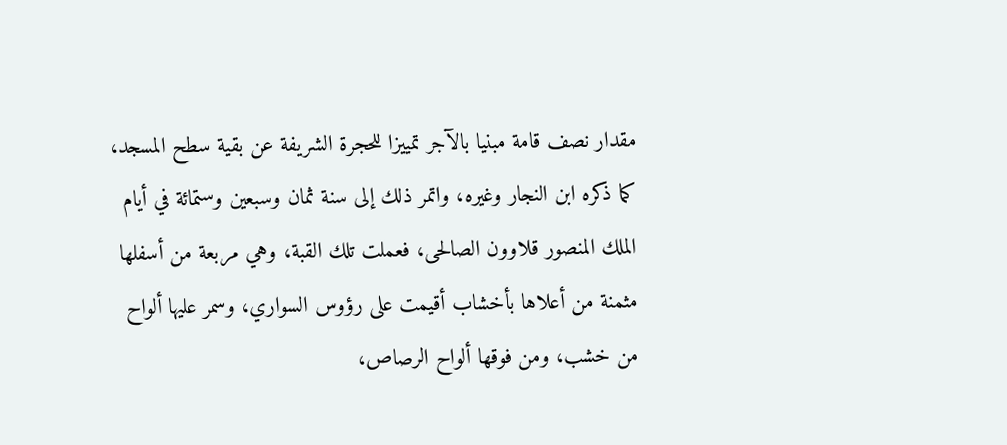مقدار نصف قامة مبنيا بالآجر تمييزا للحجرة الشريفة عن بقية سطح المسجد، كما ذكره ابن النجار وغيره، واتمر ذلك إلى سنة ثمان وسبعين وستمائة في أيام الملك المنصور قلاوون الصالحى، فعملت تلك القبة، وهي مربعة من أسفلها مثمنة من أعلاها بأخشاب أقيمت على رؤوس السواري، وسمر عليها ألواح من خشب، ومن فوقها ألواح الرصاص،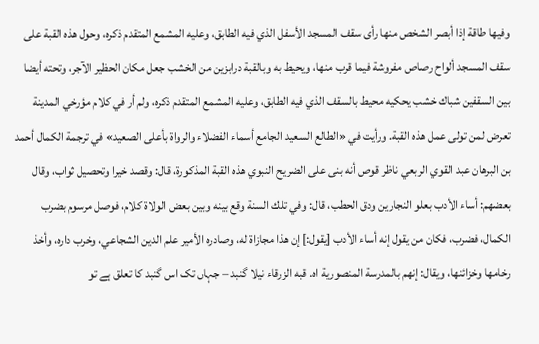وفيها طاقة إذا أبصر الشخص منها رأى سقف المسجد الأسفل الذي فيه الطابق، وعليه المشمع المتقدم ذكره، وحول هذه القبة على سقف المسجد ألواح رصاص مفروشة فيما قرب منها، ويحيط به وبالقبة درابزين من الخشب جعل مكان الحظير الآجر، وتحته أيضا بين السقفين شباك خشب يحكيه محيط بالسقف الذي فيه الطابق، وعليه المشمع المتقدم ذكره، ولم أر في كلام مؤرخي المدينة تعرض لمن تولى عمل هذه القبة. ورأيت في «الطالع السعيد الجامع أسماء الفضلاء والرواة بأعلى الصعيد» في ترجمة الكمال أحمد بن البرهان عبد القوي الربعي ناظر قوص أنه بنى على الضريح النبوي هذه القبة المذكورة، قال: وقصد خيرا وتحصيل ثواب، وقال بعضهم: أساء الأدب بعلو النجارين ودق الحطب، قال: وفي تلك السنة وقع بينه وبين بعض الولاة كلام، فوصل مرسوم بضرب الكمال، فضرب، فكان من يقول إنه أساء الأدب [يقول:] إن هذا مجازاة له، وصادره الأمير علم الدين الشجاعي، وخرب داره، وأخذ رخامها وخزائنها، ويقال: إنهم بالمدرسة المنصورية اه. قبه الزرقاء نیلا گنبد – جہاں تک اس گنبد کا تعلق ہے تو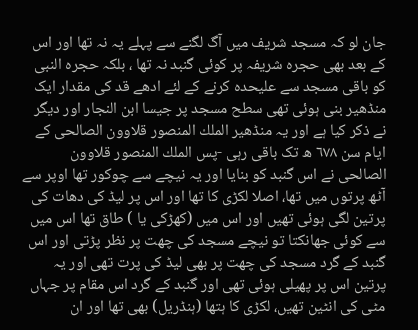جان لو کہ مسجد شریف میں آگ لگنے سے پہلے یہ نہ تھا اور اس کے بعد بھی حجرہ شریفہ پر کوئی گنبد نہ تھا ، بلکہ حجرہ النبی کو باقی مسجد سے علیحدہ کرنے کے لئے ادھے قد کی مقدار ایک منڈھیر بنی ہوئی تھی سطح مسجد پر جیسا ابن النجار اور دیگر نے ذکر کیا ہے اور یہ منڈھیر الملك المنصور قلاوون الصالحى کے ایام سن ٦٧٨ ھ تک باقی رہی -پس الملك المنصور قلاوون الصالحى نے اس گنبد کو بنایا اور یہ نیچے سے چوکور تھا اوپر سے آٹھ پرتوں میں تھا، اصلا لکڑی کا تھا اور اس پر لیڈ کی دھات کی پرتین لگی ہوئی تھیں اور اس میں (کھڑکی یا ) طاق تھا اس میں سے کوئی جھانکتا تو نیچے مسجد کی چھت پر نظر پڑتی اور اس گنبد کے گرد مسجد کی چھت پر بھی لیڈ کی پرت تھی اور یہ پرتین اس پر پھیلی ہوئی تھی اور گنبد کے گرد اس مقام پر جہاں مٹی کی انٹین تھیں، لکڑی کا ہتھا (ہنڈریل) بھی تھا اور ان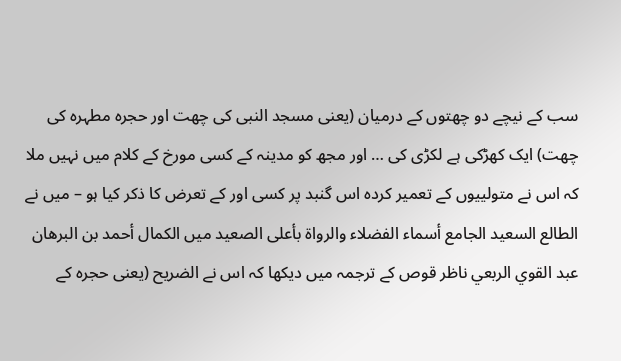سب کے نیچے دو چھتوں کے درمیان (یعنی مسجد النبی کی چھت اور حجرہ مطہرہ کی چھت) ایک کھڑکی ہے لکڑی کی … اور مجھ کو مدینہ کے کسی مورخ کے کلام میں نہیں ملا کہ اس نے متولییوں کے تعمیر کردہ اس گنبد پر کسی اور کے تعرض کا ذکر کیا ہو – میں نے الطالع السعيد الجامع أسماء الفضلاء والرواة بأعلى الصعيد میں الكمال أحمد بن البرهان عبد القوي الربعي ناظر قوص کے ترجمہ میں دیکھا کہ اس نے الضريح (یعنی حجرہ کے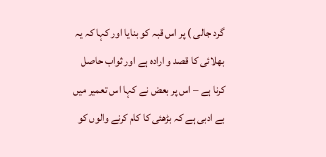گرد جالی ) پر اس قبہ کو بنایا اور کہا کہ یہ بھلائی کا قصد و ارادہ ہے اور ثواب حاصل کرنا ہے – اس پر بعض نے کہا اس تعمیر میں بے ادبی ہے کہ بڑھئی کا کام کرنے والوں کو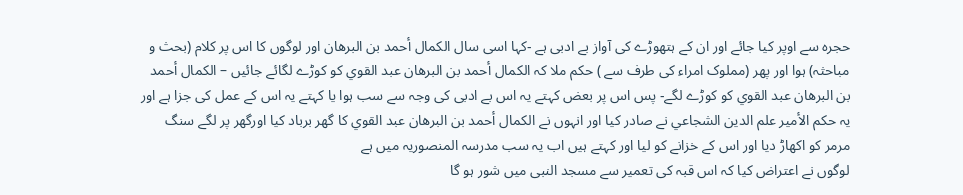حجرہ سے اوپر کیا جائے اور ان کے ہتھوڑے کی آواز بے ادبی ہے -کہا اسی سال الكمال أحمد بن البرهان اور لوگوں کا اس پر کلام (بحث و مباحثہ) ہوا اور پھر (مملوک امراء کی طرف سے ) حکم ملا کہ الكمال أحمد بن البرهان عبد القوي کو کوڑے لگائے جائیں – الكمال أحمد بن البرهان عبد القوي کو کوڑے لگے- پس اس پر بعض کہتے یہ اس بے ادبی کی وجہ سے سب ہوا یا کہتے یہ اس کے عمل کی جزا ہے اور یہ حکم الأمير علم الدين الشجاعي نے صادر کیا اور انہوں نے الكمال أحمد بن البرهان عبد القوي کا گھر برباد کیا اورگھر پر لگے سنگ مرمر کو اکھاڑ دیا اور اس کے خزانے کو لیا اور کہتے ہیں اب یہ سب مدرسہ المنصوریہ میں ہے
لوگوں نے اعتراض کیا کہ اس قبہ کی تعمیر سے مسجد النبی میں شور ہو گا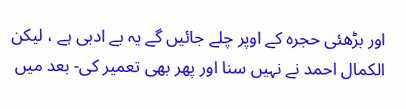اور بڑھئی حجرہ کے اوپر چلے جائیں گے یہ بے ادبی ہے ، لیکن الکمال احمد نے نہیں سنا اور پھر بھی تعمیر کی- بعد میں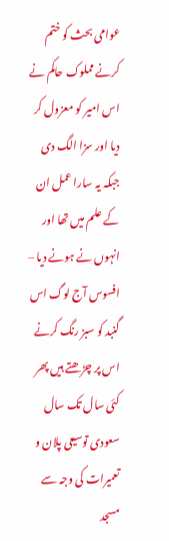عوامی بحث کو ختم کرنے مملوک حاکم نے اس امیر کو معزول کر دیا اور سزا الگ دی جبکہ یہ سارا عمل ان کے علم میں تھا اور انہوں نے ہونے دیا – افسوس آج لوگ اس گنبد کو سبز رنگ کرنے اس پر چڑھتے ہیں پھر کئی سال تک سال سعودی توسیعی پلان و تعمیرات کی وجہ سے مسجد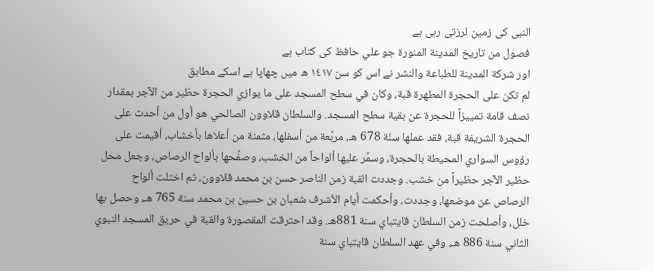النبی کی زمین لرزتی رہی ہے
فصول من تاريخ المدينة المنورة جو علي حافظ کی کتاب ہے
اور شركة المدينة للطباعة والنشر نے اس کو سن ١٤١٧ ھ میں چھاپا ہے اسکے مطابق
لم تكن على الحجرة المطهرة قبة، وكان في سطح المسجد على ما يوازي الحجرة حظير من الآجر بمقدار نصف قامة تمييزاً للحجرة عن بقية سطح المسجد. والسلطان قلاوون الصالحي هو أول من أحدث على الحجرة الشريفة قبة، فقد عملها سنَة 678 هـ، مربَّعة من أسفلها، مثمنة من أعلاها بأخشاب، أقيمت على رؤوس السواري المحيطة بالحجرة، وسمَّر عليها ألواحاً من الخشب، وصفَّحها بألواح الرصاص، وجعل محل حظير الآجر حظيراً من خشب. وجددت القبة زمن الناصر حسن بن محمد قلاوون، ثم اختلت ألواح الرصاص عن موضعها، وجددت، وأحكمت أيام الأشرف شعبان بن حسين بن محمد سنة 765 هـ، وحصل بها خلل، وأصلحت زمن السلطان قايتباي سنة 881هـ. وقد احترقت المقصورة والقبة في حريق المسجد النبوي الثاني سنة 886 هـ، وفي عهد السلطان قايتباي سنة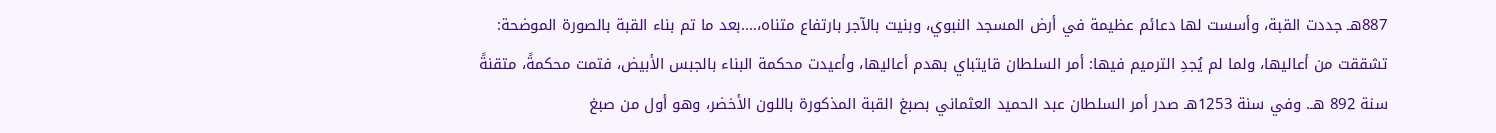887هـ جددت القبة، وأسست لها دعائم عظيمة في أرض المسجد النبوي، وبنيت بالآجر بارتفاع متناه،….بعد ما تم بناء القبة بالصورة الموضحة: تشققت من أعاليها، ولما لم يُجدِ الترميم فيها: أمر السلطان قايتباي بهدم أعاليها، وأعيدت محكمة البناء بالجبس الأبيض، فتمت محكمةً، متقنةً سنة 892 هـ. وفي سنة 1253هـ صدر أمر السلطان عبد الحميد العثماني بصبغ القبة المذكورة باللون الأخضر، وهو أول من صبغ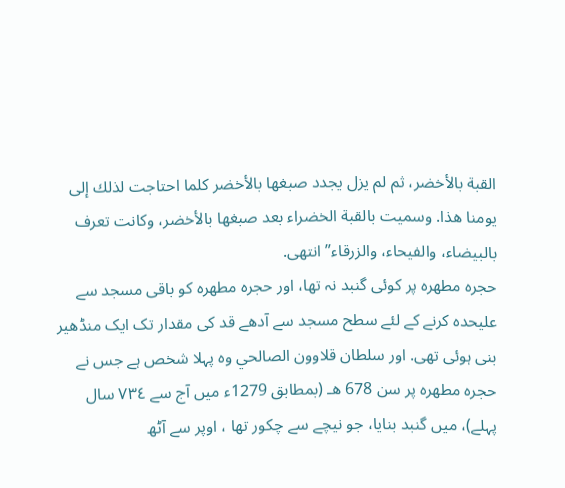القبة بالأخضر، ثم لم يزل يجدد صبغها بالأخضر كلما احتاجت لذلك إلى يومنا هذا. وسميت بالقبة الخضراء بعد صبغها بالأخضر، وكانت تعرف بالبيضاء، والفيحاء، والزرقاء” انتهى.
حجرہ مطهرہ پر کوئی گنبد نہ تھا، اور حجرہ مطهرہ کو باقی مسجد سے علیحدہ کرنے کے لئے سطح مسجد سے آدھے قد کی مقدار تک ایک منڈھیر بنی ہوئی تھی. اور سلطان قلاوون الصالحي وہ پہلا شخص ہے جس نے حجرہ مطهرہ پر سن 678 هـ (بمطابق 1279ء میں آج سے ٧٣٤ سال پہلے)، میں گنبد بنایا، جو نیچے سے چکور تھا ، اوپر سے آٹھ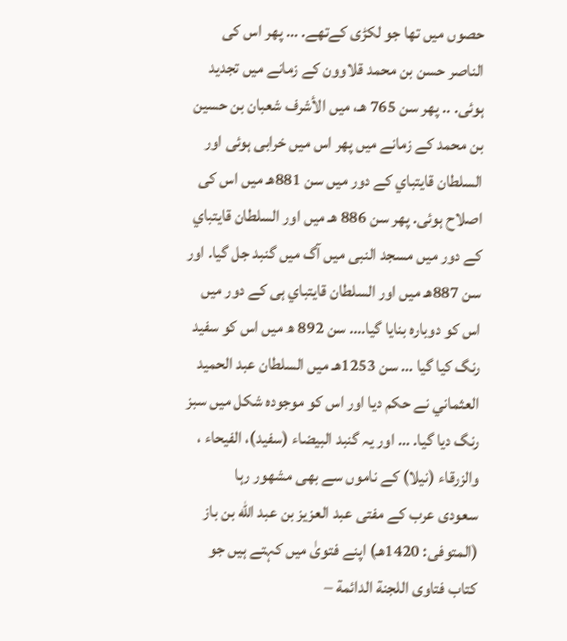حصوں میں تھا جو لکڑی کےتھے. … پھر اس کی الناصر حسن بن محمد قلاوون کے زمانے میں تجدید ہوئی. .. پھر سن 765 هـ، میں الأشرف شعبان بن حسين بن محمد کے زمانے میں پھر اس میں خرابی ہوئی اور السلطان قايتباي کے دور میں سن 881هـ میں اس کی اصلاح ہوئی. پھر سن 886 هـ میں اور السلطان قايتباي کے دور میں مسجد النبی میں آگ میں گنبد جل گیا. اور سن 887هـ میں اور السلطان قايتباي ہی کے دور میں اس کو دوبارہ بنایا گیا…. سن 892 ھ میں اس کو سفید رنگ کیا گیا … سن 1253هـ میں السلطان عبد الحميد العثماني نے حکم دیا اور اس کو موجودہ شکل میں سبز رنگ دیا گیا. … اور یہ گنبد البيضاء (سفید)، الفيحاء ، والزرقاء (نیلا) کے ناموں سے بھی مشھور رہا
سعودی عرب کے مفتی عبد العزيز بن عبد الله بن باز (المتوفى: 1420هـ) اپنے فتویٰ میں کہتے ہیں جو کتاب فتاوى اللجنة الدائمة –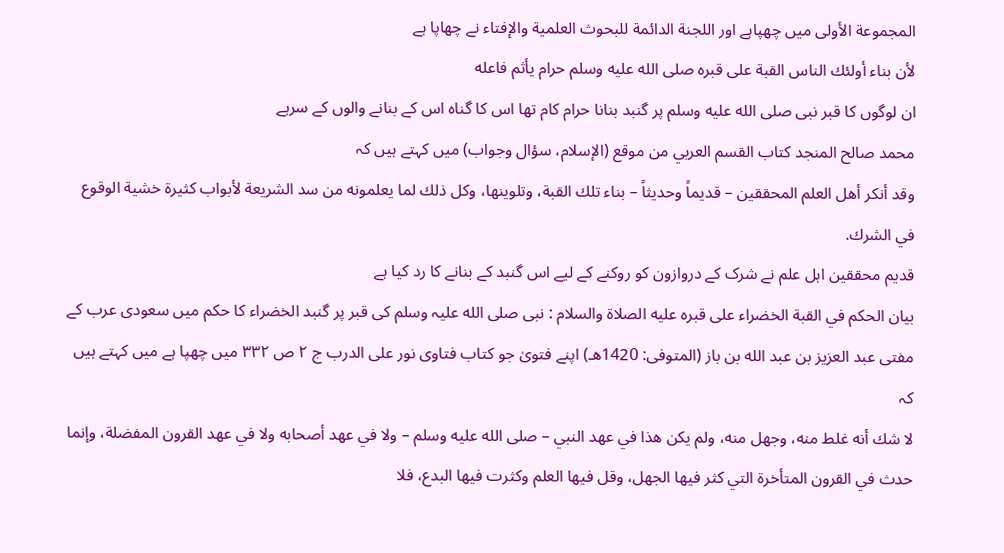المجموعة الأولى میں چھپاہے اور اللجنة الدائمة للبحوث العلمية والإفتاء نے چھاپا ہے
لأن بناء أولئك الناس القبة على قبره صلى الله عليه وسلم حرام يأثم فاعله
ان لوگوں کا قبر نبی صلى الله عليه وسلم پر گنبد بنانا حرام کام تھا اس کا گناہ اس کے بنانے والوں کے سرہے
محمد صالح المنجد کتاب القسم العربي من موقع (الإسلام، سؤال وجواب) میں کہتے ہیں کہ
وقد أنكر أهل العلم المحققين – قديماً وحديثاً – بناء تلك القبة، وتلوينها، وكل ذلك لما يعلمونه من سد الشريعة لأبواب كثيرة خشية الوقوع في الشرك.
قدیم محققین اہل علم نے شرک کے دروازون کو روکنے کے لیے اس گنبد کے بنانے کا رد کیا ہے
بيان الحكم في القبة الخضراء على قبره عليه الصلاة والسلام : نبی صلی الله علیہ وسلم کی قبر پر گنبد الخضراء کا حکم میں سعودی عرب کے مفتی عبد العزيز بن عبد الله بن باز (المتوفى: 1420هـ) اپنے فتویٰ جو کتاب فتاوى نور على الدرب ج ٢ ص ٣٣٢ میں چھپا ہے میں کہتے ہیں کہ
لا شك أنه غلط منه، وجهل منه، ولم يكن هذا في عهد النبي – صلى الله عليه وسلم – ولا في عهد أصحابه ولا في عهد القرون المفضلة، وإنما حدث في القرون المتأخرة التي كثر فيها الجهل، وقل فيها العلم وكثرت فيها البدع، فلا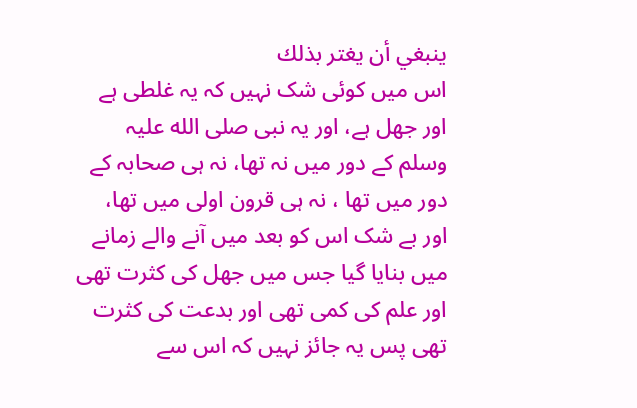ينبغي أن يغتر بذلك
اس میں کوئی شک نہیں کہ یہ غلطی ہے اور جھل ہے، اور یہ نبی صلی الله علیہ وسلم کے دور میں نہ تھا، نہ ہی صحابہ کے دور میں تھا ، نہ ہی قرون اولی میں تھا، اور بے شک اس کو بعد میں آنے والے زمانے میں بنایا گیا جس میں جھل کی کثرت تھی اور علم کی کمی تھی اور بدعت کی کثرت تھی پس یہ جائز نہیں کہ اس سے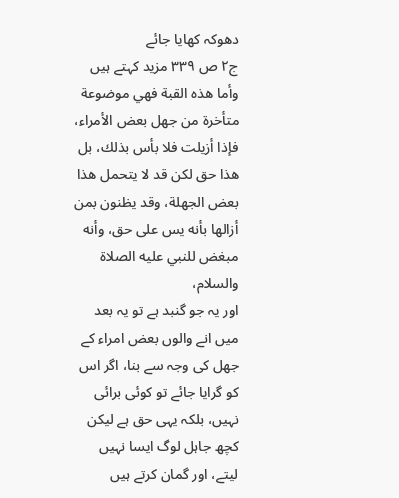دھوکہ کھایا جائے
ج٢ ص ٣٣٩ مزید کہتے ہیں
وأما هذه القبة فهي موضوعة متأخرة من جهل بعض الأمراء، فإذا أزيلت فلا بأس بذلك، بل هذا حق لكن قد لا يتحمل هذا بعض الجهلة، وقد يظنون بمن أزالها بأنه يس على حق، وأنه مبغض للنبي عليه الصلاة والسلام،
اور یہ جو گنبد ہے تو یہ بعد میں انے والوں بعض امراء کے جھل کی وجہ سے بنا، اگر اس کو گرایا جائے تو کوئی برائی نہیں، بلکہ یہی حق ہے لیکن کچھ جاہل لوگ ایسا نہیں لیتے، اور گمان کرتے ہیں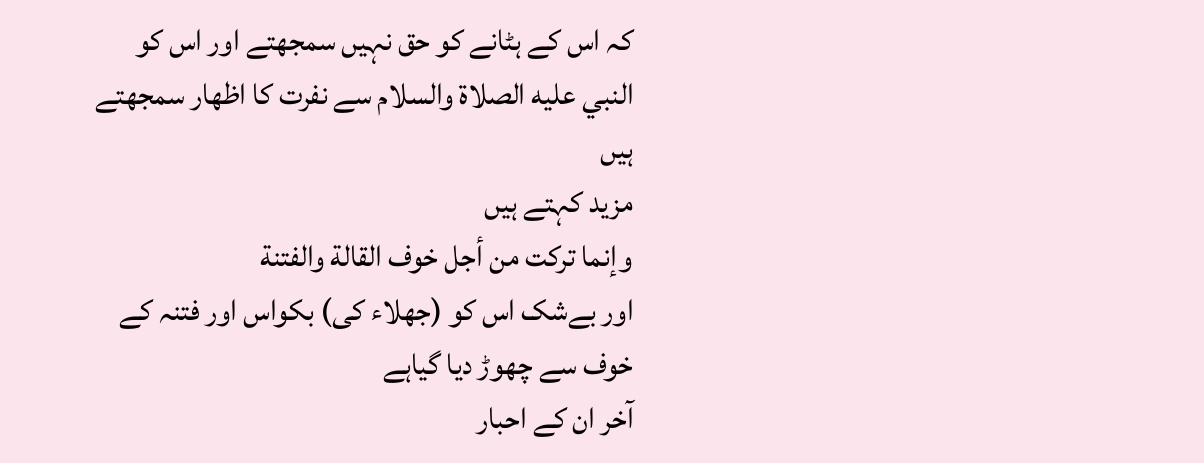کہ اس کے ہٹانے کو حق نہیں سمجھتے اور اس کو النبي عليه الصلاة والسلام سے نفرت کا اظھار سمجھتے ہیں
مزید کہتے ہیں
وإنما تركت من أجل خوف القالة والفتنة
اور بےشک اس کو (جھلاء کی) بکواس اور فتنہ کے خوف سے چھوڑ دیا گیاہے
آخر ان کے احبار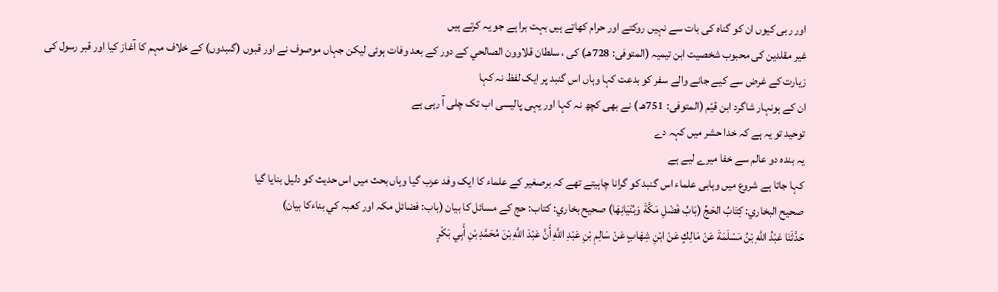اور ربی کیوں ان کو گناہ کی بات سے نہیں روکتے اور حرام کھاتے ہیں بہت برا ہے جو یہ کرتے ہیں
غیر مقلدین کی محبوب شخصیت ابن تیمیہ (المتوفى: 728هـ) کی ، سلطان قلاوون الصالحي کے دور کے بعد وفات ہوئی لیکن جہاں موصوف نے اور قبوں (گںبدوں) کے خلاف مہم کا آغاز کیا اور قبر رسول کی زیارت کے غرض سے کیے جانے والے سفر کو بدعت کہا وہاں اس گنبد پر ایک لفظ نہ کہا
ان کے ہونہار شاگرد ابن قیّم (المتوفى: 751هـ ) نے بھی کچھ نہ کہا اور یہی پالیسی اب تک چلی آ رہی ہے
توحید تو یہ ہے کہ خدا حشر میں کہہ دے
یہ بندہ دو عالم سے خفا میرے لیے ہے
کہا جاتا ہے شروع میں وہابی علماء اس گنبد کو گرانا چاہیتے تھے کہ برصغیر کے علماء کا ایک وفد عرب گیا وہاں بحث میں اس حدیث کو دلیل بنایا گیا
صحيح البخاري: كِتَابُ الحَجِّ (بَابُ فَضْلِ مَكَّةَ وَبُنْيَانِهَا) صحيح بخاري: کتاب: حج کے مسائل کا بيان (باب: فضائل مکہ اور کعبہ کي بناءکا بيان)
حَدَّثَنَا عَبْدُ اللَّهِ بْنُ مَسْلَمَةَ عَنْ مَالِكٍ عَنْ ابْنِ شِهَابٍ عَنْ سَالِمِ بْنِ عَبْدِ اللَّهِ أَنَّ عَبْدَ اللَّهِ بْنَ مُحَمَّدِ بْنِ أَبِي بَكْرٍ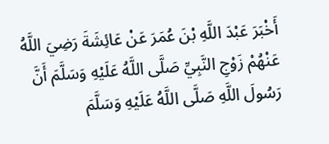أَخْبَرَ عَبْدَ اللَّهِ بْنَ عُمَرَ عَنْ عَائِشَةَ رَضِيَ اللَّهُ عَنْهُمْ زَوْجِ النَّبِيِّ صَلَّى اللَّهُ عَلَيْهِ وَسَلَّمَ أَنَّ رَسُولَ اللَّهِ صَلَّى اللَّهُ عَلَيْهِ وَسَلَّمَ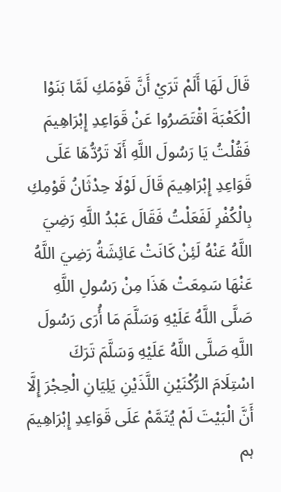قَالَ لَهَا أَلَمْ تَرَيْ أَنَّ قَوْمَكِ لَمَّا بَنَوْا الْكَعْبَةَ اقْتَصَرُوا عَنْ قَوَاعِدِ إِبْرَاهِيمَ فَقُلْتُ يَا رَسُولَ اللَّهِ أَلَا تَرُدُّهَا عَلَى قَوَاعِدِ إِبْرَاهِيمَ قَالَ لَوْلَا حِدْثَانُ قَوْمِكِ بِالْكُفْرِ لَفَعَلْتُ فَقَالَ عَبْدُ اللَّهِ رَضِيَ اللَّهُ عَنْهُ لَئِنْ كَانَتْ عَائِشَةُ رَضِيَ اللَّهُ عَنْهَا سَمِعَتْ هَذَا مِنْ رَسُولِ اللَّهِ صَلَّى اللَّهُ عَلَيْهِ وَسَلَّمَ مَا أُرَى رَسُولَ اللَّهِ صَلَّى اللَّهُ عَلَيْهِ وَسَلَّمَ تَرَكَ اسْتِلَامَ الرُّكْنَيْنِ اللَّذَيْنِ يَلِيَانِ الْحِجْرَ إِلَّا أَنَّ الْبَيْتَ لَمْ يُتَمَّمْ عَلَى قَوَاعِدِ إِبْرَاهِيمَ ہم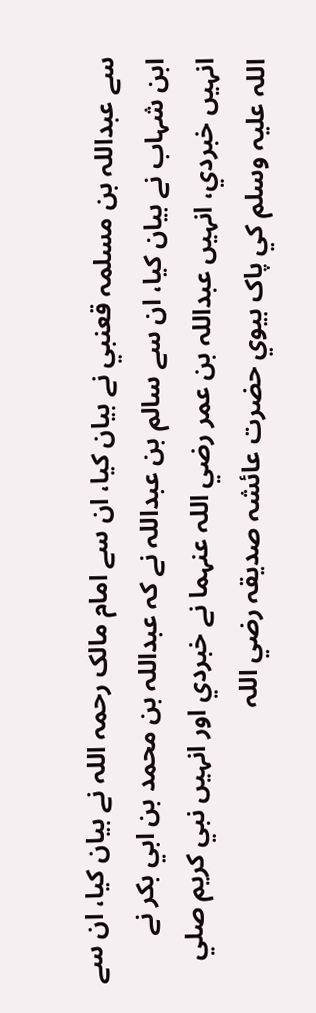سے عبداللہ بن مسلمہ قعنبي نے بيان کيا، ان سے امام مالک رحمہ اللہ نے بيان کيا، ان سے ابن شہاب نے بيان کيا، ان سے سالم بن عبداللہ نے کہ عبداللہ بن محمد بن ابي بکر نے انہيں خبردي، انہيں عبداللہ بن عمر رضي اللہ عنہما نے خبردي اور انہيں نبي کريم صلي اللہ عليہ وسلم کي پاک بيوي حضرت عائشہ صديقہ رضي اللہ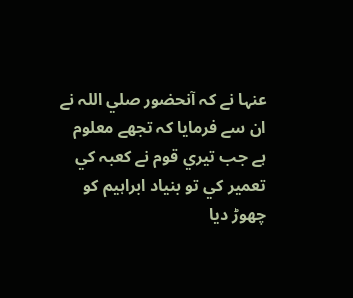عنہا نے کہ آنحضور صلي اللہ نے ان سے فرمايا کہ تجھے معلوم ہے جب تيري قوم نے کعبہ کي تعمير کي تو بنياد ابراہيم کو چھوڑ ديا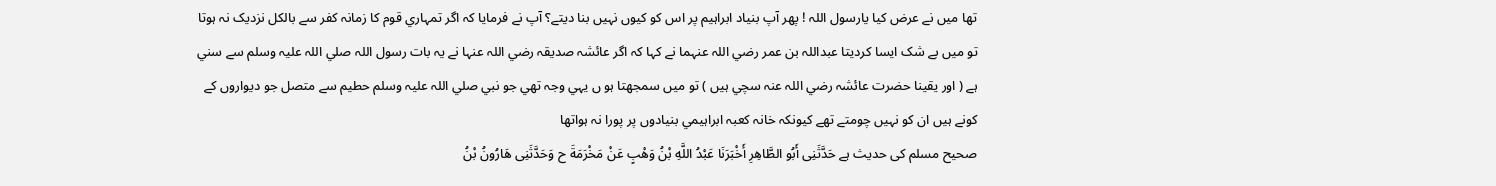تھا ميں نے عرض کيا يارسول اللہ ! پھر آپ بنياد ابراہيم پر اس کو کيوں نہيں بنا ديتے؟ آپ نے فرمايا کہ اگر تمہاري قوم کا زمانہ کفر سے بالکل نزديک نہ ہوتا تو ميں بے شک ايسا کرديتا عبداللہ بن عمر رضي اللہ عنہما نے کہا کہ اگر عائشہ صديقہ رضي اللہ عنہا نے يہ بات رسول اللہ صلي اللہ عليہ وسلم سے سني ہے ( اور يقينا حضرت عائشہ رضي اللہ عنہ سچي ہيں ) تو ميں سمجھتا ہو ں يہي وجہ تھي جو نبي صلي اللہ عليہ وسلم حطيم سے متصل جو ديواروں کے کونے ہيں ان کو نہيں چومتے تھے کيونکہ خانہ کعبہ ابراہيمي بنيادوں پر پورا نہ ہواتھا
صحیح مسلم کی حدیث ہے حَدَّثَنِى أَبُو الطَّاهِرِ أَخْبَرَنَا عَبْدُ اللَّهِ بْنُ وَهْبٍ عَنْ مَخْرَمَةَ ح وَحَدَّثَنِى هَارُونُ بْنُ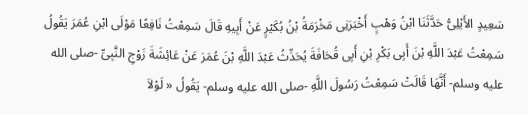سَعِيدٍ الأَيْلِىُّ حَدَّثَنَا ابْنُ وَهْبٍ أَخْبَرَنِى مَخْرَمَةُ بْنُ بُكَيْرٍ عَنْ أَبِيهِ قَالَ سَمِعْتُ نَافِعًا مَوْلَى ابْنِ عُمَرَ يَقُولُ سَمِعْتُ عَبْدَ اللَّهِ بْنَ أَبِى بَكْرِ بْنِ أَبِى قُحَافَةَ يُحَدِّثُ عَبْدَ اللَّهِ بْنَ عُمَرَ عَنْ عَائِشَةَ زَوْجِ النَّبِىِّ -صلى الله عليه وسلم- أَنَّهَا قَالَتْ سَمِعْتُ رَسُولَ اللَّهِ -صلى الله عليه وسلم- يَقُولُ « لَوْلاَ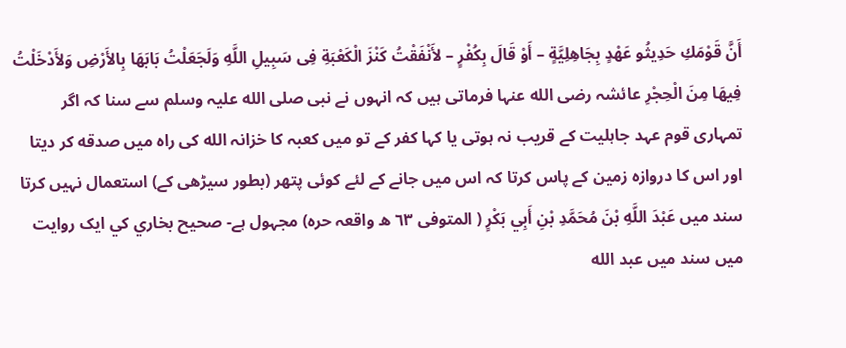أَنَّ قَوْمَكِ حَدِيثُو عَهْدٍ بِجَاهِلِيَّةٍ – أَوْ قَالَ بِكُفْرٍ – لأَنْفَقْتُ كَنْزَ الْكَعْبَةِ فِى سَبِيلِ اللَّهِ وَلَجَعَلْتُ بَابَهَا بِالأَرْضِ وَلأَدْخَلْتُ فِيهَا مِنَ الْحِجْرِ عائشہ رضی الله عنہا فرماتی ہیں کہ انہوں نے نبی صلی الله علیہ وسلم سے سنا کہ اگر تمہاری قوم عہد جاہلیت کے قریب نہ ہوتی یا کہا کفر کے تو میں کعبہ کا خزانہ الله کی راہ میں صدقه کر دیتا اور اس کا دروازہ زمین کے پاس کرتا کہ اس میں جانے کے لئے کوئی پتھر (بطور سیڑھی کے) استعمال نہیں کرتا
سند ميں عَبْدَ اللَّهِ بْنَ مُحَمَّدِ بْنِ أَبِي بَكْرٍ ( المتوفی ٦٣ ھ واقعہ حرہ) مجہول ہے- صحيح بخاري کي ايک روايت ميں سند ميں عبد الله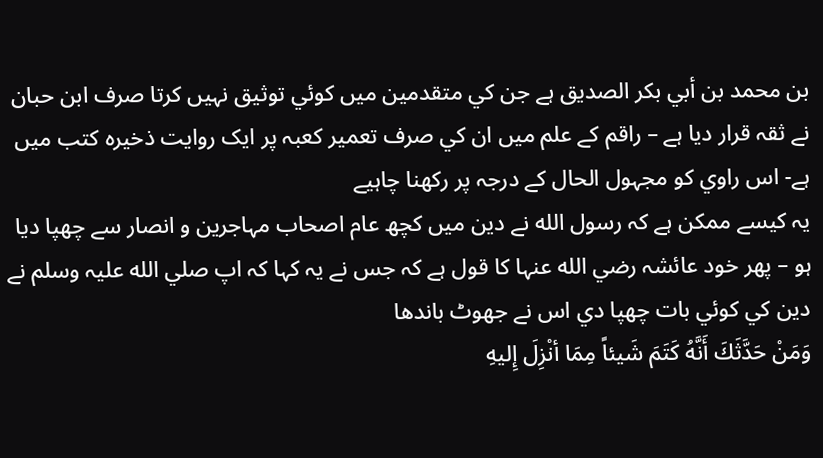بن محمد بن أبي بكر الصديق ہے جن کي متقدمين ميں کوئي توثيق نہيں کرتا صرف ابن حبان نے ثقہ قرار ديا ہے – راقم کے علم ميں ان کي صرف تعمير کعبہ پر ايک روايت ذخيرہ کتب ميں ہے- اس راوي کو مجہول الحال کے درجہ پر رکھنا چاہيے
يہ کيسے ممکن ہے کہ رسول الله نے دين ميں کچھ عام اصحاب مہاجرین و انصار سے چھپا ديا ہو – پھر خود عائشہ رضي الله عنہا کا قول ہے کہ جس نے يہ کہا کہ اپ صلي الله عليہ وسلم نے دين کي کوئي بات چھپا دي اس نے جھوٹ باندھا
وَمَنْ حَدَّثَكَ أَنَّهُ كَتَمَ شَيئاً مِمَا أنْزِلَ إِليهِ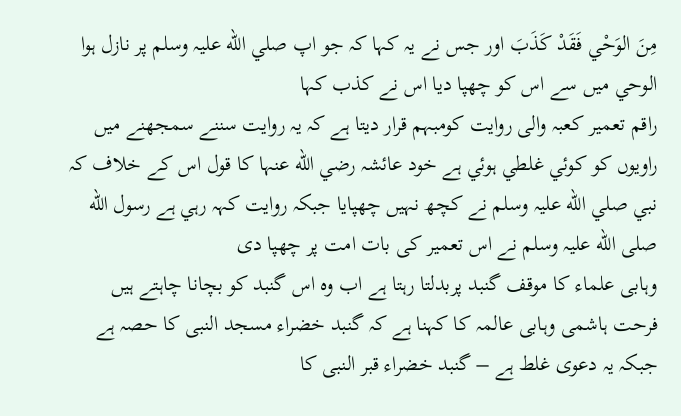مِنَ الوَحْي فَقَدْ كَذَبَ اور جس نے يہ کہا کہ جو اپ صلي الله عليہ وسلم پر نازل ہوا الوحي ميں سے اس کو چھپا ديا اس نے کذب کہا
راقم تعمیر کعبہ والی روايت کومبہم قرار دیتا ہے کہ يہ روايت سننے سمجھنے ميں راويوں کو کوئي غلطي ہوئي ہے خود عائشہ رضي الله عنہا کا قول اس کے خلاف کہ نبي صلي الله عليہ وسلم نے کچھ نہيں چھپايا جبکہ روايت کہہ رہي ہے رسول الله صلی الله علیہ وسلم نے اس تعمیر کی بات امت پر چھپا دی
وہابی علماء کا موقف گنبد پربدلتا رہتا ہے اب وہ اس گنبد کو بچانا چاہتے ہیں
فرحت ہاشمی وہابی عالمہ کا کہنا ہے کہ گنبد خضراء مسجد النبی کا حصہ ہے جبکہ یہ دعوی غلط ہے – گنبد خضراء قبر النبی کا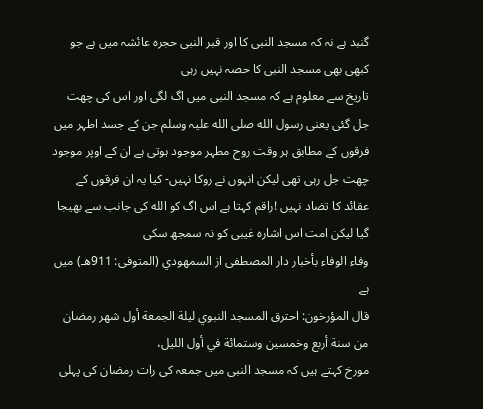گنبد ہے نہ کہ مسجد النبی کا اور قبر النبی حجرہ عائشہ میں ہے جو کبھی بھی مسجد النبی کا حصہ نہیں رہی
تاریخ سے معلوم ہے کہ مسجد النبی میں اگ لگی اور اس کی چھت جل گئی یعنی رسول الله صلی الله علیہ وسلم جن کے جسد اطہر میں فرقوں کے مطابق ہر وقت روح مطہر موجود ہوتی ہے ان کے اوپر موجود چھت جل رہی تھی لیکن انہوں نے روکا نہیں- کیا یہ ان فرقوں کے عقائد کا تضاد نہیں !راقم کہتا ہے اس اگ کو الله کی جانب سے بھیجا گیا لیکن امت اس اشارہ غیبی کو نہ سمجھ سکی
وفاء الوفاء بأخبار دار المصطفى از السمهودي (المتوفى: 911هـ) میں ہے
قال المؤرخون: احترق المسجد النبوي ليلة الجمعة أول شهر رمضان من سنة أربع وخمسين وستمائة في أول الليل،
مورخ کہتے ہیں کہ مسجد النبی میں جمعہ کی رات رمضان کی پہلی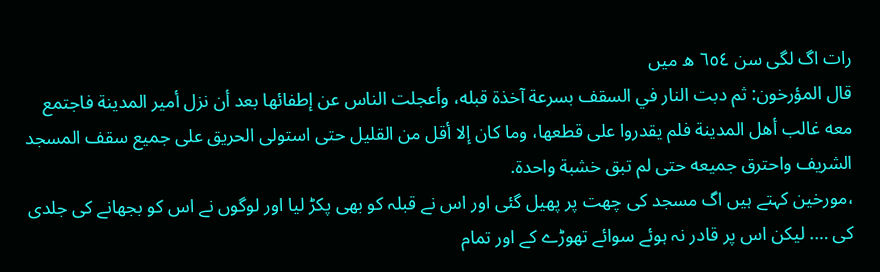رات اگ لگی سن ٦٥٤ ھ میں
قال المؤرخون: ثم دبت النار في السقف بسرعة آخذة قبله، وأعجلت الناس عن إطفائها بعد أن نزل أمير المدينة فاجتمع معه غالب أهل المدينة فلم يقدروا على قطعها، وما كان إلا أقل من القليل حتى استولى الحريق على جميع سقف المسجد الشريف واحترق جميعه حتى لم تبق خشبة واحدة.
،مورخین کہتے ہیں اگ مسجد کی چھت پر پھیل گئی اور اس نے قبلہ کو بھی پکڑ لیا اور لوگوں نے اس کو بجھانے کی جلدی کی …. لیکن اس پر قادر نہ ہوئے سوائے تھوڑے کے اور تمام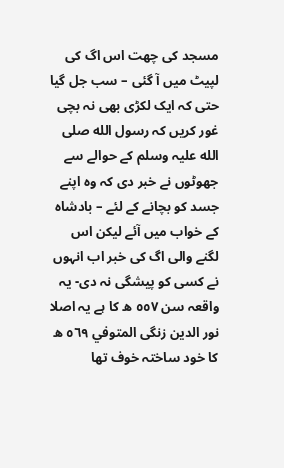مسجد کی چھت اس اگ کی لپیٹ میں آ گئی – سب جل گیا حتی کہ ایک لکڑی بھی نہ بچی
غور کریں کہ رسول الله صلی الله علیہ وسلم کے حوالے سے جھوٹوں نے خبر دی کہ وہ اپنے جسد کو بچانے کے لئے – بادشاہ کے خواب میں آئے لیکن اس لگنے والی اگ کی خبر اب انہوں نے کسی کو پیشگی نہ دی- یہ واقعہ سن ٥٥٧ ھ کا ہے یہ اصلا نور الدین زنگی المتوفي ٥٦٩ ھ کا خود ساختہ خوف تھا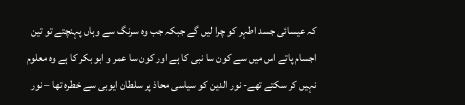کہ عیسائی جسد اطہر کو چرا لیں گے جبکہ جب وہ سرنگ سے وہاں پہنچتے تو تین اجسام پاتے اس میں سے کون سا نبی کا ہے اور کون سا عمر و ابو بکر کا ہے وہ معلوم نہیں کر سکتے تھے- نور الدین کو سیاسی محاذ پر سلطان ایوبی سے خطرہ تھا – نور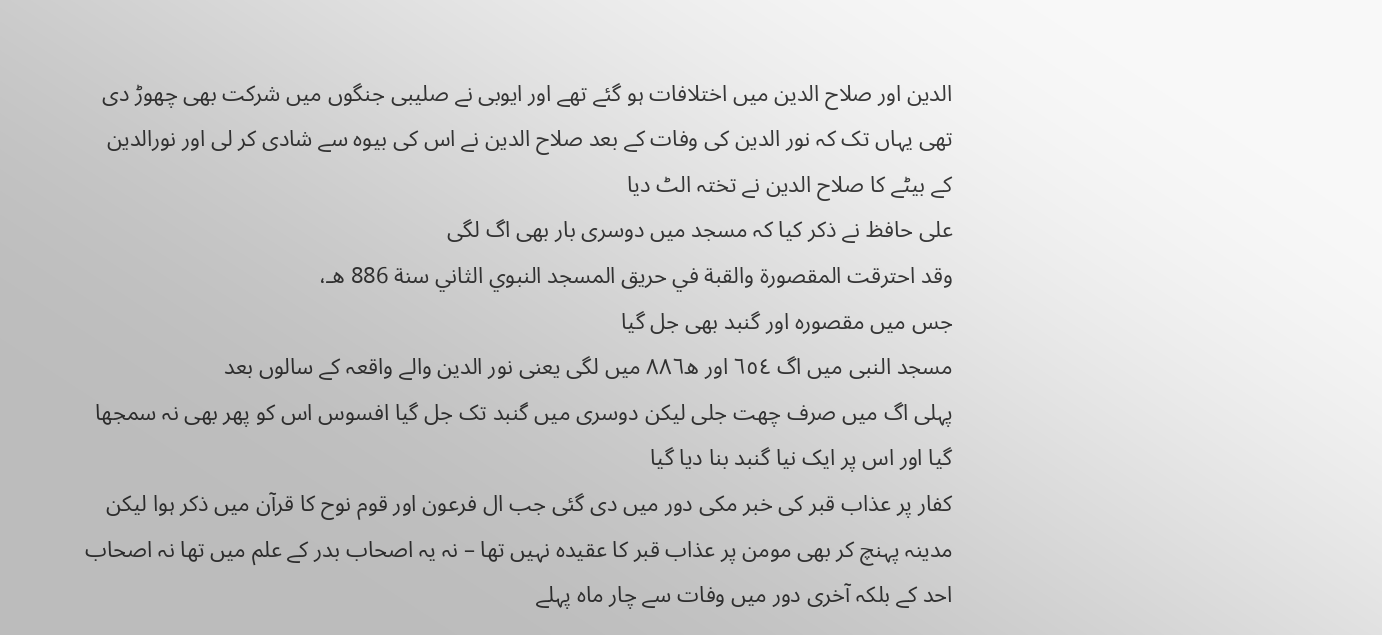الدین اور صلاح الدین میں اختلافات ہو گئے تھے اور ایوبی نے صلیبی جنگوں میں شرکت بھی چھوڑ دی تھی یہاں تک کہ نور الدین کی وفات کے بعد صلاح الدین نے اس کی بیوہ سے شادی کر لی اور نورالدین کے بیٹے کا صلاح الدین نے تختہ الٹ دیا
علی حافظ نے ذکر کیا کہ مسجد میں دوسری بار بھی اگ لگی
وقد احترقت المقصورة والقبة في حريق المسجد النبوي الثاني سنة 886 هـ،
جس میں مقصورہ اور گنبد بھی جل گیا
مسجد النبی میں اگ ٦٥٤ اور ھ٨٨٦ میں لگی یعنی نور الدین والے واقعہ کے سالوں بعد
پہلی اگ میں صرف چھت جلی لیکن دوسری میں گنبد تک جل گیا افسوس اس کو پھر بھی نہ سمجھا گیا اور اس پر ایک نیا گنبد بنا دیا گیا
کفار پر عذاب قبر کی خبر مکی دور میں دی گئی جب ال فرعون اور قوم نوح کا قرآن میں ذکر ہوا لیکن مدینہ پہنچ کر بھی مومن پر عذاب قبر کا عقیدہ نہیں تھا – نہ یہ اصحاب بدر کے علم میں تھا نہ اصحاب احد کے بلکہ آخری دور میں وفات سے چار ماہ پہلے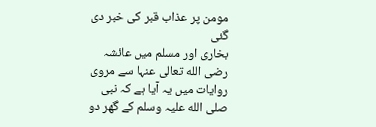مومن پر عذاب قبر کی خبر دی گئی
بخاری اور مسلم میں عائشہ رضی الله تعالی عنہا سے مروی روایات میں یہ آیا ہے کہ نبی صلی الله علیہ وسلم کے گھر دو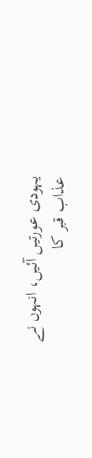یہودی عورتیں آئیں، انہوں نے عذاب قبر کا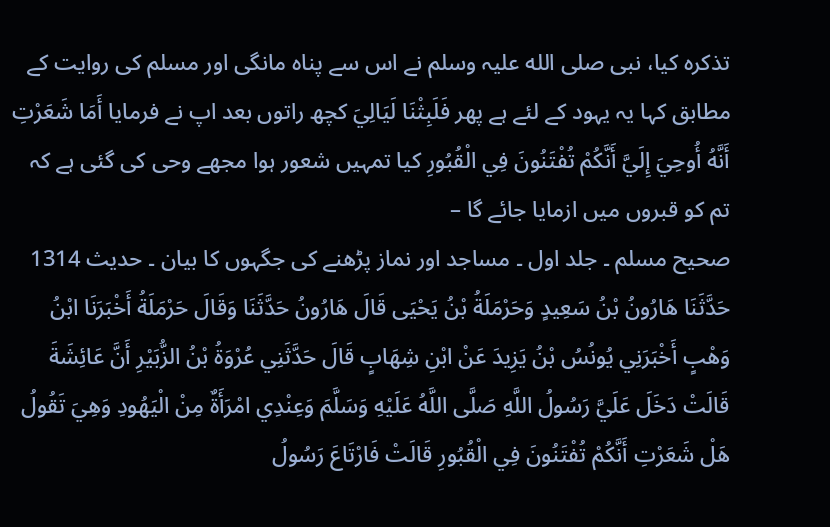تذکرہ کیا، نبی صلی الله علیہ وسلم نے اس سے پناہ مانگی اور مسلم کی روایت کے مطابق کہا یہ یہود کے لئے ہے پھر فَلَبِثْنَا لَيَالِيَ کچھ راتوں بعد اپ نے فرمایا أَمَا شَعَرْتِ أَنَّهُ أُوحِيَ إِلَيَّ أَنَّكُمْ تُفْتَنُونَ فِي الْقُبُورِ کیا تمہیں شعور ہوا مجھے وحی کی گئی ہے کہ تم کو قبروں میں ازمایا جائے گا –
صحیح مسلم ۔ جلد اول ۔ مساجد اور نماز پڑھنے کی جگہوں کا بیان ۔ حدیث 1314
حَدَّثَنَا هَارُونُ بْنُ سَعِيدٍ وَحَرْمَلَةُ بْنُ يَحْيَی قَالَ هَارُونُ حَدَّثَنَا وَقَالَ حَرْمَلَةُ أَخْبَرَنَا ابْنُ وَهْبٍ أَخْبَرَنِي يُونُسُ بْنُ يَزِيدَ عَنْ ابْنِ شِهَابٍ قَالَ حَدَّثَنِي عُرْوَةُ بْنُ الزُّبَيْرِ أَنَّ عَائِشَةَ قَالَتْ دَخَلَ عَلَيَّ رَسُولُ اللَّهِ صَلَّی اللَّهُ عَلَيْهِ وَسَلَّمَ وَعِنْدِي امْرَأَةٌ مِنْ الْيَهُودِ وَهِيَ تَقُولُ هَلْ شَعَرْتِ أَنَّکُمْ تُفْتَنُونَ فِي الْقُبُورِ قَالَتْ فَارْتَاعَ رَسُولُ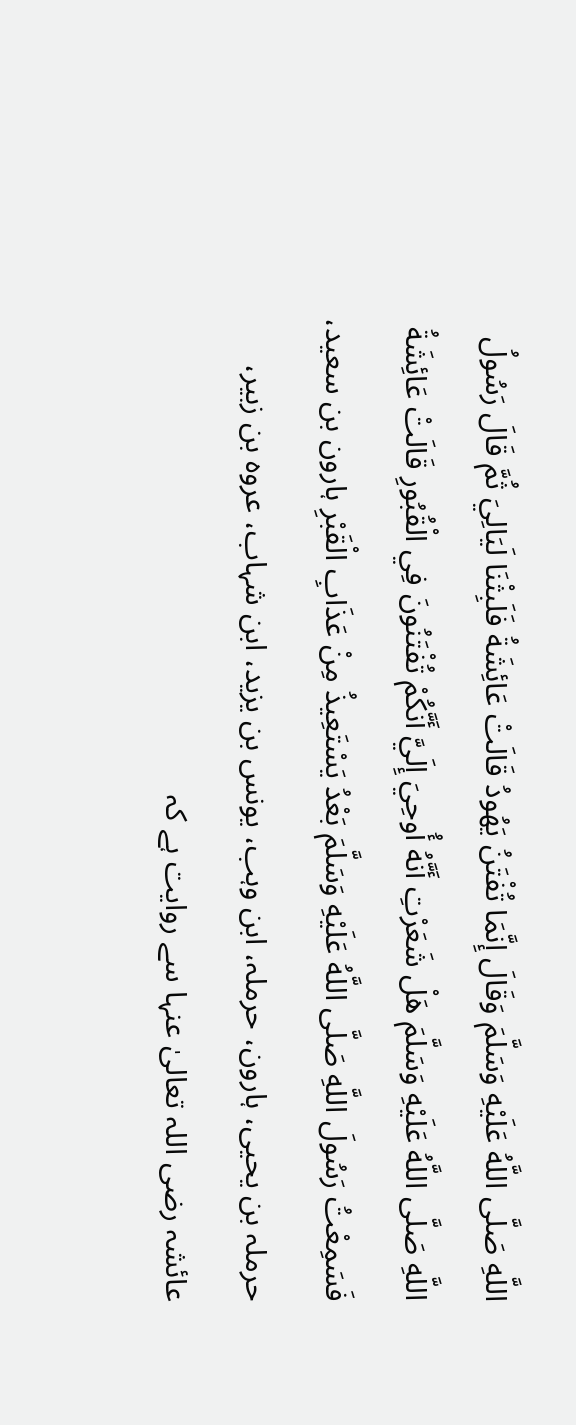اللَّهِ صَلَّی اللَّهُ عَلَيْهِ وَسَلَّمَ وَقَالَ إِنَّمَا تُفْتَنُ يَهُودُ قَالَتْ عَائِشَةُ فَلَبِثْنَا لَيَالِيَ ثُمَّ قَالَ رَسُولُ اللَّهِ صَلَّی اللَّهُ عَلَيْهِ وَسَلَّمَ هَلْ شَعَرْتِ أَنَّهُ أُوحِيَ إِلَيَّ أَنَّکُمْ تُفْتَنُونَ فِي الْقُبُورِ قَالَتْ عَائِشَةُ فَسَمِعْتُ رَسُولَ اللَّهِ صَلَّی اللَّهُ عَلَيْهِ وَسَلَّمَ بَعْدُ يَسْتَعِيذُ مِنْ عَذَابِ الْقَبْرِ ہارون بن سعید، حرملہ بن یحیی، ہارون، حرملہ، ابن وہب، یونس بن یزید، ابن شہاب، عروہ بن زبیر، عائشہ رضی اللہ تعالیٰ عنہا سے روایت ہے کہ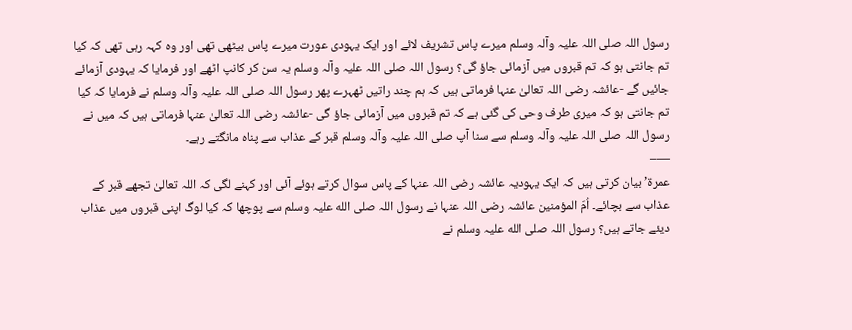رسول اللہ صلی اللہ علیہ وآلہ وسلم میرے پاس تشریف لائے اور ایک یہودی عورت میرے پاس بیٹھی تھی اور وہ کہہ رہی تھی کہ کیا تم جانتی ہو کہ تم قبروں میں آزمائی جاؤ گی؟ رسول اللہ صلی اللہ علیہ وآلہ وسلم یہ سن کر کانپ اٹھے اور فرمایا کہ یہودی آزمائے جائیں گے -عائشہ رضی اللہ تعالیٰ عنہا فرماتی ہیں کہ ہم چند راتیں ٹھہرے پھر رسول اللہ صلی اللہ علیہ وآلہ وسلم نے فرمایا کہ کیا تم جانتی ہو کہ میری طرف وحی کی گئی ہے کہ تم قبروں میں آزمائی جاؤ گی -عائشہ رضی اللہ تعالیٰ عنہا فرماتی ہیں کہ میں نے رسول اللہ صلی اللہ علیہ وآلہ وسلم سے سنا آپ صلی اللہ علیہ وآلہ وسلم قبر کے عذاب سے پناہ مانگتے رہے۔
—–
عمرۃ’ بیان کرتی ہیں کہ ایک یہودیہ عائشہ رضی اللہ عنہا کے پاس سوال کرتے ہوئے آئی اور کہنے لگی کہ اللہ تعالیٰ تجھے قبر کے عذاب سے بچائے۔ اُمّ المؤمنین عائشہ رضی اللہ عنہا نے رسول اللہ صلی الله علیہ وسلم سے پوچھا کہ کیا لوگ اپنی قبروں میں عذاب دیئے جاتے ہیں؟ رسول اللہ صلی الله علیہ وسلم نے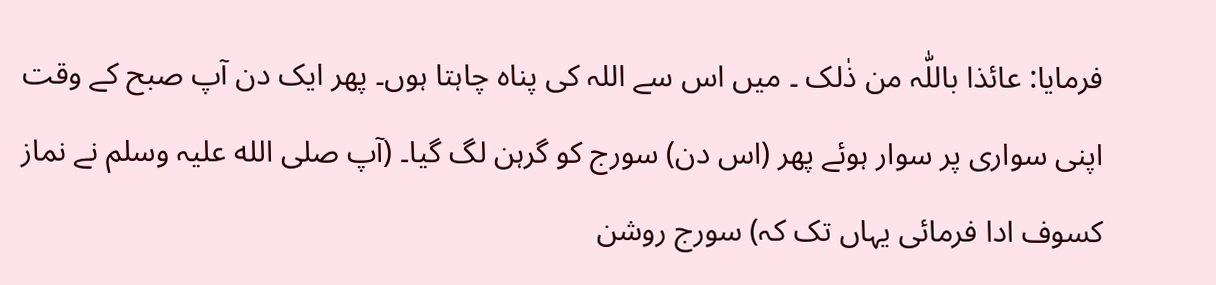فرمایا: عائذا باللّٰہ من ذٰلک ۔ میں اس سے اللہ کی پناہ چاہتا ہوں۔ پھر ایک دن آپ صبح کے وقت اپنی سواری پر سوار ہوئے پھر (اس دن) سورج کو گرہن لگ گیا۔ (آپ صلی الله علیہ وسلم نے نماز کسوف ادا فرمائی یہاں تک کہ) سورج روشن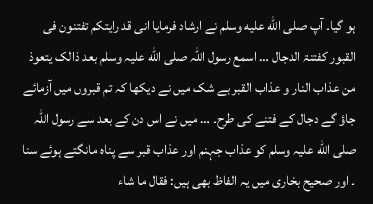ہو گیا۔ آپ صلى الله عليه وسلم نے ارشاد فرمایا انی قد رایتکم تفتنون فی القبور کفتنۃ الدجال … اسمع رسول اللّٰہ صلی الله علیہ وسلم بعد ذالک یتعوذ من عذاب النار و عذاب القبر بے شک میں نے دیکھا کہ تم قبروں میں آزمائے جاؤ گے دجال کے فتنے کی طرح۔ … میں نے اس دن کے بعد سے رسول اللہ صلی الله علیہ وسلم کو عذاب جہنم اور عذاب قبر سے پناہ مانگتے ہوئے سنا ۔ اور صحیح بخاری میں یہ الفاظ بھی ہیں: فقال ما شاء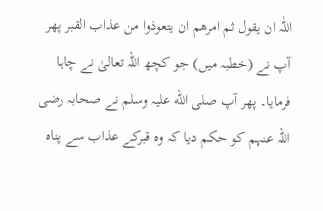اللّٰہ ان یقول ثم امرھم ان یتعوذوا من عذاب القبر پھر آپ نے (خطبہ میں) جو کچھ اللہ تعالیٰ نے چاہا فرمایا۔ پھر آپ صلی الله علیہ وسلم نے صحابہ رضی اللہ عنہم کو حکم دیا کہ وہ قبرکے عذاب سے پناہ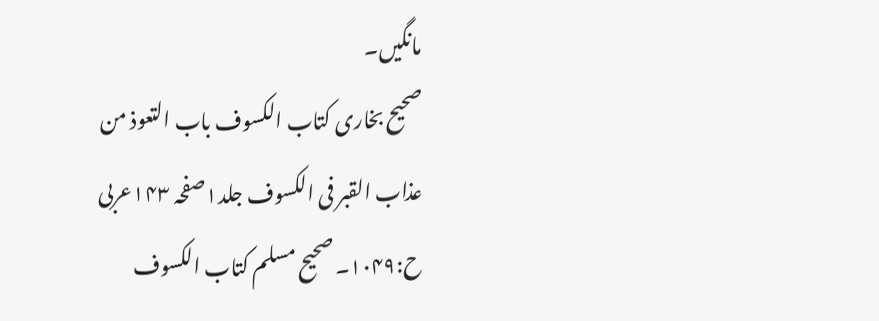مانگیں۔
صحیح بخاری کتاب الکسوف باب التعوذ من عذاب القبر فی الکسوف جلد۱صفحہ ۱۴۳عربی ح:۱۰۴۹۔ صحیح مسلم کتاب الکسوف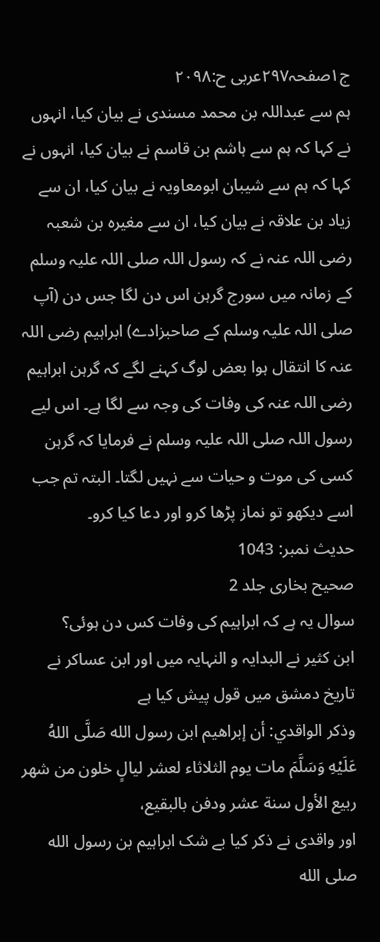ج۱صفحہ۲۹۷عربی ح:۲۰۹۸
ہم سے عبداللہ بن محمد مسندی نے بیان کیا، انہوں نے کہا کہ ہم سے ہاشم بن قاسم نے بیان کیا، انہوں نے کہا کہ ہم سے شیبان ابومعاویہ نے بیان کیا، ان سے زیاد بن علاقہ نے بیان کیا، ان سے مغیرہ بن شعبہ رضی اللہ عنہ نے کہ رسول اللہ صلی اللہ علیہ وسلم کے زمانہ میں سورج گرہن اس دن لگا جس دن (آپ صلی اللہ علیہ وسلم کے صاحبزادے) ابراہیم رضی اللہ عنہ کا انتقال ہوا بعض لوگ کہنے لگے کہ گرہن ابراہیم رضی اللہ عنہ کی وفات کی وجہ سے لگا ہے۔ اس لیے رسول اللہ صلی اللہ علیہ وسلم نے فرمایا کہ گرہن کسی کی موت و حیات سے نہیں لگتا۔ البتہ تم جب اسے دیکھو تو نماز پڑھا کرو اور دعا کیا کرو۔
حدیث نمبر: 1043
صحیح بخاری جلد 2
سوال یہ ہے کہ ابراہیم کی وفات کس دن ہوئی؟
ابن کثیر نے البدایہ و النہایہ میں اور ابن عساکر نے تاریخ دمشق میں قول پیش کیا ہے
وذكر الواقدي: أن إبراهيم ابن رسول الله صَلَّى اللهُ عَلَيْهِ وَسَلَّمَ مات يوم الثلاثاء لعشر ليالٍ خلون من شهر ربيع الأول سنة عشر ودفن بالبقيع،
اور واقدی نے ذکر کیا بے شک ابراہیم بن رسول الله صلی الله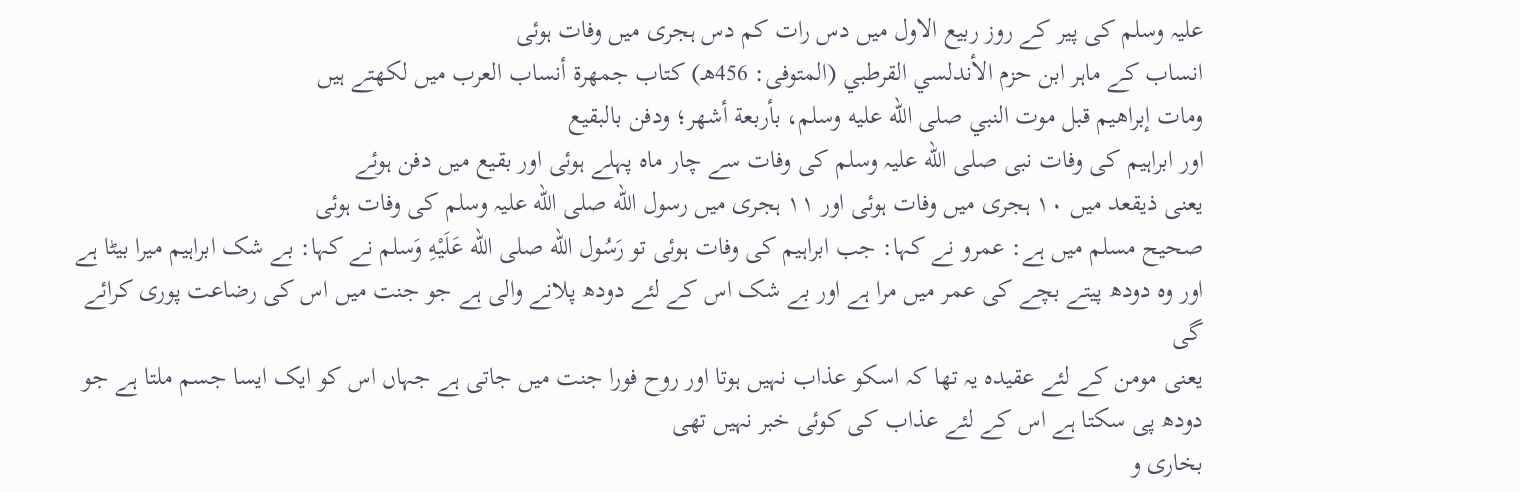علیہ وسلم کی پیر کے روز ربیع الاول میں دس رات کم دس ہجری میں وفات ہوئی
انساب کے ماہر ابن حزم الأندلسي القرطبي (المتوفى: 456هـ) کتاب جمهرة أنساب العرب میں لکھتے ہیں
ومات إبراهيم قبل موت النبي صلى الله عليه وسلم، بأربعة أشهر؛ ودفن بالبقيع
اور ابراہیم کی وفات نبی صلی الله علیہ وسلم کی وفات سے چار ماہ پہلے ہوئی اور بقیع میں دفن ہوئے
یعنی ذیقعد میں ١٠ ہجری میں وفات ہوئی اور ١١ ہجری میں رسول الله صلی الله علیہ وسلم کی وفات ہوئی
صحیح مسلم میں ہے: عمرو نے کہا: جب ابراہیم کی وفات ہوئی تو رَسُول الله صلى الله عَلَيْهِ وَسلم نے کہا: بے شک ابراہیم میرا بیٹا ہے اور وہ دودھ پیتے بچے کی عمر میں مرا ہے اور بے شک اس کے لئے دودھ پلانے والی ہے جو جنت میں اس کی رضاعت پوری کرائے گی
یعنی مومن کے لئے عقیدہ یہ تھا کہ اسکو عذاب نہیں ہوتا اور روح فورا جنت میں جاتی ہے جہاں اس کو ایک ایسا جسم ملتا ہے جو دودھ پی سکتا ہے اس کے لئے عذاب کی کوئی خبر نہیں تھی
بخاری و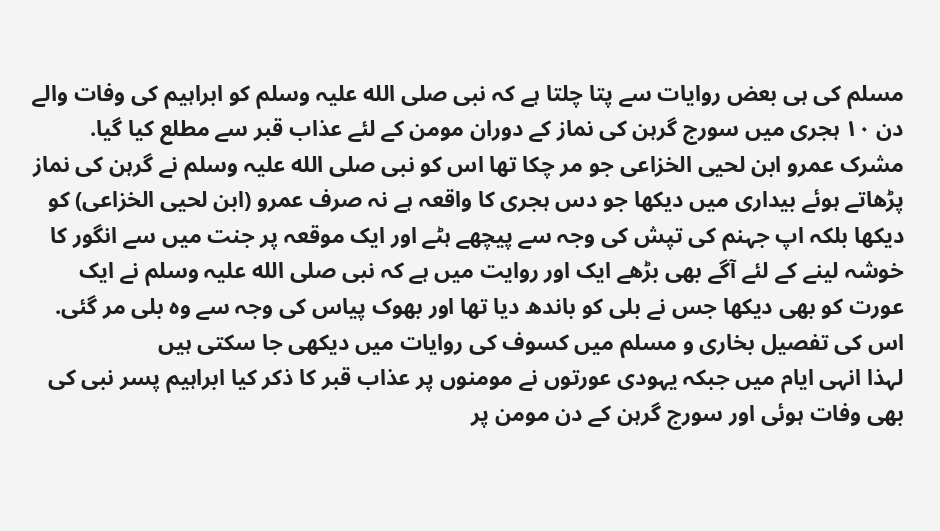مسلم کی ہی بعض روایات سے پتا چلتا ہے کہ نبی صلی الله علیہ وسلم کو ابراہیم کی وفات والے دن ١٠ ہجری میں سورج گرہن کی نماز کے دوران مومن کے لئے عذاب قبر سے مطلع کیا گیا. مشرک عمرو ابن لحیی الخزاعی جو مر چکا تھا اس کو نبی صلی الله علیہ وسلم نے گرہن کی نماز پڑھاتے ہوئے بیداری میں دیکھا جو دس ہجری کا واقعہ ہے نہ صرف عمرو (ابن لحیی الخزاعی) کو دیکھا بلکہ اپ جہنم کی تپش کی وجہ سے پیچھے ہٹے اور ایک موقعہ پر جنت میں سے انگور کا خوشہ لینے کے لئے آگے بھی بڑھے ایک اور روایت میں ہے کہ نبی صلی الله علیہ وسلم نے ایک عورت کو بھی دیکھا جس نے بلی کو باندھ دیا تھا اور بھوک پیاس کی وجہ سے وہ بلی مر گئی. اس کی تفصیل بخاری و مسلم میں کسوف کی روایات میں دیکھی جا سکتی ہیں
لہذا انہی ایام میں جبکہ یہودی عورتوں نے مومنوں پر عذاب قبر کا ذکر کیا ابراہیم پسر نبی کی بھی وفات ہوئی اور سورج گرہن کے دن مومن پر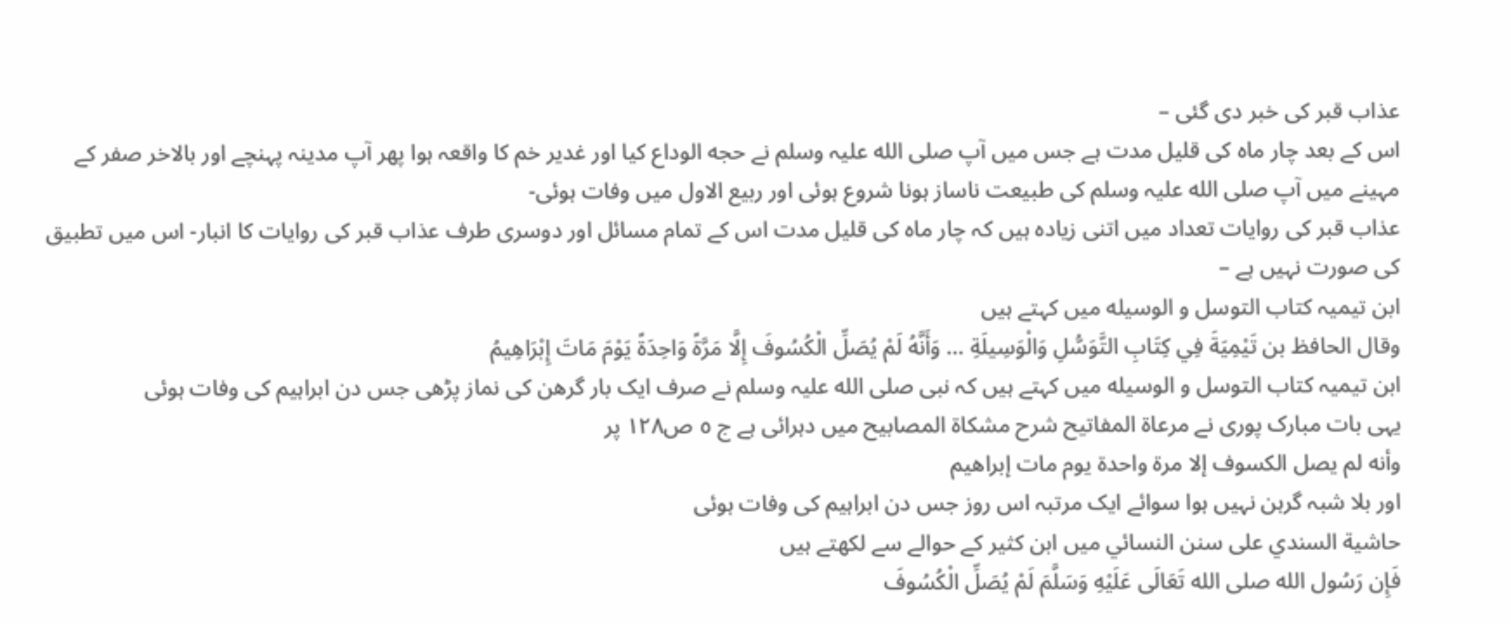عذاب قبر کی خبر دی گئی –
اس کے بعد چار ماہ کی قلیل مدت ہے جس میں آپ صلی الله علیہ وسلم نے حجه الوداع کیا اور غدیر خم کا واقعہ ہوا پھر آپ مدینہ پہنچے اور بالاخر صفر کے مہینے میں آپ صلی الله علیہ وسلم کی طبیعت ناساز ہونا شروع ہوئی اور ربیع الاول میں وفات ہوئی-
عذاب قبر کی روایات تعداد میں اتنی زیادہ ہیں کہ چار ماہ کی قلیل مدت اس کے تمام مسائل اور دوسری طرف عذاب قبر کی روایات کا انبار- اس میں تطبیق کی صورت نہیں ہے –
ابن تیمیہ کتاب التوسل و الوسیله میں کہتے ہیں
وقال الحافظ بن تَيْمِيَةَ فِي كِتَابِ التَّوَسُّلِ وَالْوَسِيلَةِ … وَأَنَّهُ لَمْ يُصَلِّ الْكُسُوفَ إِلَّا مَرَّةً وَاحِدَةً يَوْمَ مَاتَ إِبْرَاهِيمُ
ابن تیمیہ کتاب التوسل و الوسیله میں کہتے ہیں کہ نبی صلی الله علیہ وسلم نے صرف ایک بار گرھن کی نماز پڑھی جس دن ابراہیم کی وفات ہوئی
یہی بات مبارک پوری نے مرعاة المفاتيح شرح مشكاة المصابيح میں دہرائی ہے ج ٥ ص١٢٨ پر
وأنه لم يصل الكسوف إلا مرة واحدة يوم مات إبراهيم
اور بلا شبہ گرہن نہیں ہوا سوائے ایک مرتبہ اس روز جس دن ابراہیم کی وفات ہوئی
حاشية السندي على سنن النسائي میں ابن کثیر کے حوالے سے لکھتے ہیں
فَإِن رَسُول الله صلى الله تَعَالَى عَلَيْهِ وَسَلَّمَ لَمْ يُصَلِّ الْكُسُوفَ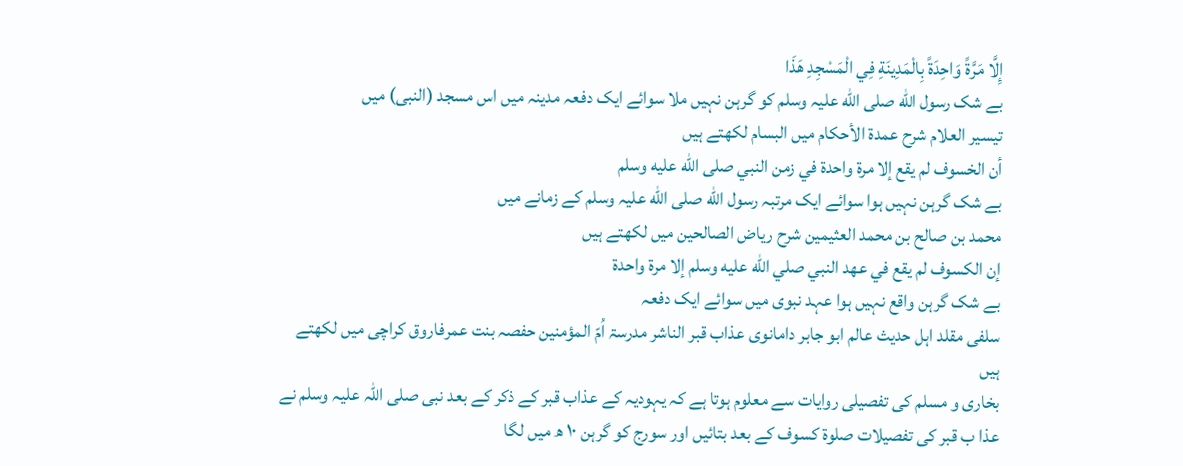إِلَّا مَرَّةً وَاحِدَةً بِالْمَدِينَةِ فِي الْمَسْجِدِ هَذَا
بے شک رسول الله صلی الله علیہ وسلم کو گرہن نہیں ملا سوائے ایک دفعہ مدینہ میں اس مسجد (النبی) میں
تيسير العلام شرح عمدة الأحكام میں البسام لکھتے ہیں
أن الخسوف لم يقع إلا مرة واحدة في زمن النبي صلى الله عليه وسلم
بے شک گرہن نہیں ہوا سوائے ایک مرتبہ رسول الله صلی الله علیہ وسلم کے زمانے میں
محمد بن صالح بن محمد العثيمين شرح ریاض الصالحین میں لکھتے ہیں
إن الكسوف لم يقع في عهد النبي صلي الله عليه وسلم إلا مرة واحدة
بے شک گرہن واقع نہیں ہوا عہد نبوی میں سوائے ایک دفعہ
سلفی مقلد اہل حدیث عالم ابو جابر دامانوی عذاب قبر الناشر مدرسۃ اُمّ المؤمنین حفصہ بنت عمرفاروق کراچی میں لکھتے ہیں
بخاری و مسلم کی تفصیلی روایات سے معلوم ہوتا ہے کہ یہودیہ کے عذاب قبر کے ذکر کے بعد نبی صلی اللہ علیہ وسلم نے عذا ب قبر کی تفصیلات صلوۃ کسوف کے بعد بتائیں اور سورج کو گرہن ۱۰ ھ میں لگا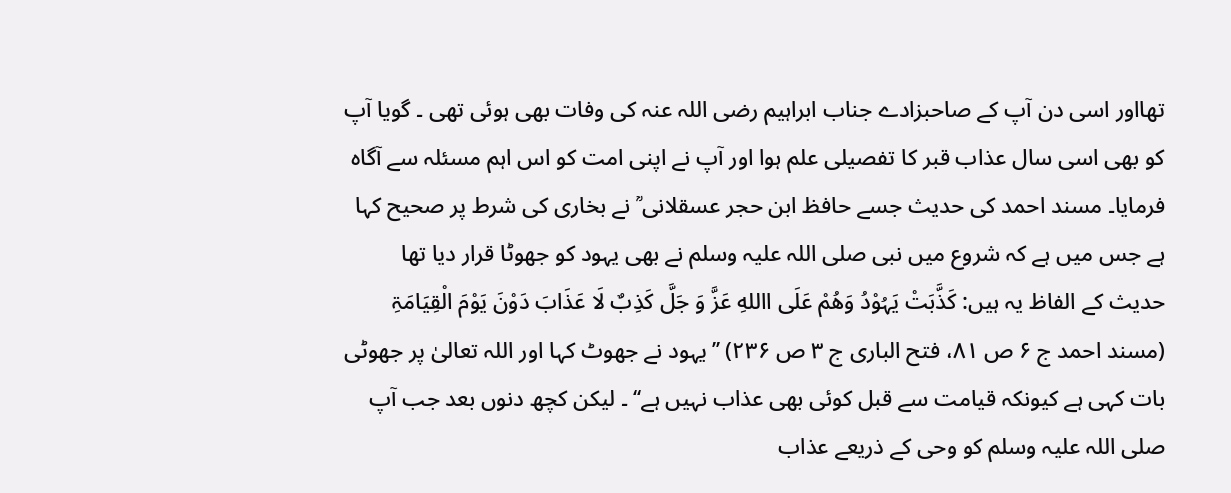تھااور اسی دن آپ کے صاحبزادے جناب ابراہیم رضی اللہ عنہ کی وفات بھی ہوئی تھی ۔ گویا آپ کو بھی اسی سال عذاب قبر کا تفصیلی علم ہوا اور آپ نے اپنی امت کو اس اہم مسئلہ سے آگاہ فرمایا۔ مسند احمد کی حدیث جسے حافظ ابن حجر عسقلانی ؒ نے بخاری کی شرط پر صحیح کہا ہے جس میں ہے کہ شروع میں نبی صلی اللہ علیہ وسلم نے بھی یہود کو جھوٹا قرار دیا تھا حدیث کے الفاظ یہ ہیں: کَذَّبَتْ یَہُوْدُ وَھُمْ عَلَی االلهِ عَزَّ وَ جَلَّ کَذِبٌ لَا عَذَابَ دَوْنَ یَوْمَ الْقِیَامَۃِ (مسند احمد ج ۶ ص ۸۱، فتح الباری ج ۳ ص ۲۳۶) ’’یہود نے جھوٹ کہا اور اللہ تعالیٰ پر جھوٹی بات کہی ہے کیونکہ قیامت سے قبل کوئی بھی عذاب نہیں ہے‘‘ ۔ لیکن کچھ دنوں بعد جب آپ صلی اللہ علیہ وسلم کو وحی کے ذریعے عذاب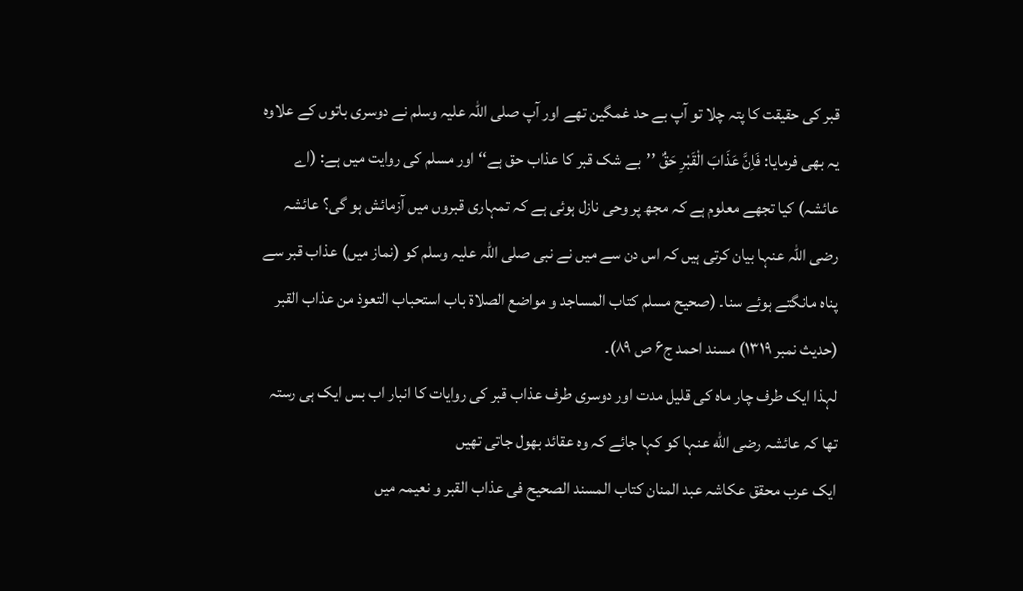قبر کی حقیقت کا پتہ چلا تو آپ بے حد غمگین تھے اور آپ صلی اللہ علیہ وسلم نے دوسری باتوں کے علاوہ یہ بھی فرمایا: فَاِنَّ عَذَابَ الْقَبْرِ حَقٌ ’’بے شک قبر کا عذاب حق ہے‘‘ اور مسلم کی روایت میں ہے: (اے عائشہ) کیا تجھے معلوم ہے کہ مجھ پر وحی نازل ہوئی ہے کہ تمہاری قبروں میں آزمائش ہو گی؟ عائشہ رضی اللہ عنہا بیان کرتی ہیں کہ اس دن سے میں نے نبی صلی اللہ علیہ وسلم کو (نماز میں) عذاب قبر سے پناہ مانگتے ہوئے سنا۔ (صحیح مسلم کتاب المساجد و مواضع الصلاۃ باب استحباب التعوذ من عذاب القبر (حدیث نمبر ۱۳۱۹) مسند احمد ج۶ ص ۸۹)۔
لہذا ایک طرف چار ماہ کی قلیل مدت اور دوسری طرف عذاب قبر کی روایات کا انبار اب بس ایک ہی رستہ تھا کہ عائشہ رضی الله عنہا کو کہا جائے کہ وہ عقائد بھول جاتی تھیں
ایک عرب محقق عکاشہ عبد المنان کتاب المسند الصحیح فی عذاب القبر و نعیمہ میں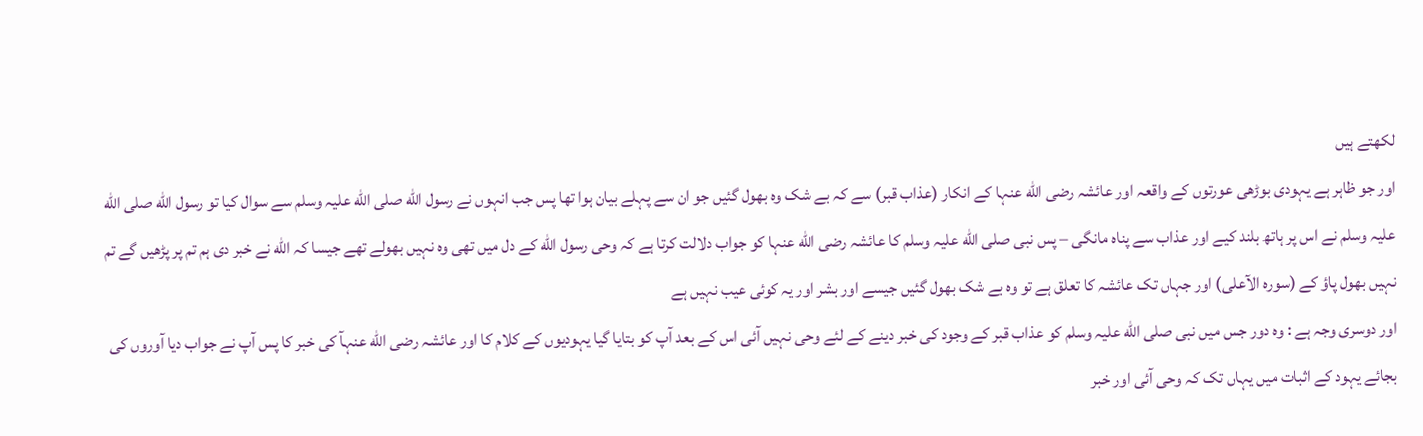لکھتے ہیں
اور جو ظاہر ہے یہودی بوڑھی عورتوں کے واقعہ اور عائشہ رضی الله عنہا کے انکار (عذاب قبر) سے کہ بے شک وہ بھول گئیں جو ان سے پہلے بیان ہوا تھا پس جب انہوں نے رسول الله صلی الله علیہ وسلم سے سوال کیا تو رسول الله صلی الله علیہ وسلم نے اس پر ہاتھ بلند کیے اور عذاب سے پناہ مانگی – پس نبی صلی الله علیہ وسلم کا عائشہ رضی الله عنہا کو جواب دلالت کرتا ہے کہ وحی رسول الله کے دل میں تھی وہ نہیں بھولے تھے جیسا کہ الله نے خبر دی ہم تم پر پڑھیں گے تم نہیں بھول پاؤ کے (سوره الآعلی) اور جہاں تک عائشہ کا تعلق ہے تو وہ بے شک بھول گئیں جیسے اور بشر اور یہ کوئی عیب نہیں ہے
اور دوسری وجہ ہے : وہ دور جس میں نبی صلی الله علیہ وسلم کو عذاب قبر کے وجود کی خبر دینے کے لئے وحی نہیں آئی اس کے بعد آپ کو بتایا گیا یہودیوں کے کلام کا اور عائشہ رضی الله عنہآ کی خبر کا پس آپ نے جواب دیا آوروں کی بجائے یہود کے اثبات میں یہاں تک کہ وحی آئی اور خبر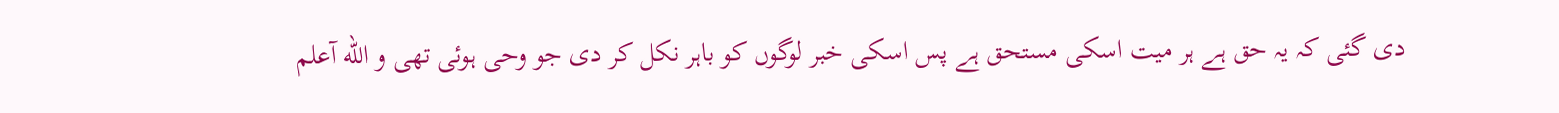دی گئی کہ یہ حق ہے ہر میت اسکی مستحق ہے پس اسکی خبر لوگوں کو باہر نکل کر دی جو وحی ہوئی تھی و الله آعلم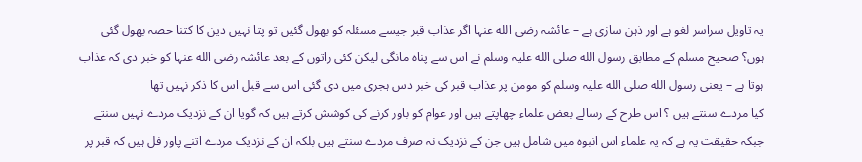یہ تاویل سراسر لغو ہے اور ذہن سازی ہے – عائشہ رضی الله عنہا اگر عذاب قبر جیسے مسئلہ کو بھول گئیں تو پتا نہیں دین کا کتنا حصہ بھول گئی ہوں؟ صحیح مسلم کے مطابق رسول الله صلی الله علیہ وسلم نے اس سے پناہ مانگی لیکن کئی راتوں کے بعد عائشہ رضی الله عنہا کو خبر دی کہ عذاب ہوتا ہے – یعنی رسول الله صلی الله علیہ وسلم کو مومن پر عذاب قبر کی خبر دس ہجری میں دی گئی اس سے قبل اس کا ذکر نہیں تھا
کیا مردے سنتے ہیں ؟ اس طرح کے رسالے بعض علماء چھاپتے ہیں اور عوام کو باور کرنے کی کوشش کرتے ہیں کہ گویا ان کے نزدیک مردے نہیں سنتے جبکہ حقیقت یہ ہے کہ یہ علماء اس انبوہ میں شامل ہیں جن کے نزدیک نہ صرف مردے سنتے ہیں بلکہ ان کے نزدیک مردے اتنے پاور فل ہیں کہ قبر پر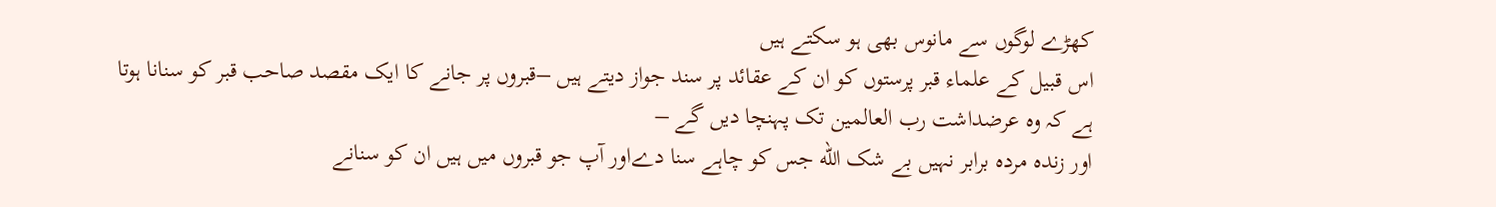کھڑے لوگوں سے مانوس بھی ہو سکتے ہیں
اس قبیل کے علماء قبر پرستوں کو ان کے عقائد پر سند جواز دیتے ہیں –قبروں پر جانے کا ایک مقصد صاحب قبر کو سنانا ہوتا ہے کہ وہ عرضداشت رب العالمین تک پہنچا دیں گے –
اور زندہ مردہ برابر نہیں بے شک الله جس کو چاہے سنا دےاور آپ جو قبروں میں ہیں ان کو سنانے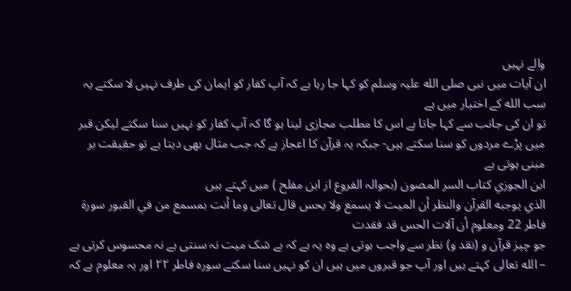والے نہیں
ان آیات میں نبی صلی الله علیہ وسلم کو کہا جا رہا ہے کہ آپ کفار کو ایمان کی طرف نہیں لا سکتے یہ سب الله کے اختیار میں ہے
تو ان کی جانب سے کہا جاتا ہے اس کا مطلب مجازی لینا ہو گا کہ آپ کفار کو نہیں سنا سکتے لیکن قبر میں پڑے مردوں کو سنا سکتے ہیں- جبکہ یہ قرآن کا اعجاز ہے کہ جب مثال بھی دیتا ہے تو حقیقت بر مبنی ہوتی ہے
ابن الجوزي كتاب السر المصون (بحوالہ الفروع از ابن مفلح ) میں کہتے ہیں
الذي يوجبه القرآن والنظر أن الميت لا يسمع ولا يحس قال تعالى وما أنت بمسمع من في القبور سورة فاطر 22 ومعلوم أن آلات الحس قد فقدت
جو چیز قرآن و (نقد و) نظر سے واجب ہوتی ہے وہ یہ ہے کہ بے شک میت نہ سنتی ہے نہ محسوس کرتی ہے – الله تعالی کہتے ہیں اور آپ جو قبروں میں ہیں ان کو نہیں سنا سکتے سوره فاطر ٢٢ اور یہ معلوم ہے کہ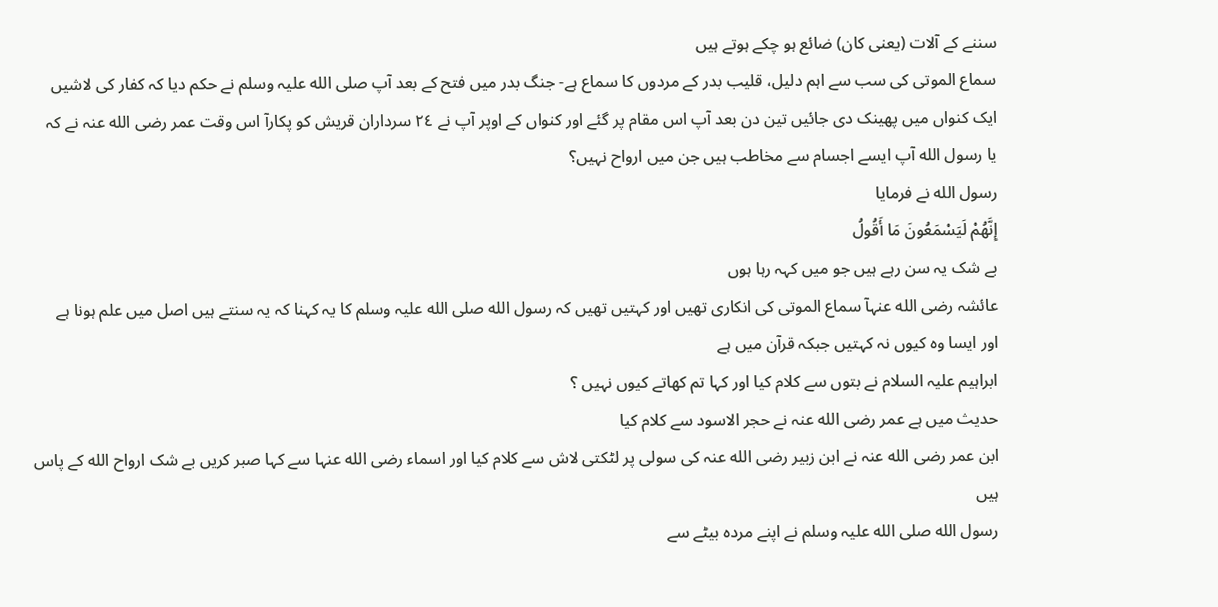سننے کے آلات (یعنی کان) ضائع ہو چکے ہوتے ہیں
سماع الموتی کی سب سے اہم دلیل، قلیب بدر کے مردوں کا سماع ہے- جنگ بدر میں فتح کے بعد آپ صلی الله علیہ وسلم نے حکم دیا کہ کفار کی لاشیں ایک کنواں میں پھینک دی جائیں تین دن بعد آپ اس مقام پر گئے اور کنواں کے اوپر آپ نے ٢٤ سرداران قریش کو پکارآ اس وقت عمر رضی الله عنہ نے کہ
یا رسول الله آپ ایسے اجسام سے مخاطب ہیں جن میں ارواح نہیں؟
رسول الله نے فرمایا
إِنَّهُمْ لَيَسْمَعُونَ مَا أَقُولُ
بے شک یہ سن رہے ہیں جو میں کہہ رہا ہوں
عائشہ رضی الله عنہآ سماع الموتی کی انکاری تھیں اور کہتیں تھیں کہ رسول الله صلی الله علیہ وسلم کا یہ کہنا کہ یہ سنتے ہیں اصل میں علم ہونا ہے
اور ایسا وہ کیوں نہ کہتیں جبکہ قرآن میں ہے
ابراہیم علیہ السلام نے بتوں سے کلام کیا اور کہا تم کھاتے کیوں نہیں ؟
حدیث میں ہے عمر رضی الله عنہ نے حجر الاسود سے کلام کیا
ابن عمر رضی الله عنہ نے ابن زبیر رضی الله عنہ کی سولی پر لٹکتی لاش سے کلام کیا اور اسماء رضی الله عنہا سے کہا صبر کریں بے شک ارواح الله کے پاس ہیں
رسول الله صلی الله علیہ وسلم نے اپنے مردہ بیٹے سے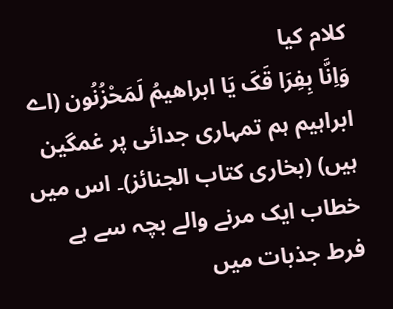کلام کیا
وَاِنَّا بِفِرَا قَکَ یَا ابراھیمُ لَمَحْزُنُون (اے ابراہیم ہم تمہاری جدائی پر غمگین ہیں) (بخاری کتاب الجنائز)۔ اس میں خطاب ایک مرنے والے بچہ سے ہے
فرط جذبات میں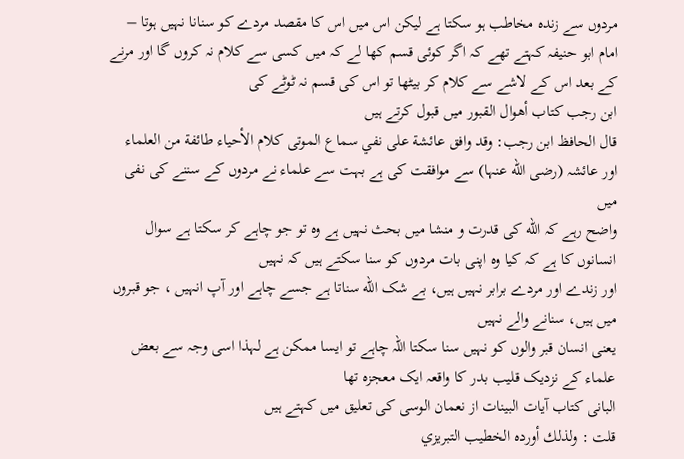مردوں سے زندہ مخاطب ہو سکتا ہے لیکن اس میں اس کا مقصد مردے کو سنانا نہیں ہوتا – امام ابو حنیفہ کہتے تھے کہ اگر کوئی قسم کھا لے کہ میں کسی سے کلام نہ کروں گا اور مرنے کے بعد اس کے لاشے سے کلام کر بیٹھا تو اس کی قسم نہ ٹوٹے کی
ابن رجب کتاب أهوال القبور میں قبول کرتے ہیں
قال الحافظ ابن رجب: وقد وافق عائشة على نفي سماع الموتى كلام الأحياء طائفة من العلماء
اور عائشہ (رضی الله عنہا) سے موافقت کی ہے بہت سے علماء نے مردوں کے سننے کی نفی میں
واضح رہے کہ الله کی قدرت و منشا میں بحث نہیں ہے وہ تو جو چاہے کر سکتا ہے سوال انسانوں کا ہے کہ کیا وہ اپنی بات مردوں کو سنا سکتے ہیں کہ نہیں
اور زندے اور مردے برابر نہیں ہیں، بے شک الله سناتا ہے جسے چاہے اور آپ انہیں ، جو قبروں میں ہیں، سنانے والے نہیں
یعنی انسان قبر والوں کو نہیں سنا سکتا اللہ چاہے تو ایسا ممکن ہے لہذا اسی وجہ سے بعض علماء کے نزدیک قلیب بدر کا واقعہ ایک معجزہ تھا
البانی کتاب آیات البینات از نعمان الوسی کی تعلیق میں کہتے ہیں
قلت : ولذلك أورده الخطيب التبريزي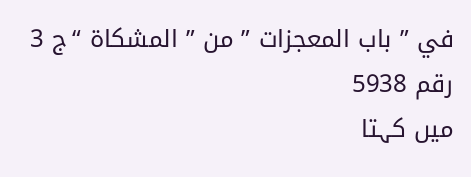في ” باب المعجزات ” من ” المشكاة “ج 3 رقم 5938
میں کہتا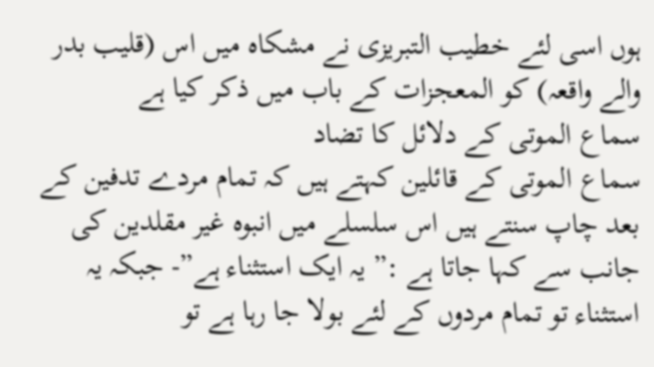ہوں اسی لئے خطیب التبریزی نے مشکاہ میں اس (قلیب بدر والے واقعہ) کو المعجزات کے باب میں ذکر کیا ہے
سماع الموتی کے دلائل کا تضاد
سماع الموتی کے قائلین کہتے ہیں کہ تمام مردے تدفین کے بعد چاپ سنتے ہیں اس سلسلے میں انبوہ غیر مقلدین کی جانب سے کہا جاتا ہے :” یہ ایک استثناء ہے”- جبکہ یہ استثناء تو تمام مردوں کے لئے بولا جا رہا ہے تو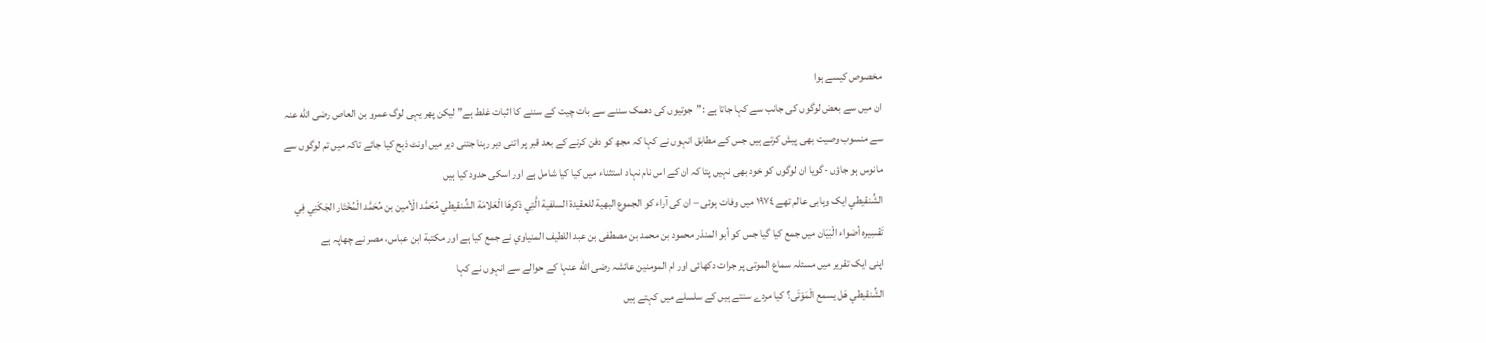مخصوص کیسے ہوا
ان میں سے بعض لوگوں کی جانب سے کہا جاتا ہے :”جوتیوں کی دھمک سننے سے بات چیت کے سننے کا اثبات غلط ہے” لیکن پھر یہی لوگ عمرو بن العاص رضی الله عنہ سے منسوب وصیت بھی پیش کرتے ہیں جس کے مطابق انہوں نے کہا کہ مجھ کو دفن کرنے کے بعد قبر پر اتنی دیر رہنا جتنی دیر میں اونٹ ذبح کیا جائے تاکہ میں تم لوگوں سے مانوس ہو جاؤں -گویا ان لوگوں کو خود بھی نہیں پتا کہ ان کے اس نام نہاد استثناء میں کیا کیا شامل ہے اور اسکی حدود کیا ہیں
الشِّنقيطي ایک وہابی عالم تھے ١٩٧٤ میں وفات ہوئی – ان کی آراء کو الجموع البهية للعقيدة السلفية الَّتِي ذكرهَا الْعَلامَة الشِّنقيطي مُحَمَّد الْأمين بن مُحَمَّد الْمُخْتَار الجَكَنِي فِي تَفْسِيره أضواء الْبَيَان میں جمع کیا گیا جس کو أبو المنذر محمود بن محمد بن مصطفى بن عبد اللطيف المنياوي نے جمع کیا ہے اور مكتبة ابن عباس، مصر نے چھاپہ ہے
اپنی ایک تقریر میں مسئلہ سماع الموتی پر جرات دکھائی اور ام المومنین عائشہ رضی الله عنہا کے حوالے سے انہوں نے کہا
الشِّنقيطي هَل يسمع الْمَوْتَى؟ کیا مردے سنتے ہیں کے سلسلے میں کہتے ہیں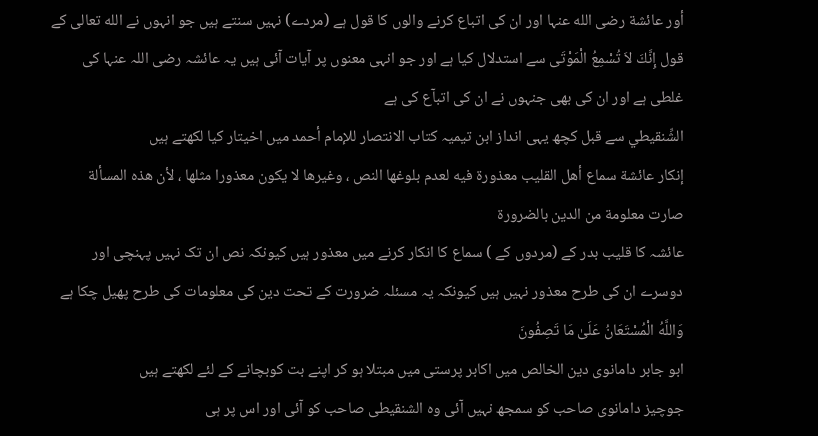أور عائشة رضی الله عنہا اور ان کی اتباع کرنے والوں کا قول ہے (مردے) نہیں سنتے ہیں جو انہوں نے الله تعالی کے قول إِنَّكَ لاَ تُسْمِعُ الْمَوْتَى سے استدلال کیا ہے اور جو انہی معنوں پر آیات آئی ہیں یہ عائشہ رضی اللہ عنہا کی غلطی ہے اور ان کی بھی جنہوں نے ان کی اتبآع کی ہے
الشِّنقيطي سے قبل کچھ یہی انداز ابن تیمیہ کتاب الانتصار للإمام أحمد میں اخیتار کیا لکھتے ہیں
إنكار عائشة سماع أهل القليب معذورة فيه لعدم بلوغها النص ، وغيرها لا يكون معذورا مثلها ، لأن هذه المسألة صارت معلومة من الدين بالضرورة
عائشہ کا قلیب بدر کے (مردوں کے ) سماع کا انکار کرنے میں معذور ہیں کیونکہ نص ان تک نہیں پہنچی اور دوسرے ان کی طرح معذور نہیں ہیں کیونکہ یہ مسئلہ ضرورت کے تحت دین کی معلومات کی طرح پھیل چکا ہے
وَاللَّهُ الْمُسْتَعَانُ عَلَىٰ مَا تَصِفُونَ
ابو جابر دامانوی دین الخالص میں اکابر پرستی میں مبتلا ہو کر اپنے بت کوبچانے کے لئے لکھتے ہیں
جوچیز دامانوی صاحب کو سمجھ نہیں آئی وہ الشنقیطی صاحب کو آئی اور اس پر ہی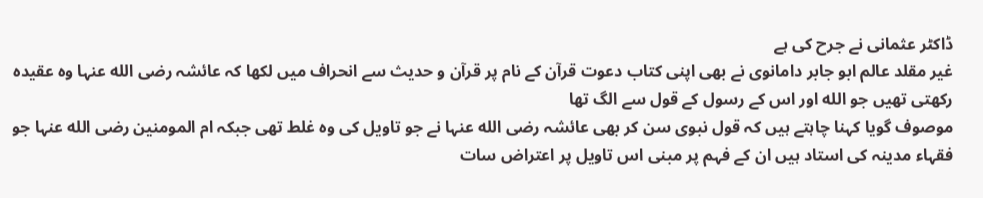ڈاکٹر عثمانی نے جرح کی ہے
غیر مقلد عالم ابو جابر دامانوی نے بھی اپنی کتاب دعوت قرآن کے نام پر قرآن و حدیث سے انحراف میں لکھا کہ عائشہ رضی الله عنہا وہ عقیدہ رکھتی تھیں جو الله اور اس کے رسول کے قول سے الگ تھا
موصوف گویا کہنا چاہتے ہیں کہ قول نبوی سن کر بھی عائشہ رضی الله عنہا نے جو تاویل کی وہ غلط تھی جبکہ ام المومنین رضی الله عنہا جو فقہاء مدینہ کی استاد ہیں ان کے فہم پر مبنی اس تاویل پر اعتراض سات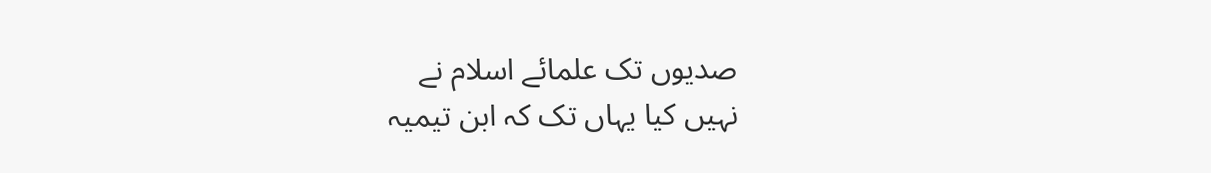صدیوں تک علمائے اسلام نے
نہیں کیا یہاں تک کہ ابن تیمیہ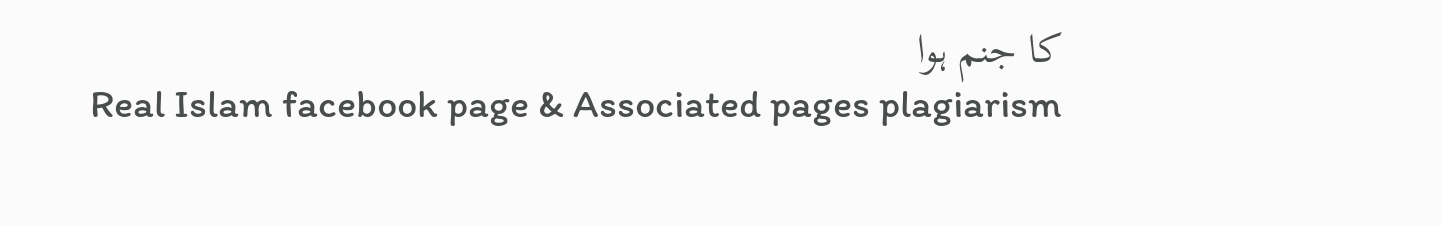کا جنم ہوا
Real Islam facebook page & Associated pages plagiarism